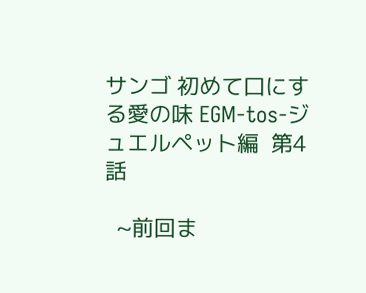サンゴ 初めて口にする愛の味 EGM-tos-ジュエルペット編  第4話

  ~前回ま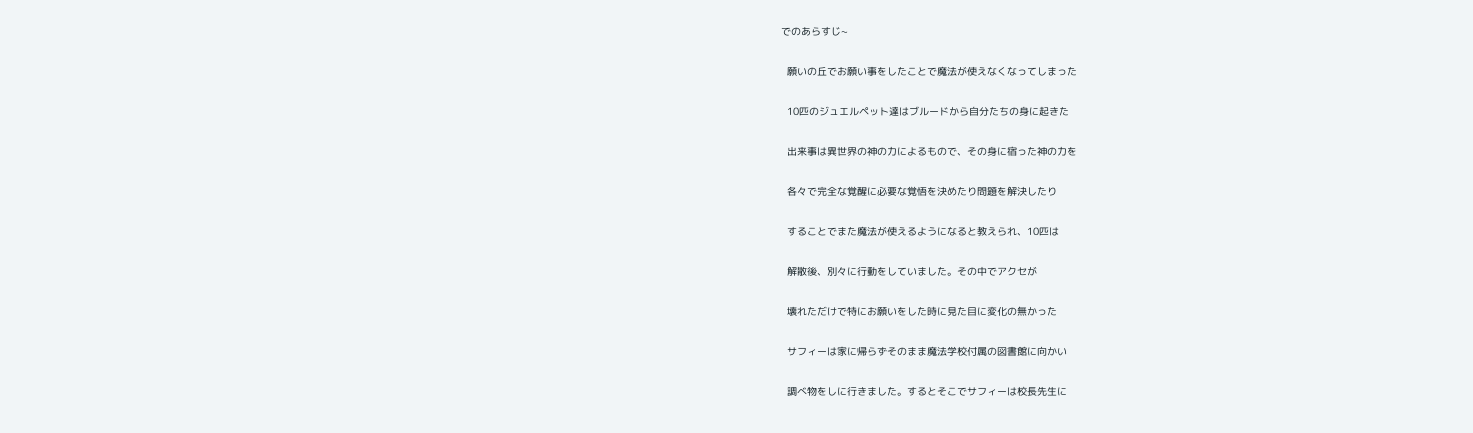でのあらすじ~

  願いの丘でお願い事をしたことで魔法が使えなくなってしまった

  10匹のジュエルペット達はブルードから自分たちの身に起きた

  出来事は異世界の神の力によるもので、その身に宿った神の力を

  各々で完全な覚醒に必要な覚悟を決めたり問題を解決したり

  することでまた魔法が使えるようになると教えられ、10匹は

  解散後、別々に行動をしていました。その中でアクセが

  壊れただけで特にお願いをした時に見た目に変化の無かった

  サフィーは家に帰らずそのまま魔法学校付属の図書館に向かい

  調べ物をしに行きました。するとそこでサフィーは校長先生に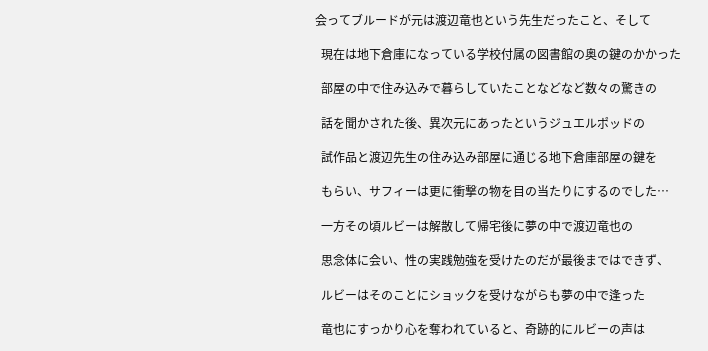会ってブルードが元は渡辺竜也という先生だったこと、そして

  現在は地下倉庫になっている学校付属の図書館の奥の鍵のかかった

  部屋の中で住み込みで暮らしていたことなどなど数々の驚きの

  話を聞かされた後、異次元にあったというジュエルポッドの

  試作品と渡辺先生の住み込み部屋に通じる地下倉庫部屋の鍵を

  もらい、サフィーは更に衝撃の物を目の当たりにするのでした…

  一方その頃ルビーは解散して帰宅後に夢の中で渡辺竜也の

  思念体に会い、性の実践勉強を受けたのだが最後まではできず、

  ルビーはそのことにショックを受けながらも夢の中で逢った

  竜也にすっかり心を奪われていると、奇跡的にルビーの声は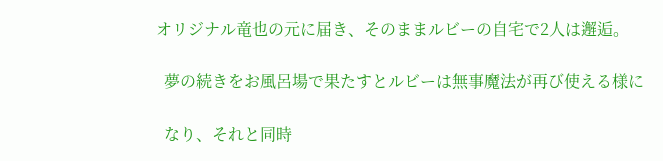オリジナル竜也の元に届き、そのままルビーの自宅で2人は邂逅。

  夢の続きをお風呂場で果たすとルビーは無事魔法が再び使える様に

  なり、それと同時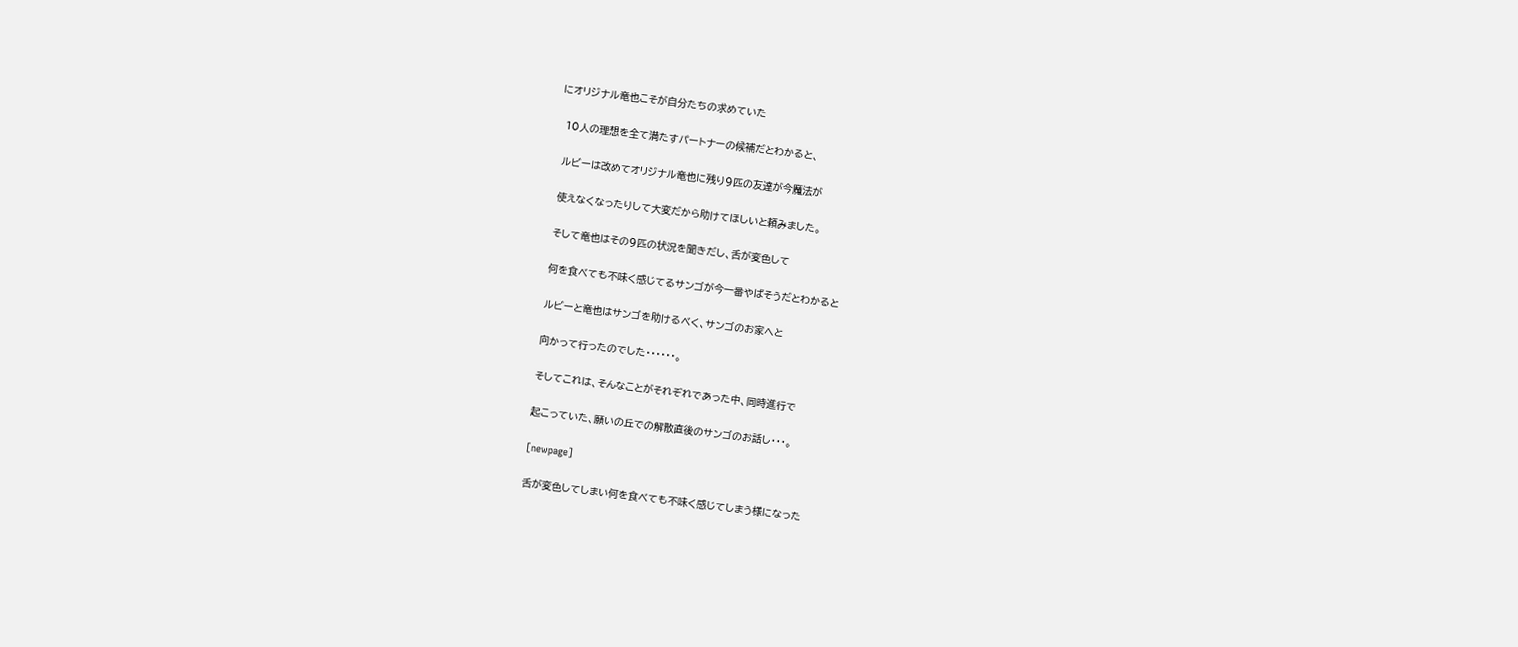にオリジナル竜也こそが自分たちの求めていた

  10人の理想を全て満たすパートナーの候補だとわかると、

  ルビーは改めてオリジナル竜也に残り9匹の友達が今魔法が

  使えなくなったりして大変だから助けてほしいと頼みました。

  そして竜也はその9匹の状況を聞きだし、舌が変色して

  何を食べても不味く感じてるサンゴが今一番やばそうだとわかると

  ルビーと竜也はサンゴを助けるべく、サンゴのお家へと

  向かって行ったのでした・・・・・・。

  そしてこれは、そんなことがそれぞれであった中、同時進行で

  起こっていた、願いの丘での解散直後のサンゴのお話し・・・。

  [newpage]

  舌が変色してしまい何を食べても不味く感じてしまう様になった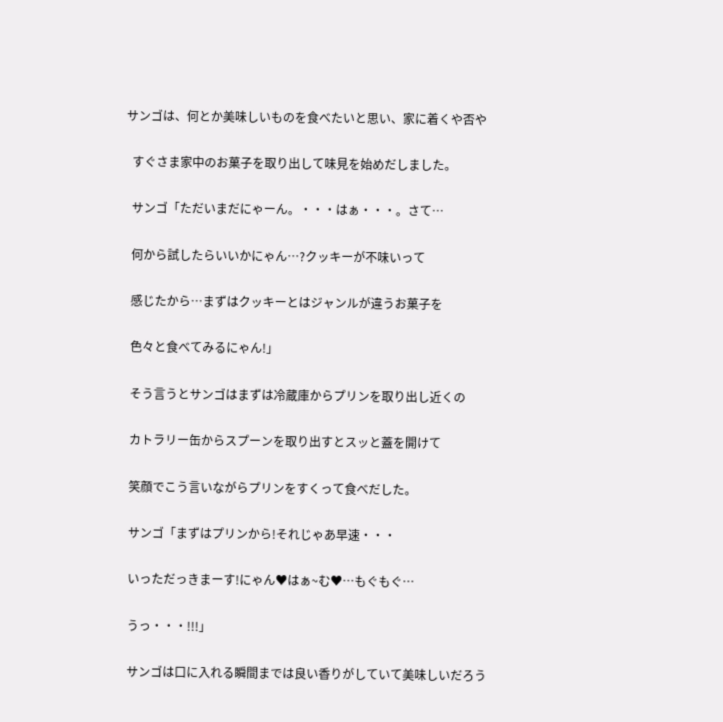サンゴは、何とか美味しいものを食べたいと思い、家に着くや否や

  すぐさま家中のお菓子を取り出して味見を始めだしました。

  サンゴ「ただいまだにゃーん。・・・はぁ・・・。さて…

  何から試したらいいかにゃん…?クッキーが不味いって

  感じたから…まずはクッキーとはジャンルが違うお菓子を

  色々と食べてみるにゃん!」

  そう言うとサンゴはまずは冷蔵庫からプリンを取り出し近くの

  カトラリー缶からスプーンを取り出すとスッと蓋を開けて

  笑顔でこう言いながらプリンをすくって食べだした。

  サンゴ「まずはプリンから!それじゃあ早速・・・

  いっただっきまーす!にゃん♥はぁ~む♥…もぐもぐ…

  うっ・・・!!!」

  サンゴは口に入れる瞬間までは良い香りがしていて美味しいだろう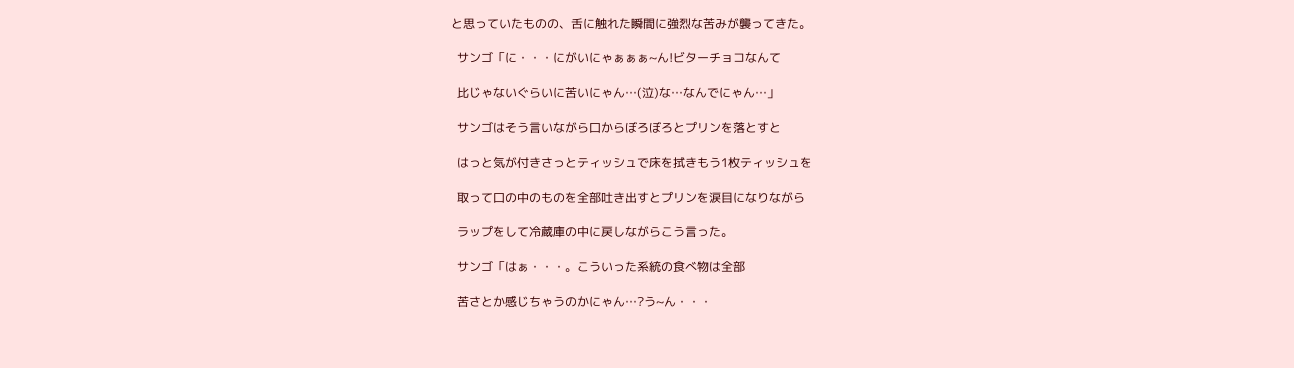と思っていたものの、舌に触れた瞬間に強烈な苦みが襲ってきた。

  サンゴ「に・・・にがいにゃぁぁぁ~ん!ビターチョコなんて

  比じゃないぐらいに苦いにゃん…(泣)な…なんでにゃん…」

  サンゴはそう言いながら口からぼろぼろとプリンを落とすと

  はっと気が付きさっとティッシュで床を拭きもう1枚ティッシュを

  取って口の中のものを全部吐き出すとプリンを涙目になりながら

  ラップをして冷蔵庫の中に戻しながらこう言った。

  サンゴ「はぁ・・・。こういった系統の食べ物は全部

  苦さとか感じちゃうのかにゃん…?う~ん・・・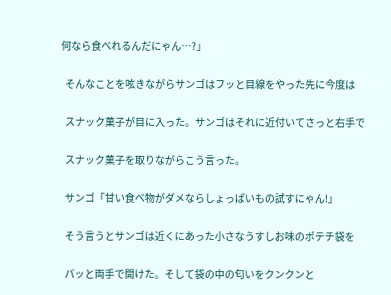何なら食べれるんだにゃん…?」

  そんなことを呟きながらサンゴはフッと目線をやった先に今度は

  スナック菓子が目に入った。サンゴはそれに近付いてさっと右手で

  スナック菓子を取りながらこう言った。

  サンゴ「甘い食べ物がダメならしょっぱいもの試すにゃん!」

  そう言うとサンゴは近くにあった小さなうすしお味のポテチ袋を

  パッと両手で開けた。そして袋の中の匂いをクンクンと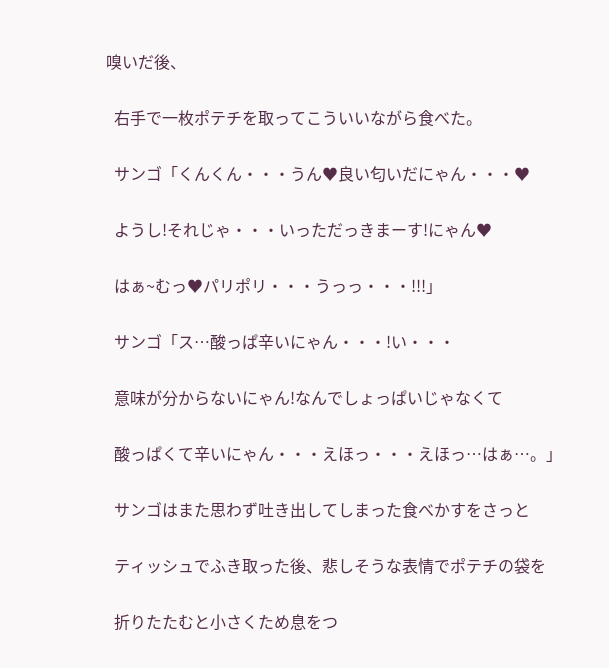嗅いだ後、

  右手で一枚ポテチを取ってこういいながら食べた。

  サンゴ「くんくん・・・うん♥良い匂いだにゃん・・・♥

  ようし!それじゃ・・・いっただっきまーす!にゃん♥

  はぁ~むっ♥パリポリ・・・うっっ・・・!!!」

  サンゴ「ス…酸っぱ辛いにゃん・・・!い・・・

  意味が分からないにゃん!なんでしょっぱいじゃなくて

  酸っぱくて辛いにゃん・・・えほっ・・・えほっ…はぁ…。」

  サンゴはまた思わず吐き出してしまった食べかすをさっと

  ティッシュでふき取った後、悲しそうな表情でポテチの袋を

  折りたたむと小さくため息をつ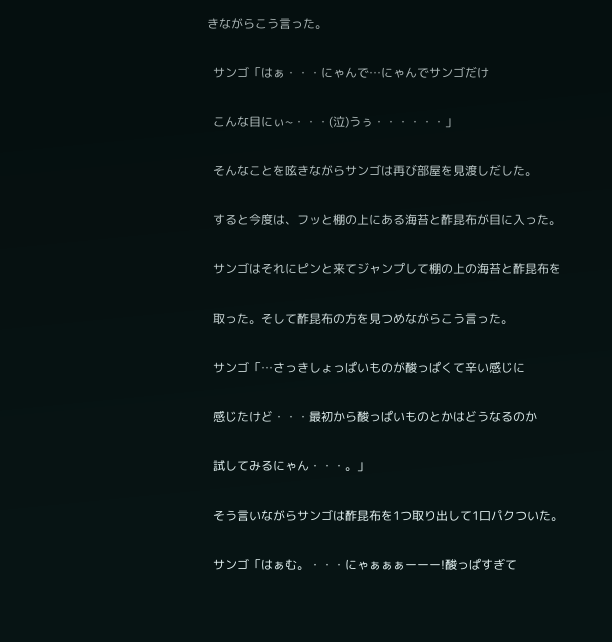きながらこう言った。

  サンゴ「はぁ・・・にゃんで…にゃんでサンゴだけ

  こんな目にぃ~・・・(泣)うぅ・・・・・・」

  そんなことを呟きながらサンゴは再び部屋を見渡しだした。

  すると今度は、フッと棚の上にある海苔と酢昆布が目に入った。

  サンゴはそれにピンと来てジャンプして棚の上の海苔と酢昆布を

  取った。そして酢昆布の方を見つめながらこう言った。

  サンゴ「…さっきしょっぱいものが酸っぱくて辛い感じに

  感じたけど・・・最初から酸っぱいものとかはどうなるのか

  試してみるにゃん・・・。」

  そう言いながらサンゴは酢昆布を1つ取り出して1口パクついた。

  サンゴ「はぁむ。・・・にゃぁぁぁーーー!酸っぱすぎて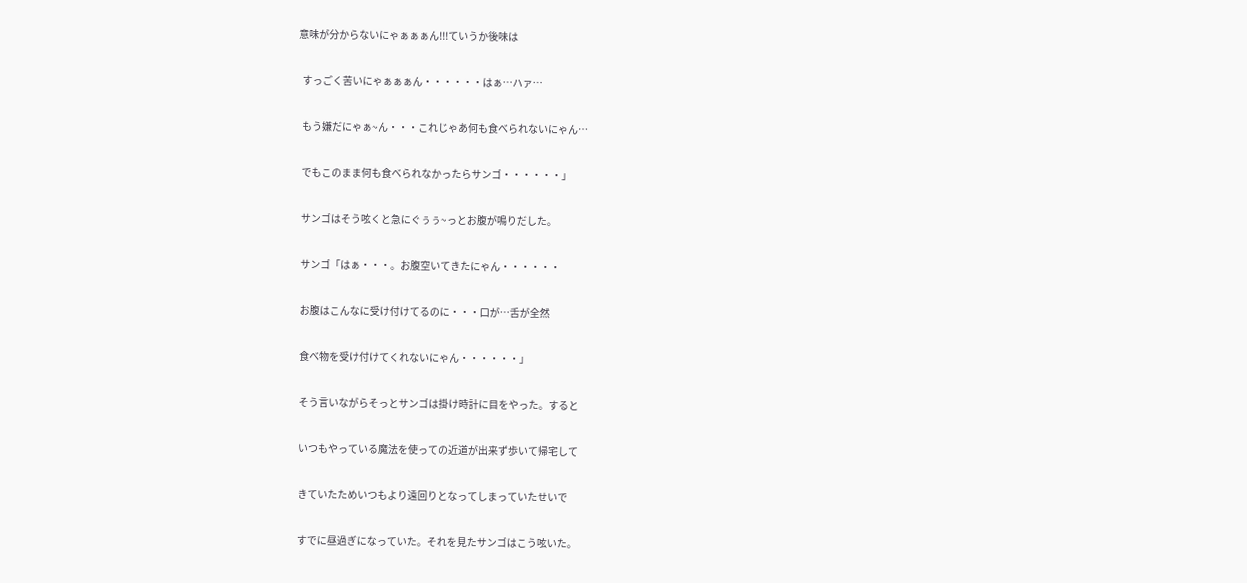意味が分からないにゃぁぁぁん!!!ていうか後味は

  すっごく苦いにゃぁぁぁん・・・・・・はぁ…ハァ…

  もう嫌だにゃぁ~ん・・・これじゃあ何も食べられないにゃん…

  でもこのまま何も食べられなかったらサンゴ・・・・・・」

  サンゴはそう呟くと急にぐぅぅ~っとお腹が鳴りだした。

  サンゴ「はぁ・・・。お腹空いてきたにゃん・・・・・・

  お腹はこんなに受け付けてるのに・・・口が…舌が全然

  食べ物を受け付けてくれないにゃん・・・・・・」

  そう言いながらそっとサンゴは掛け時計に目をやった。すると

  いつもやっている魔法を使っての近道が出来ず歩いて帰宅して

  きていたためいつもより遠回りとなってしまっていたせいで

  すでに昼過ぎになっていた。それを見たサンゴはこう呟いた。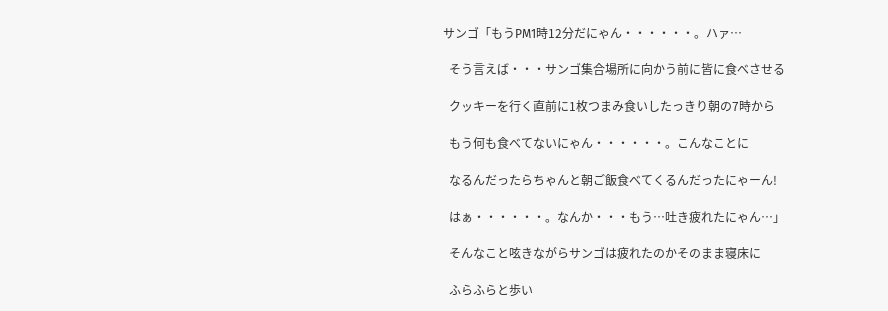サンゴ「もうPM1時12分だにゃん・・・・・・。ハァ…

  そう言えば・・・サンゴ集合場所に向かう前に皆に食べさせる

  クッキーを行く直前に1枚つまみ食いしたっきり朝の7時から

  もう何も食べてないにゃん・・・・・・。こんなことに

  なるんだったらちゃんと朝ご飯食べてくるんだったにゃーん!

  はぁ・・・・・・。なんか・・・もう…吐き疲れたにゃん…」

  そんなこと呟きながらサンゴは疲れたのかそのまま寝床に

  ふらふらと歩い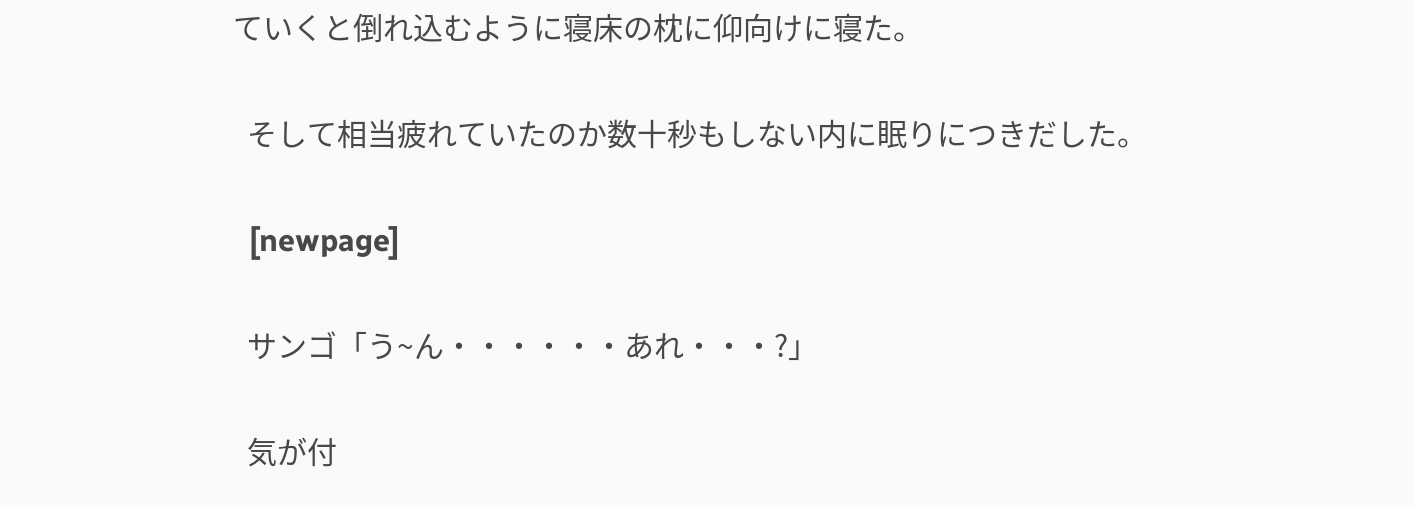ていくと倒れ込むように寝床の枕に仰向けに寝た。

  そして相当疲れていたのか数十秒もしない内に眠りにつきだした。

  [newpage]

  サンゴ「う~ん・・・・・・あれ・・・?」

  気が付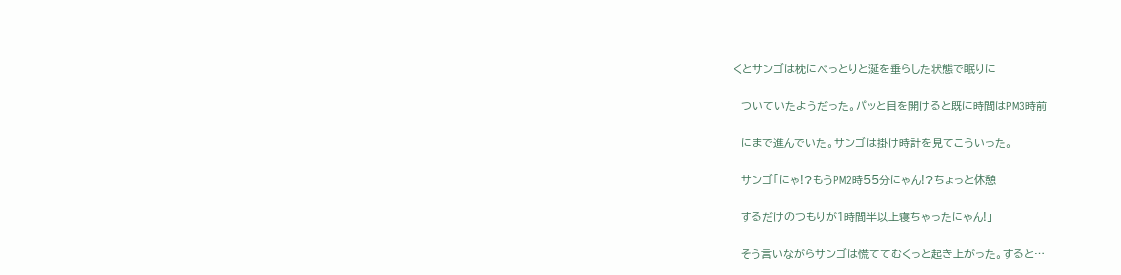くとサンゴは枕にべっとりと涎を垂らした状態で眠りに

  ついていたようだった。パッと目を開けると既に時間はPM3時前

  にまで進んでいた。サンゴは掛け時計を見てこういった。

  サンゴ「にゃ!?もうPM2時55分にゃん!?ちょっと休憩

  するだけのつもりが1時間半以上寝ちゃったにゃん!」

  そう言いながらサンゴは慌ててむくっと起き上がった。すると…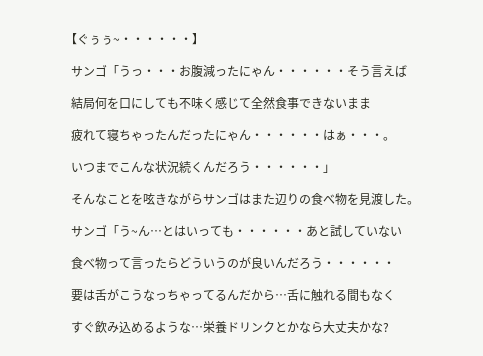【ぐぅぅ~・・・・・・】

  サンゴ「うっ・・・お腹減ったにゃん・・・・・・そう言えば

  結局何を口にしても不味く感じて全然食事できないまま

  疲れて寝ちゃったんだったにゃん・・・・・・はぁ・・・。

  いつまでこんな状況続くんだろう・・・・・・」

  そんなことを呟きながらサンゴはまた辺りの食べ物を見渡した。

  サンゴ「う~ん…とはいっても・・・・・・あと試していない

  食べ物って言ったらどういうのが良いんだろう・・・・・・

  要は舌がこうなっちゃってるんだから…舌に触れる間もなく

  すぐ飲み込めるような…栄養ドリンクとかなら大丈夫かな?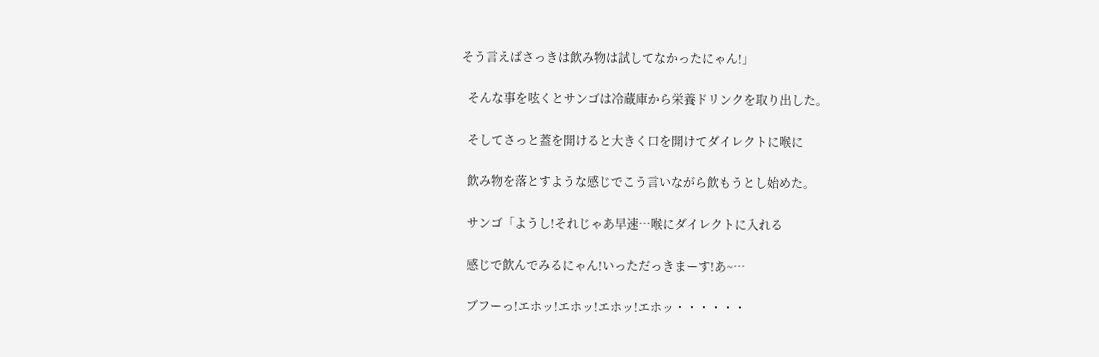そう言えばさっきは飲み物は試してなかったにゃん!」

  そんな事を呟くとサンゴは冷蔵庫から栄養ドリンクを取り出した。

  そしてさっと蓋を開けると大きく口を開けてダイレクトに喉に

  飲み物を落とすような感じでこう言いながら飲もうとし始めた。

  サンゴ「ようし!それじゃあ早速…喉にダイレクトに入れる

  感じで飲んでみるにゃん!いっただっきまーす!あ~…

  ブフーっ!エホッ!エホッ!エホッ!エホッ・・・・・・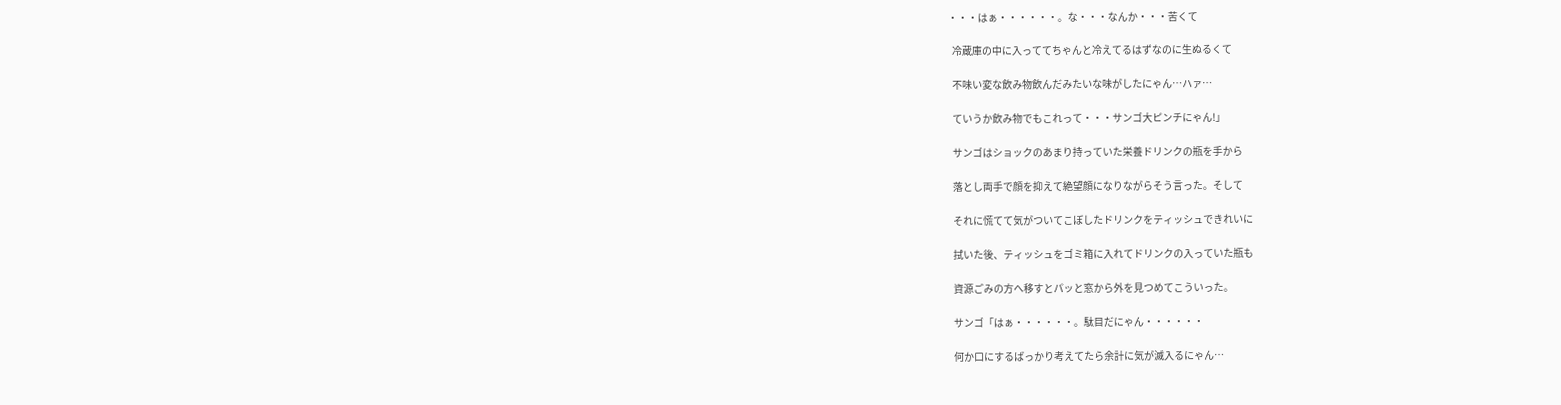・・・はぁ・・・・・・。な・・・なんか・・・苦くて

  冷蔵庫の中に入っててちゃんと冷えてるはずなのに生ぬるくて

  不味い変な飲み物飲んだみたいな味がしたにゃん…ハァ…

  ていうか飲み物でもこれって・・・サンゴ大ピンチにゃん!」

  サンゴはショックのあまり持っていた栄養ドリンクの瓶を手から

  落とし両手で顔を抑えて絶望顔になりながらそう言った。そして

  それに慌てて気がついてこぼしたドリンクをティッシュできれいに

  拭いた後、ティッシュをゴミ箱に入れてドリンクの入っていた瓶も

  資源ごみの方へ移すとパッと窓から外を見つめてこういった。

  サンゴ「はぁ・・・・・・。駄目だにゃん・・・・・・

  何か口にするばっかり考えてたら余計に気が滅入るにゃん…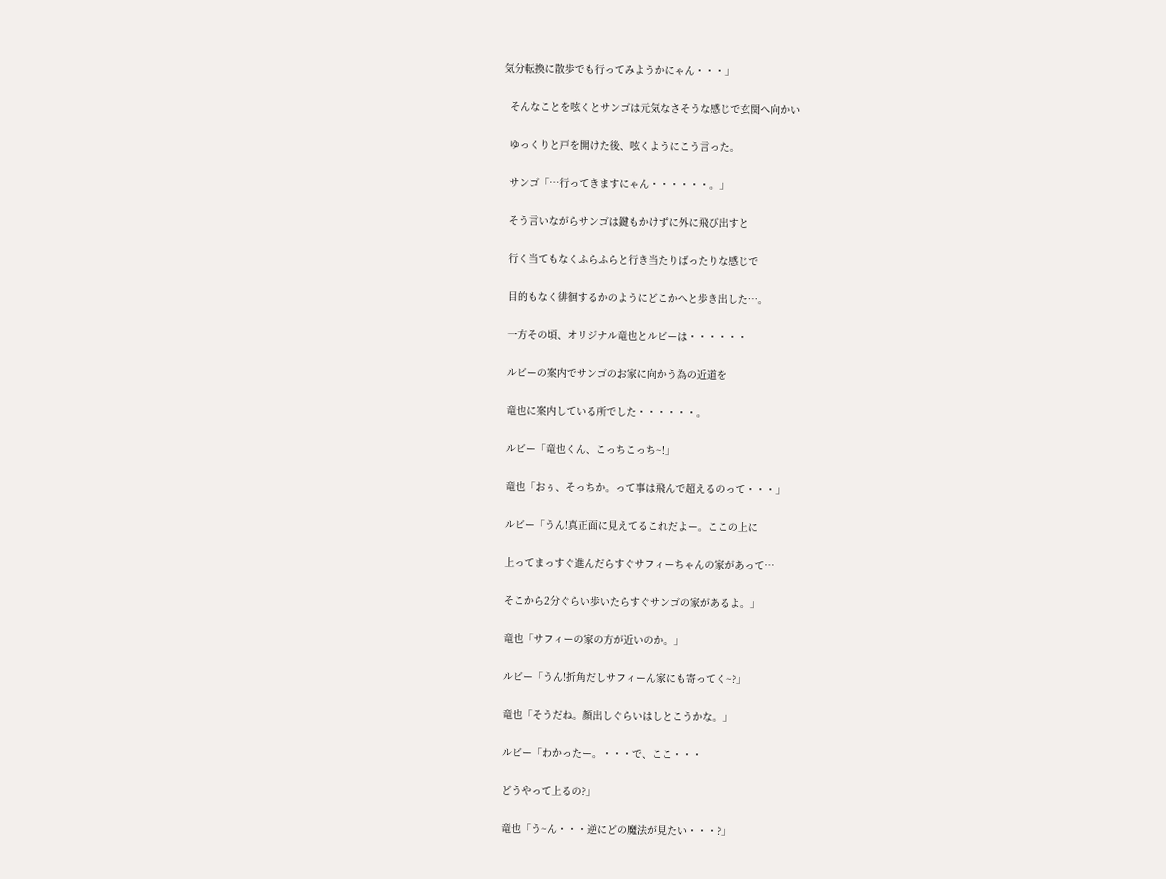気分転換に散歩でも行ってみようかにゃん・・・」

  そんなことを呟くとサンゴは元気なさそうな感じで玄関へ向かい

  ゆっくりと戸を開けた後、呟くようにこう言った。

  サンゴ「…行ってきますにゃん・・・・・・。」

  そう言いながらサンゴは鍵もかけずに外に飛び出すと

  行く当てもなくふらふらと行き当たりばったりな感じで

  目的もなく徘徊するかのようにどこかへと歩き出した…。

  一方その頃、オリジナル竜也とルビーは・・・・・・

  ルビーの案内でサンゴのお家に向かう為の近道を

  竜也に案内している所でした・・・・・・。

  ルビー「竜也くん、こっちこっち~!」

  竜也「おぅ、そっちか。って事は飛んで超えるのって・・・」

  ルビー「うん!真正面に見えてるこれだよー。ここの上に

  上ってまっすぐ進んだらすぐサフィーちゃんの家があって…

  そこから2分ぐらい歩いたらすぐサンゴの家があるよ。」

  竜也「サフィーの家の方が近いのか。」

  ルビー「うん!折角だしサフィーん家にも寄ってく~?」

  竜也「そうだね。顔出しぐらいはしとこうかな。」

  ルビー「わかったー。・・・で、ここ・・・

  どうやって上るの?」

  竜也「う~ん・・・逆にどの魔法が見たい・・・?」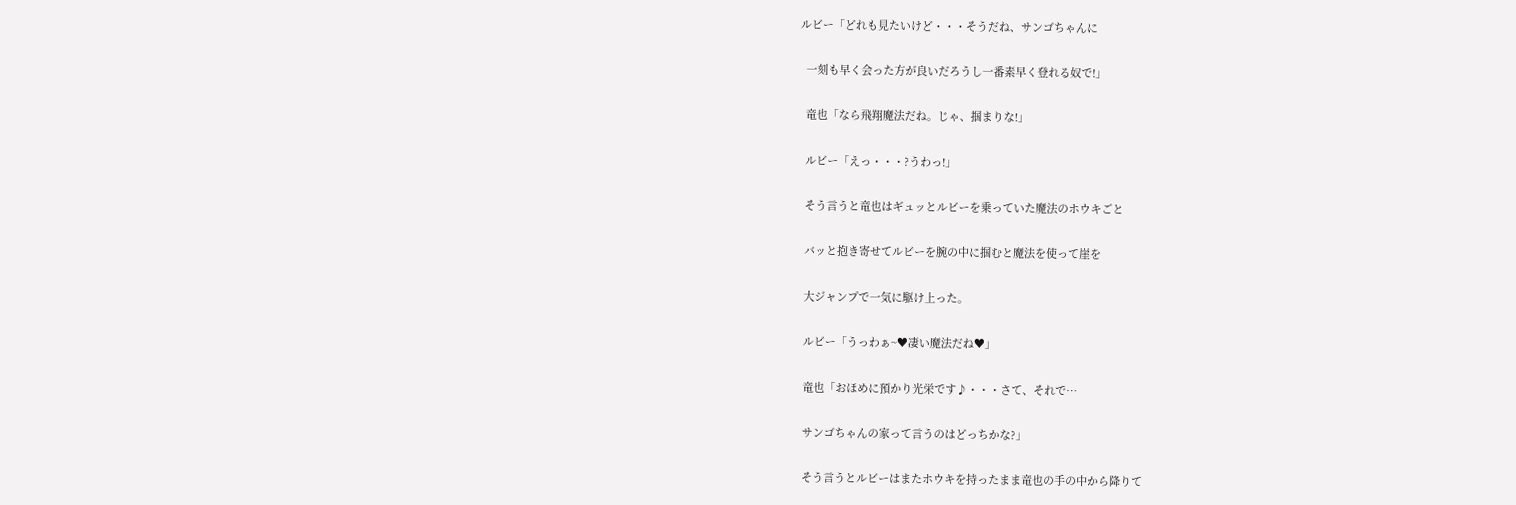ルビー「どれも見たいけど・・・そうだね、サンゴちゃんに

  一刻も早く会った方が良いだろうし一番素早く登れる奴で!」

  竜也「なら飛翔魔法だね。じゃ、掴まりな!」

  ルビー「えっ・・・?うわっ!」

  そう言うと竜也はギュッとルビーを乗っていた魔法のホウキごと

  バッと抱き寄せてルビーを腕の中に掴むと魔法を使って崖を

  大ジャンプで一気に駆け上った。

  ルビー「うっわぁ~♥凄い魔法だね♥」

  竜也「おほめに預かり光栄です♪・・・さて、それで…

  サンゴちゃんの家って言うのはどっちかな?」

  そう言うとルビーはまたホウキを持ったまま竜也の手の中から降りて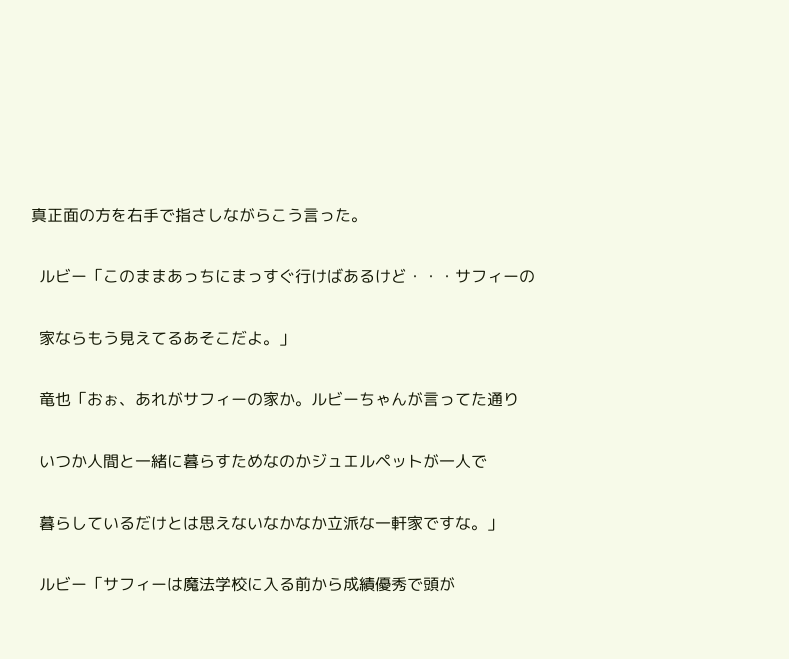真正面の方を右手で指さしながらこう言った。

  ルビー「このままあっちにまっすぐ行けばあるけど・・・サフィーの

  家ならもう見えてるあそこだよ。」

  竜也「おぉ、あれがサフィーの家か。ルビーちゃんが言ってた通り

  いつか人間と一緒に暮らすためなのかジュエルペットが一人で

  暮らしているだけとは思えないなかなか立派な一軒家ですな。」

  ルビー「サフィーは魔法学校に入る前から成績優秀で頭が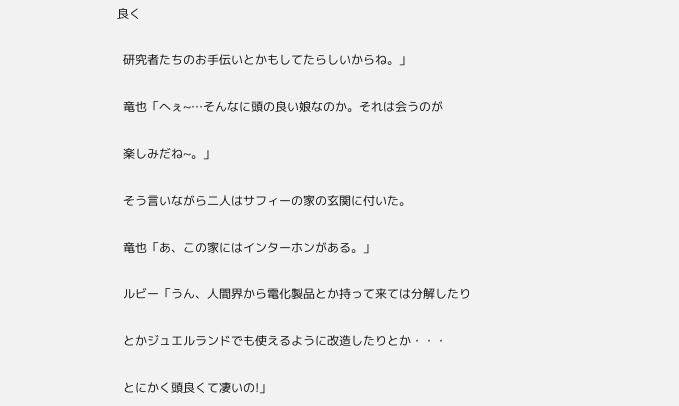良く

  研究者たちのお手伝いとかもしてたらしいからね。」

  竜也「へぇ~…そんなに頭の良い娘なのか。それは会うのが

  楽しみだね~。」

  そう言いながら二人はサフィーの家の玄関に付いた。

  竜也「あ、この家にはインターホンがある。」

  ルビー「うん、人間界から電化製品とか持って来ては分解したり

  とかジュエルランドでも使えるように改造したりとか・・・

  とにかく頭良くて凄いの!」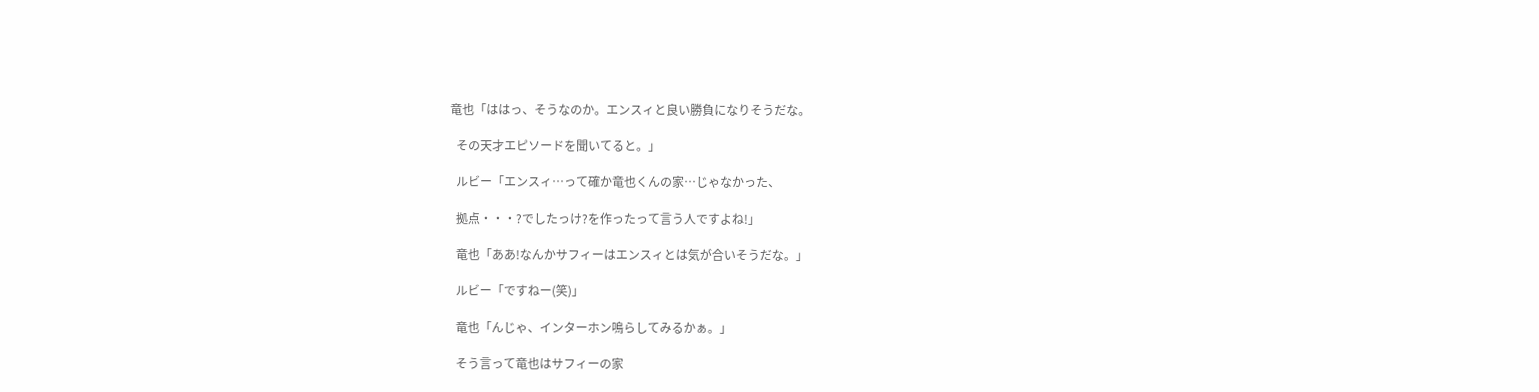竜也「ははっ、そうなのか。エンスィと良い勝負になりそうだな。

  その天才エピソードを聞いてると。」

  ルビー「エンスィ…って確か竜也くんの家…じゃなかった、

  拠点・・・?でしたっけ?を作ったって言う人ですよね!」

  竜也「ああ!なんかサフィーはエンスィとは気が合いそうだな。」

  ルビー「ですねー(笑)」

  竜也「んじゃ、インターホン鳴らしてみるかぁ。」

  そう言って竜也はサフィーの家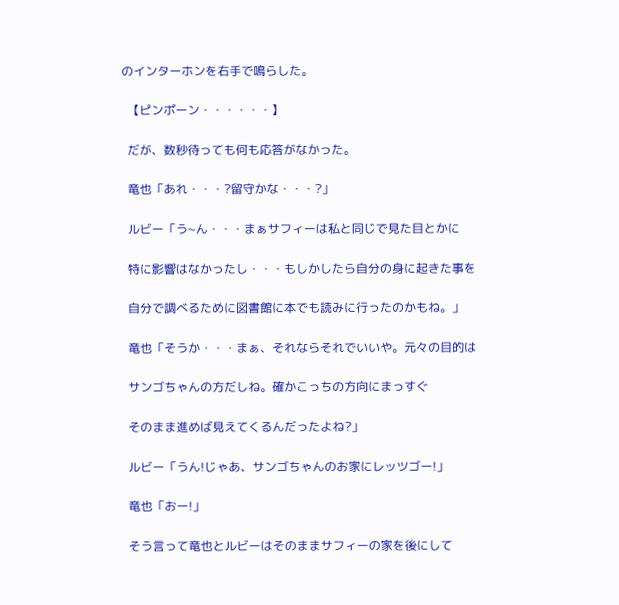のインターホンを右手で鳴らした。

  【ピンポーン・・・・・・】

  だが、数秒待っても何も応答がなかった。

  竜也「あれ・・・?留守かな・・・?」

  ルビー「う~ん・・・まぁサフィーは私と同じで見た目とかに

  特に影響はなかったし・・・もしかしたら自分の身に起きた事を

  自分で調べるために図書館に本でも読みに行ったのかもね。」

  竜也「そうか・・・まぁ、それならそれでいいや。元々の目的は

  サンゴちゃんの方だしね。確かこっちの方向にまっすぐ

  そのまま進めば見えてくるんだったよね?」

  ルビー「うん!じゃあ、サンゴちゃんのお家にレッツゴー!」

  竜也「おー!」

  そう言って竜也とルビーはそのままサフィーの家を後にして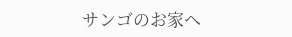サンゴのお家へ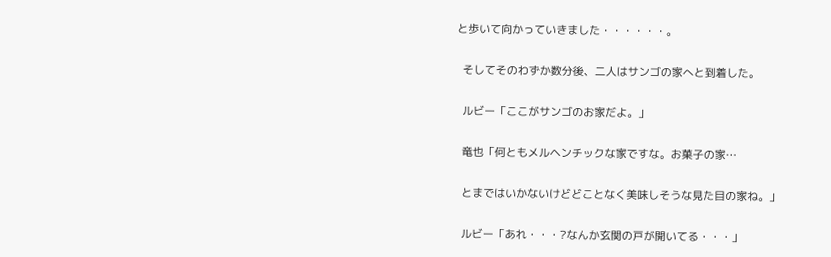と歩いて向かっていきました・・・・・・。

  そしてそのわずか数分後、二人はサンゴの家へと到着した。

  ルビー「ここがサンゴのお家だよ。」

  竜也「何ともメルヘンチックな家ですな。お菓子の家…

  とまではいかないけどどことなく美味しそうな見た目の家ね。」

  ルビー「あれ・・・?なんか玄関の戸が開いてる・・・」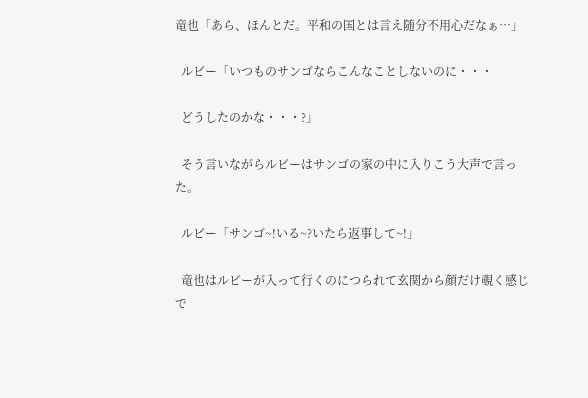竜也「あら、ほんとだ。平和の国とは言え随分不用心だなぁ…」

  ルビー「いつものサンゴならこんなことしないのに・・・

  どうしたのかな・・・?」

  そう言いながらルビーはサンゴの家の中に入りこう大声で言った。

  ルビー「サンゴ~!いる~?いたら返事して~!」

  竜也はルビーが入って行くのにつられて玄関から顔だけ覗く感じで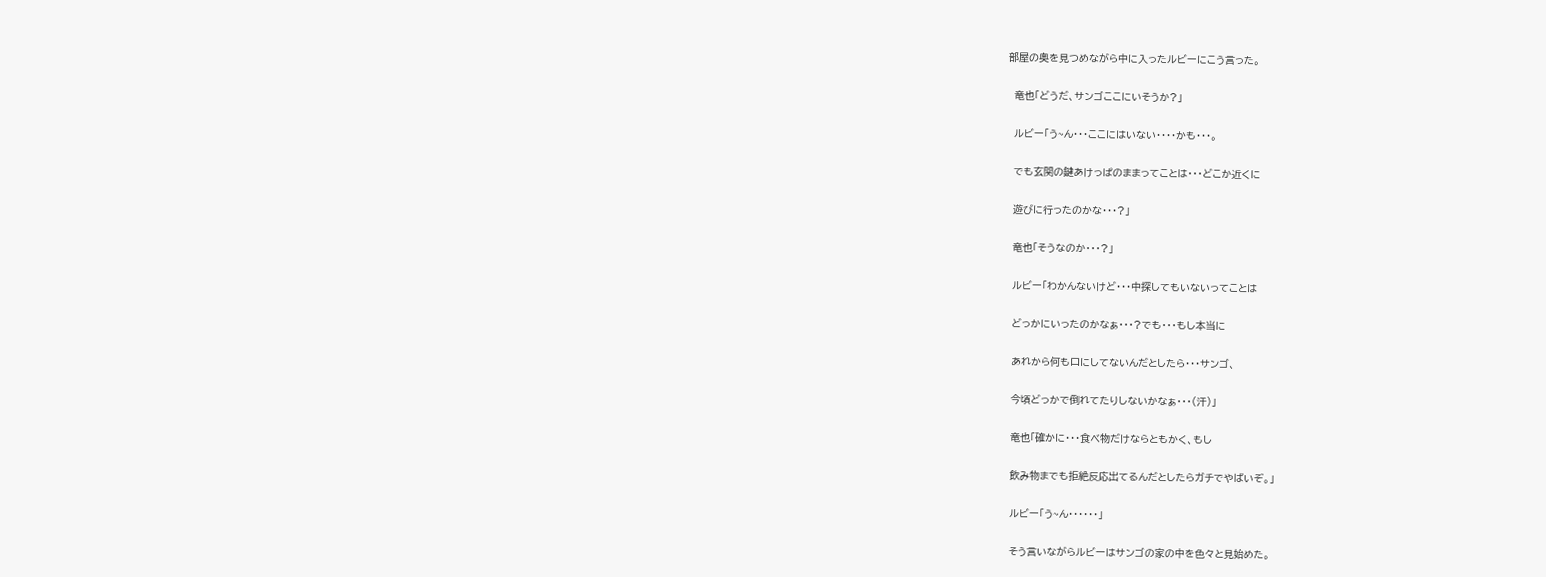部屋の奥を見つめながら中に入ったルビーにこう言った。

  竜也「どうだ、サンゴここにいそうか?」

  ルビー「う~ん・・・ここにはいない・・・・かも・・・。

  でも玄関の鍵あけっぱのままってことは・・・どこか近くに

  遊びに行ったのかな・・・?」

  竜也「そうなのか・・・?」

  ルビー「わかんないけど・・・中探してもいないってことは

  どっかにいったのかなぁ・・・?でも・・・もし本当に

  あれから何も口にしてないんだとしたら・・・サンゴ、

  今頃どっかで倒れてたりしないかなぁ・・・(汗)」

  竜也「確かに・・・食べ物だけならともかく、もし

  飲み物までも拒絶反応出てるんだとしたらガチでやばいぞ。」

  ルビー「う~ん・・・・・・」

  そう言いながらルビーはサンゴの家の中を色々と見始めた。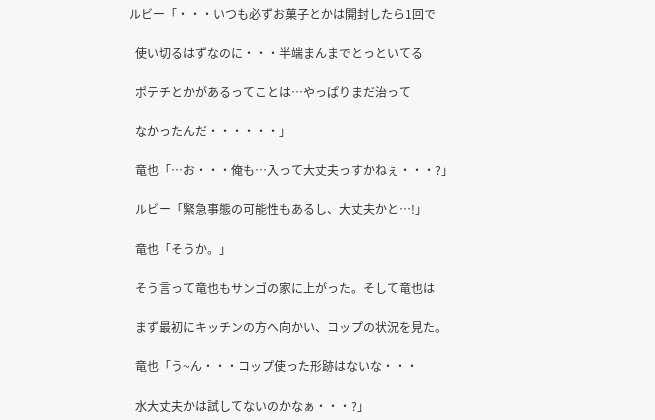ルビー「・・・いつも必ずお菓子とかは開封したら1回で

  使い切るはずなのに・・・半端まんまでとっといてる

  ポテチとかがあるってことは…やっぱりまだ治って

  なかったんだ・・・・・・」

  竜也「…お・・・俺も…入って大丈夫っすかねぇ・・・?」

  ルビー「緊急事態の可能性もあるし、大丈夫かと…!」

  竜也「そうか。」

  そう言って竜也もサンゴの家に上がった。そして竜也は

  まず最初にキッチンの方へ向かい、コップの状況を見た。

  竜也「う~ん・・・コップ使った形跡はないな・・・

  水大丈夫かは試してないのかなぁ・・・?」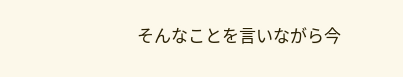そんなことを言いながら今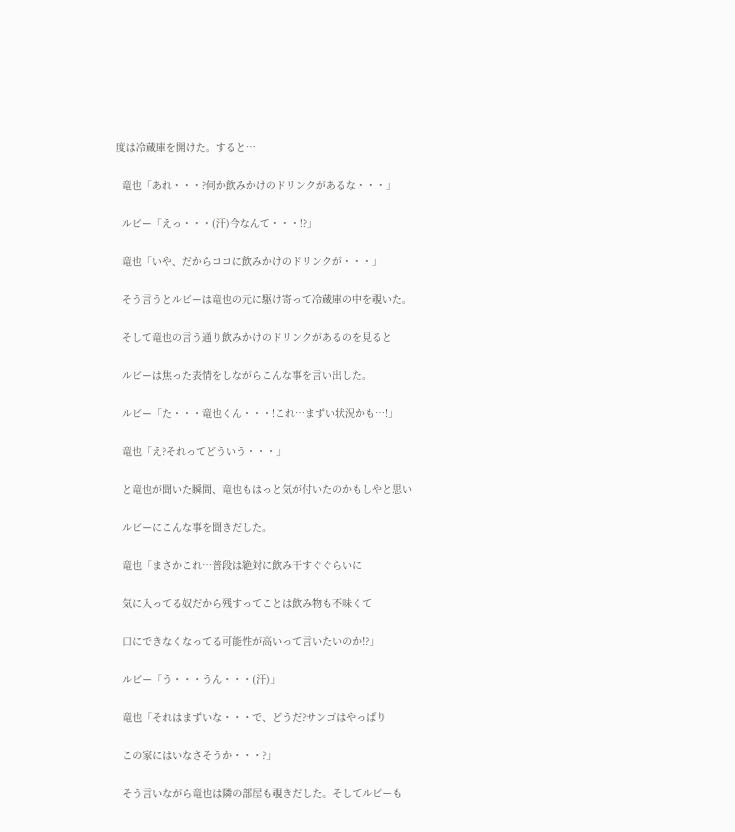度は冷蔵庫を開けた。すると…

  竜也「あれ・・・?何か飲みかけのドリンクがあるな・・・」

  ルビー「えっ・・・(汗)今なんて・・・!?」

  竜也「いや、だからココに飲みかけのドリンクが・・・」

  そう言うとルビーは竜也の元に駆け寄って冷蔵庫の中を覗いた。

  そして竜也の言う通り飲みかけのドリンクがあるのを見ると

  ルビーは焦った表情をしながらこんな事を言い出した。

  ルビー「た・・・竜也くん・・・!これ…まずい状況かも…!」

  竜也「え?それってどういう・・・」

  と竜也が聞いた瞬間、竜也もはっと気が付いたのかもしやと思い

  ルビーにこんな事を聞きだした。

  竜也「まさかこれ…普段は絶対に飲み干すぐぐらいに

  気に入ってる奴だから残すってことは飲み物も不味くて

  口にできなくなってる可能性が高いって言いたいのか!?」

  ルビー「う・・・うん・・・(汗)」

  竜也「それはまずいな・・・で、どうだ?サンゴはやっぱり

  この家にはいなさそうか・・・?」

  そう言いながら竜也は隣の部屋も覗きだした。そしてルビーも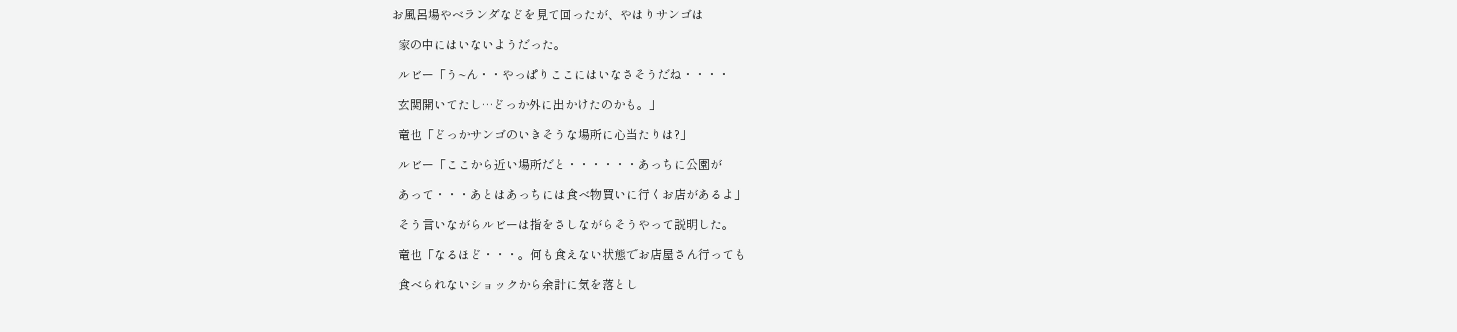お風呂場やベランダなどを見て回ったが、やはりサンゴは

  家の中にはいないようだった。

  ルビー「う~ん・・やっぱりここにはいなさそうだね・・・・

  玄関開いてたし…どっか外に出かけたのかも。」

  竜也「どっかサンゴのいきそうな場所に心当たりは?」

  ルビー「ここから近い場所だと・・・・・・あっちに公園が

  あって・・・あとはあっちには食べ物買いに行くお店があるよ」

  そう言いながらルビーは指をさしながらそうやって説明した。

  竜也「なるほど・・・。何も食えない状態でお店屋さん行っても

  食べられないショックから余計に気を落とし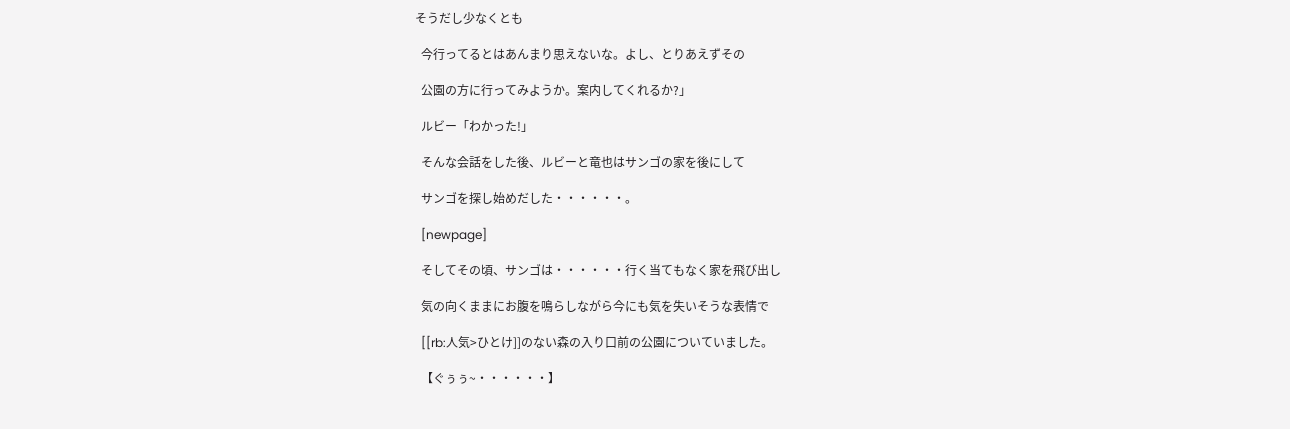そうだし少なくとも

  今行ってるとはあんまり思えないな。よし、とりあえずその

  公園の方に行ってみようか。案内してくれるか?」

  ルビー「わかった!」

  そんな会話をした後、ルビーと竜也はサンゴの家を後にして

  サンゴを探し始めだした・・・・・・。

  [newpage]

  そしてその頃、サンゴは・・・・・・行く当てもなく家を飛び出し

  気の向くままにお腹を鳴らしながら今にも気を失いそうな表情で

  [[rb:人気>ひとけ]]のない森の入り口前の公園についていました。

  【ぐぅぅ~・・・・・・】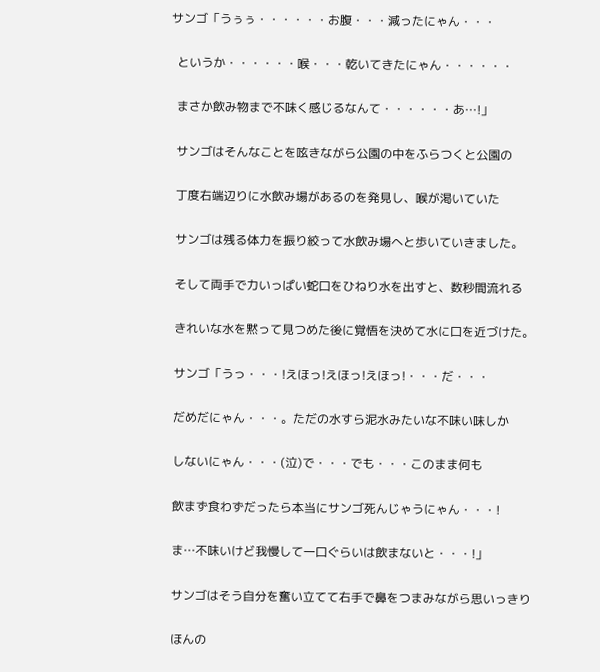サンゴ「うぅぅ・・・・・・お腹・・・減ったにゃん・・・

  というか・・・・・・喉・・・乾いてきたにゃん・・・・・・

  まさか飲み物まで不味く感じるなんて・・・・・・あ…!」

  サンゴはそんなことを呟きながら公園の中をふらつくと公園の

  丁度右端辺りに水飲み場があるのを発見し、喉が渇いていた

  サンゴは残る体力を振り絞って水飲み場へと歩いていきました。

  そして両手で力いっぱい蛇口をひねり水を出すと、数秒間流れる

  きれいな水を黙って見つめた後に覚悟を決めて水に口を近づけた。

  サンゴ「うっ・・・!えほっ!えほっ!えほっ!・・・だ・・・

  だめだにゃん・・・。ただの水すら泥水みたいな不味い味しか

  しないにゃん・・・(泣)で・・・でも・・・このまま何も

  飲まず食わずだったら本当にサンゴ死んじゃうにゃん・・・!

  ま…不味いけど我慢して一口ぐらいは飲まないと・・・!」

  サンゴはそう自分を奮い立てて右手で鼻をつまみながら思いっきり

  ほんの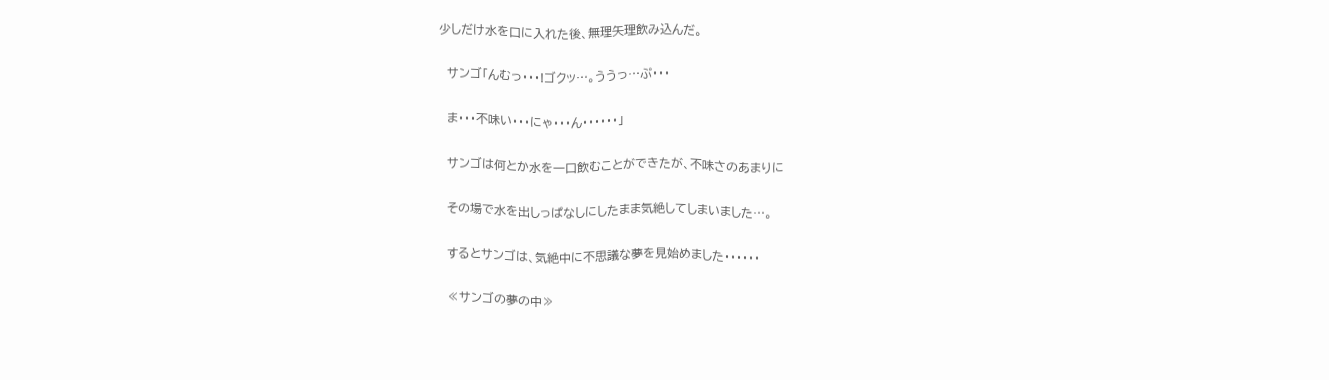少しだけ水を口に入れた後、無理矢理飲み込んだ。

  サンゴ「んむっ・・・!ゴクッ…。ううっ…ぷ・・・

  ま・・・不味い・・・にゃ・・・ん・・・・・・」

  サンゴは何とか水を一口飲むことができたが、不味さのあまりに

  その場で水を出しっぱなしにしたまま気絶してしまいました…。

  するとサンゴは、気絶中に不思議な夢を見始めました・・・・・・

  ≪サンゴの夢の中≫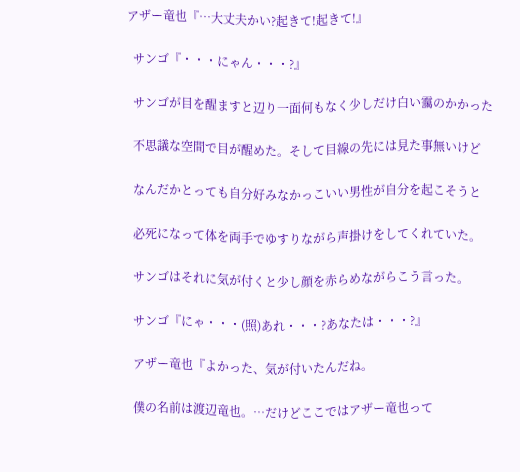アザー竜也『…大丈夫かい?起きて!起きて!』

  サンゴ『・・・にゃん・・・?』

  サンゴが目を醒ますと辺り一面何もなく少しだけ白い靄のかかった

  不思議な空間で目が醒めた。そして目線の先には見た事無いけど

  なんだかとっても自分好みなかっこいい男性が自分を起こそうと

  必死になって体を両手でゆすりながら声掛けをしてくれていた。

  サンゴはそれに気が付くと少し顔を赤らめながらこう言った。

  サンゴ『にゃ・・・(照)あれ・・・?あなたは・・・?』

  アザー竜也『よかった、気が付いたんだね。

  僕の名前は渡辺竜也。…だけどここではアザー竜也って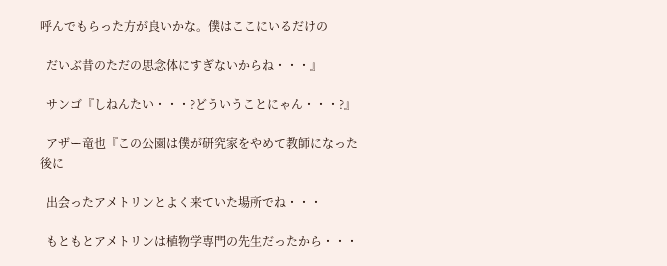呼んでもらった方が良いかな。僕はここにいるだけの

  だいぶ昔のただの思念体にすぎないからね・・・』

  サンゴ『しねんたい・・・?どういうことにゃん・・・?』

  アザー竜也『この公園は僕が研究家をやめて教師になった後に

  出会ったアメトリンとよく来ていた場所でね・・・

  もともとアメトリンは植物学専門の先生だったから・・・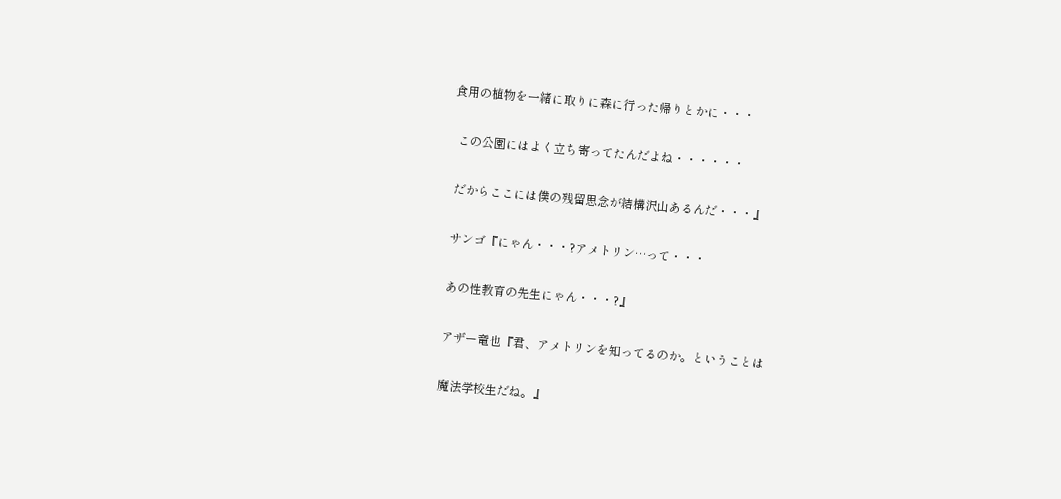食用の植物を一緒に取りに森に行った帰りとかに・・・

  この公園にはよく立ち寄ってたんだよね・・・・・・

  だからここには僕の残留思念が結構沢山あるんだ・・・』

  サンゴ『にゃん・・・?アメトリン…って・・・

  あの性教育の先生にゃん・・・?』

  アザー竜也『君、アメトリンを知ってるのか。ということは

  魔法学校生だね。』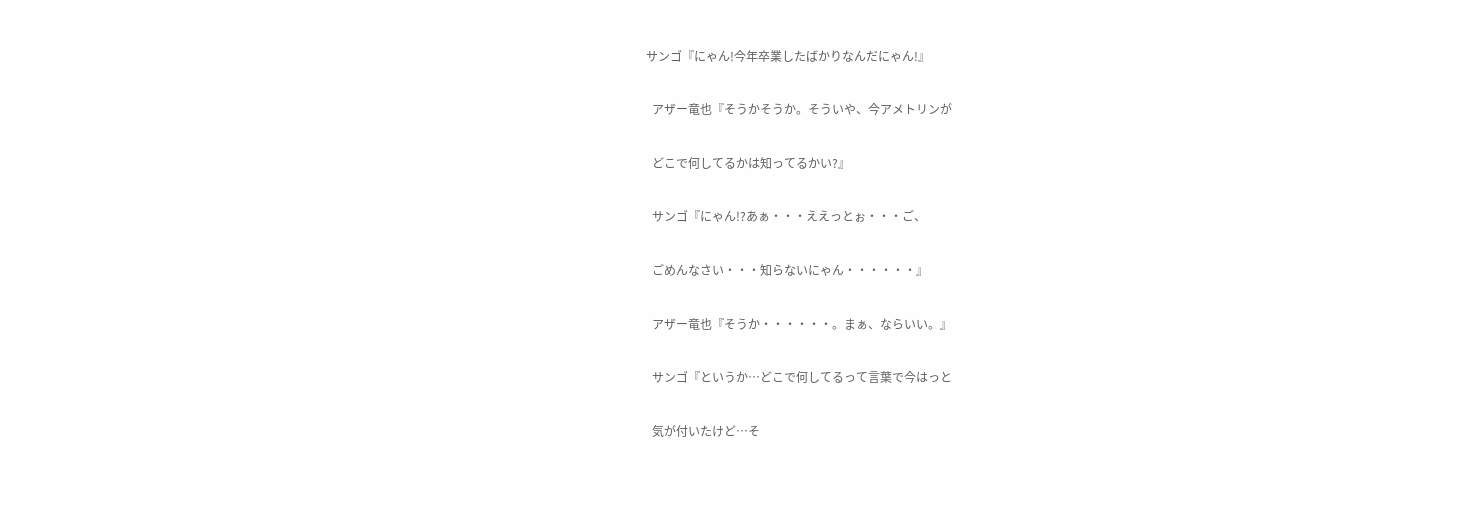サンゴ『にゃん!今年卒業したばかりなんだにゃん!』

  アザー竜也『そうかそうか。そういや、今アメトリンが

  どこで何してるかは知ってるかい?』

  サンゴ『にゃん!?あぁ・・・ええっとぉ・・・ご、

  ごめんなさい・・・知らないにゃん・・・・・・』

  アザー竜也『そうか・・・・・・。まぁ、ならいい。』

  サンゴ『というか…どこで何してるって言葉で今はっと

  気が付いたけど…そ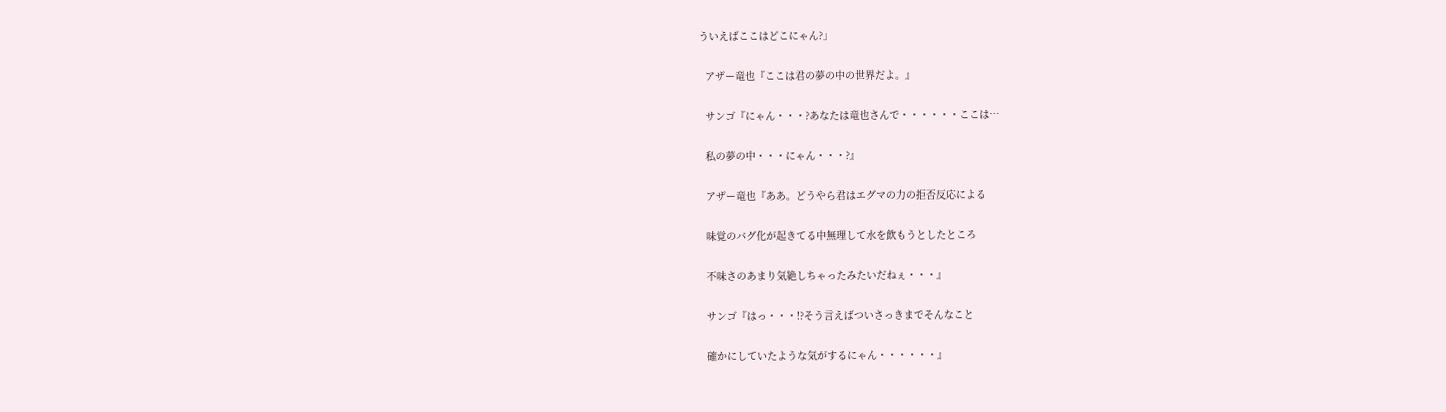ういえばここはどこにゃん?」

  アザー竜也『ここは君の夢の中の世界だよ。』

  サンゴ『にゃん・・・?あなたは竜也さんで・・・・・・ここは…

  私の夢の中・・・にゃん・・・?』

  アザー竜也『ああ。どうやら君はエグマの力の拒否反応による

  味覚のバグ化が起きてる中無理して水を飲もうとしたところ

  不味さのあまり気絶しちゃったみたいだねぇ・・・』

  サンゴ『はっ・・・!?そう言えばついさっきまでそんなこと

  確かにしていたような気がするにゃん・・・・・・』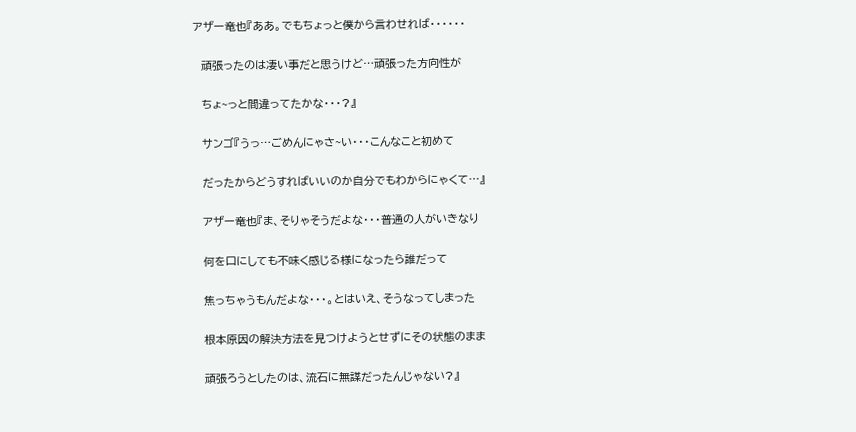アザー竜也『ああ。でもちょっと僕から言わせれば・・・・・・

  頑張ったのは凄い事だと思うけど…頑張った方向性が

  ちょ~っと間違ってたかな・・・?』

  サンゴ『うっ…ごめんにゃさ~い・・・こんなこと初めて

  だったからどうすればいいのか自分でもわからにゃくて…』

  アザー竜也『ま、そりゃそうだよな・・・普通の人がいきなり

  何を口にしても不味く感じる様になったら誰だって

  焦っちゃうもんだよな・・・。とはいえ、そうなってしまった

  根本原因の解決方法を見つけようとせずにその状態のまま

  頑張ろうとしたのは、流石に無謀だったんじゃない?』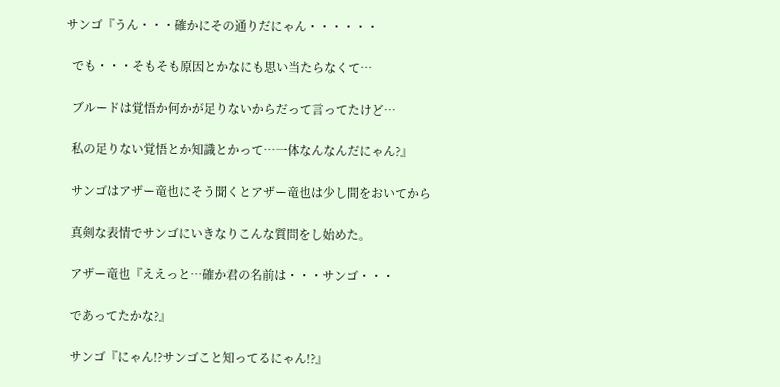サンゴ『うん・・・確かにその通りだにゃん・・・・・・

  でも・・・そもそも原因とかなにも思い当たらなくて…

  ブルードは覚悟か何かが足りないからだって言ってたけど…

  私の足りない覚悟とか知識とかって…一体なんなんだにゃん?』

  サンゴはアザー竜也にそう聞くとアザー竜也は少し間をおいてから

  真剣な表情でサンゴにいきなりこんな質問をし始めた。

  アザー竜也『ええっと…確か君の名前は・・・サンゴ・・・

  であってたかな?』

  サンゴ『にゃん!?サンゴこと知ってるにゃん!?』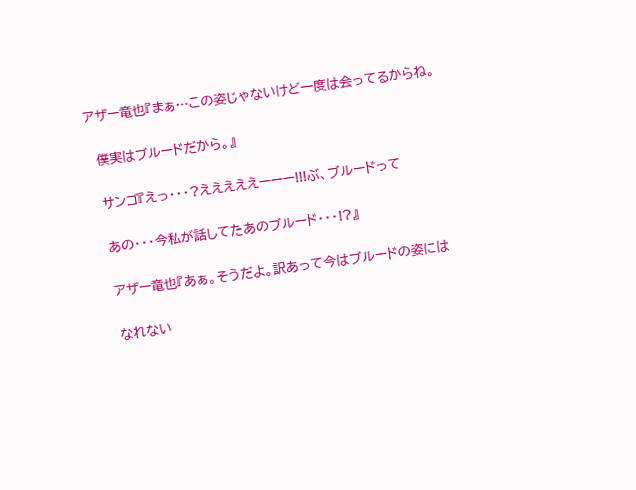アザー竜也『まぁ…この姿じゃないけど一度は会ってるからね。

  僕実はブルードだから。』

  サンゴ『えっ・・・?えええええーーー!!!ぶ、ブルードって

  あの・・・今私が話してたあのブルード・・・!?』

  アザー竜也『あぁ。そうだよ。訳あって今はブルードの姿には

  なれない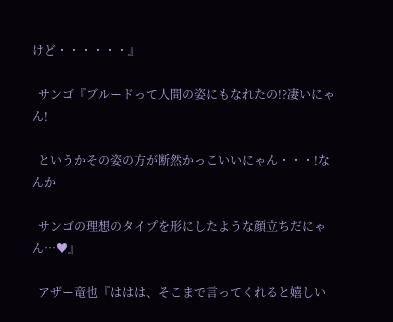けど・・・・・・』

  サンゴ『ブルードって人間の姿にもなれたの!?凄いにゃん!

  というかその姿の方が断然かっこいいにゃん・・・!なんか

  サンゴの理想のタイプを形にしたような顔立ちだにゃん…♥』

  アザー竜也『ははは、そこまで言ってくれると嬉しい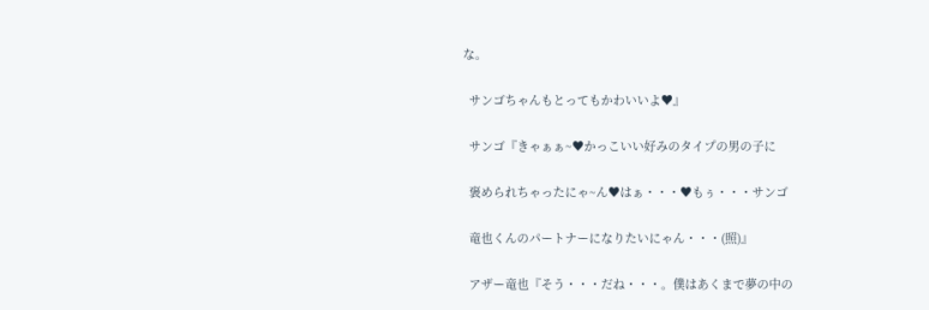な。

  サンゴちゃんもとってもかわいいよ♥』

  サンゴ『きゃぁぁ~♥かっこいい好みのタイプの男の子に

  褒められちゃったにゃ~ん♥はぁ・・・♥もぅ・・・サンゴ

  竜也くんのパートナーになりたいにゃん・・・(照)』

  アザー竜也『そう・・・だね・・・。僕はあくまで夢の中の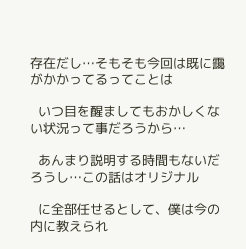存在だし…そもそも今回は既に靄がかかってるってことは

  いつ目を醒ましてもおかしくない状況って事だろうから…

  あんまり説明する時間もないだろうし…この話はオリジナル

  に全部任せるとして、僕は今の内に教えられ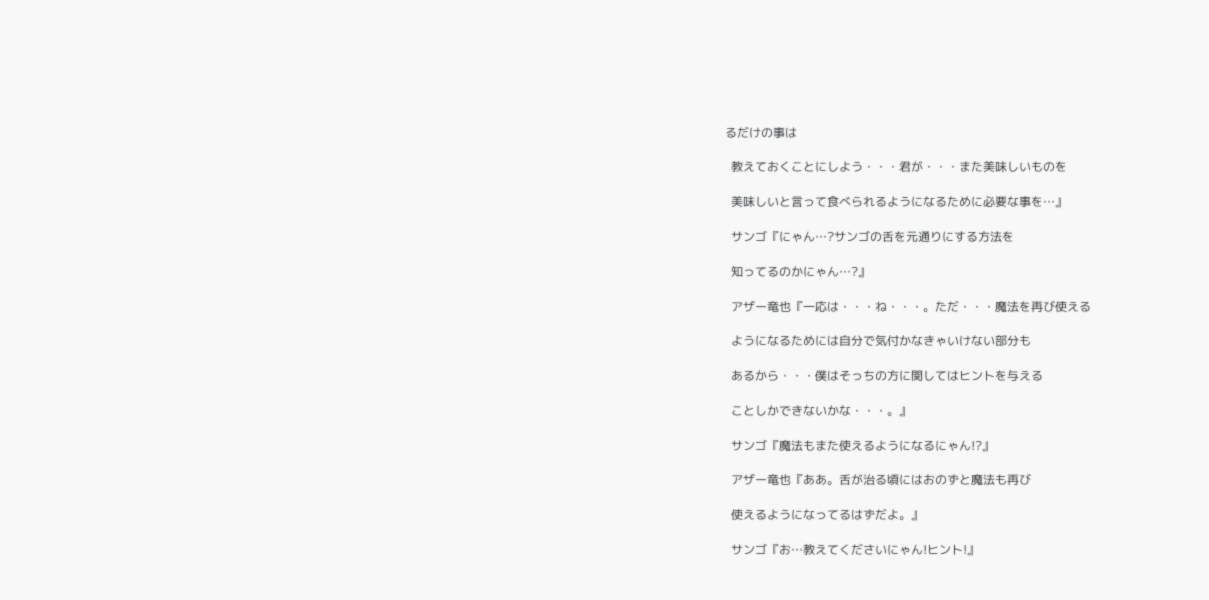るだけの事は

  教えておくことにしよう・・・君が・・・また美味しいものを

  美味しいと言って食べられるようになるために必要な事を…』

  サンゴ『にゃん…?サンゴの舌を元通りにする方法を

  知ってるのかにゃん…?』

  アザー竜也『一応は・・・ね・・・。ただ・・・魔法を再び使える

  ようになるためには自分で気付かなきゃいけない部分も

  あるから・・・僕はそっちの方に関してはヒントを与える

  ことしかできないかな・・・。』

  サンゴ『魔法もまた使えるようになるにゃん!?』

  アザー竜也『ああ。舌が治る頃にはおのずと魔法も再び

  使えるようになってるはずだよ。』

  サンゴ『お…教えてくださいにゃん!ヒント!』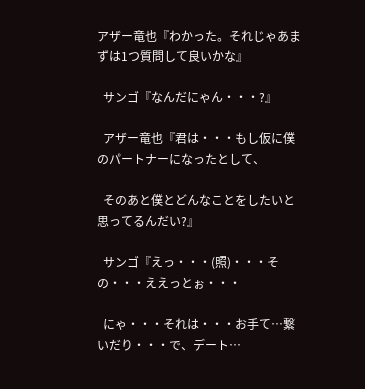アザー竜也『わかった。それじゃあまずは1つ質問して良いかな』

  サンゴ『なんだにゃん・・・?』

  アザー竜也『君は・・・もし仮に僕のパートナーになったとして、

  そのあと僕とどんなことをしたいと思ってるんだい?』

  サンゴ『えっ・・・(照)・・・その・・・ええっとぉ・・・

  にゃ・・・それは・・・お手て…繋いだり・・・で、デート…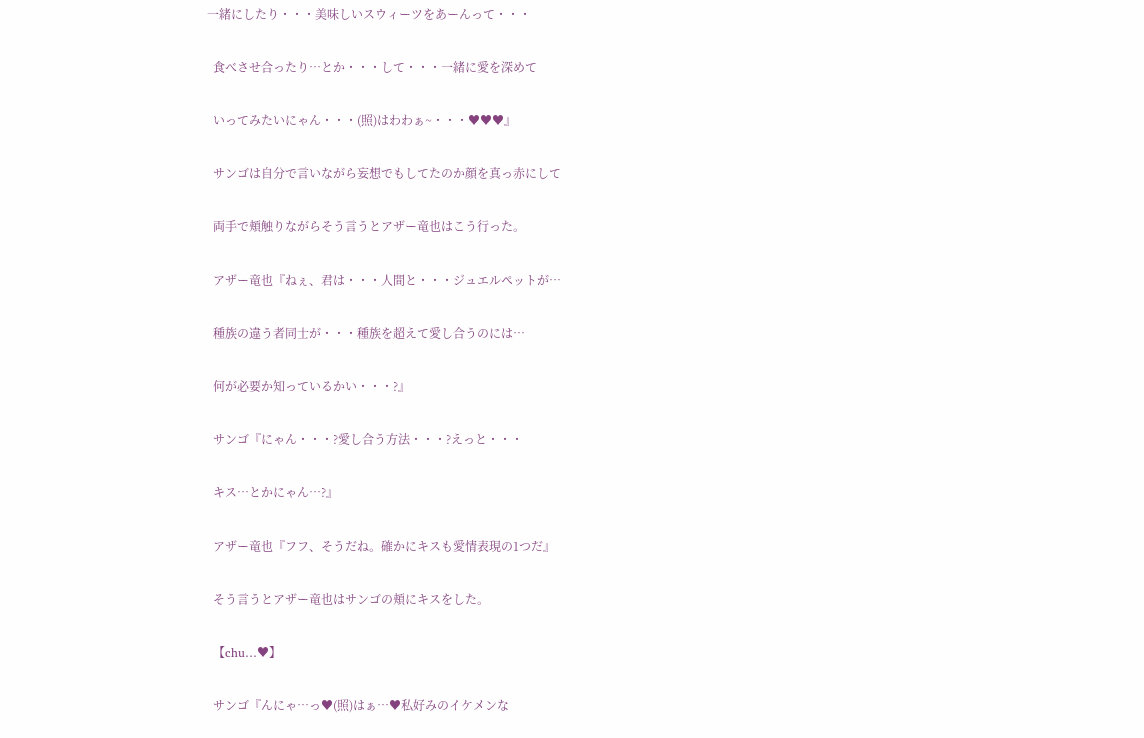一緒にしたり・・・美味しいスウィーツをあーんって・・・

  食べさせ合ったり…とか・・・して・・・一緒に愛を深めて

  いってみたいにゃん・・・(照)はわわぁ~・・・♥♥♥』

  サンゴは自分で言いながら妄想でもしてたのか顔を真っ赤にして

  両手で頬触りながらそう言うとアザー竜也はこう行った。

  アザー竜也『ねぇ、君は・・・人間と・・・ジュエルペットが…

  種族の違う者同士が・・・種族を超えて愛し合うのには…

  何が必要か知っているかい・・・?』

  サンゴ『にゃん・・・?愛し合う方法・・・?えっと・・・

  キス…とかにゃん…?』

  アザー竜也『フフ、そうだね。確かにキスも愛情表現の1つだ』

  そう言うとアザー竜也はサンゴの頬にキスをした。

  【chu…♥】

  サンゴ『んにゃ…っ♥(照)はぁ…♥私好みのイケメンな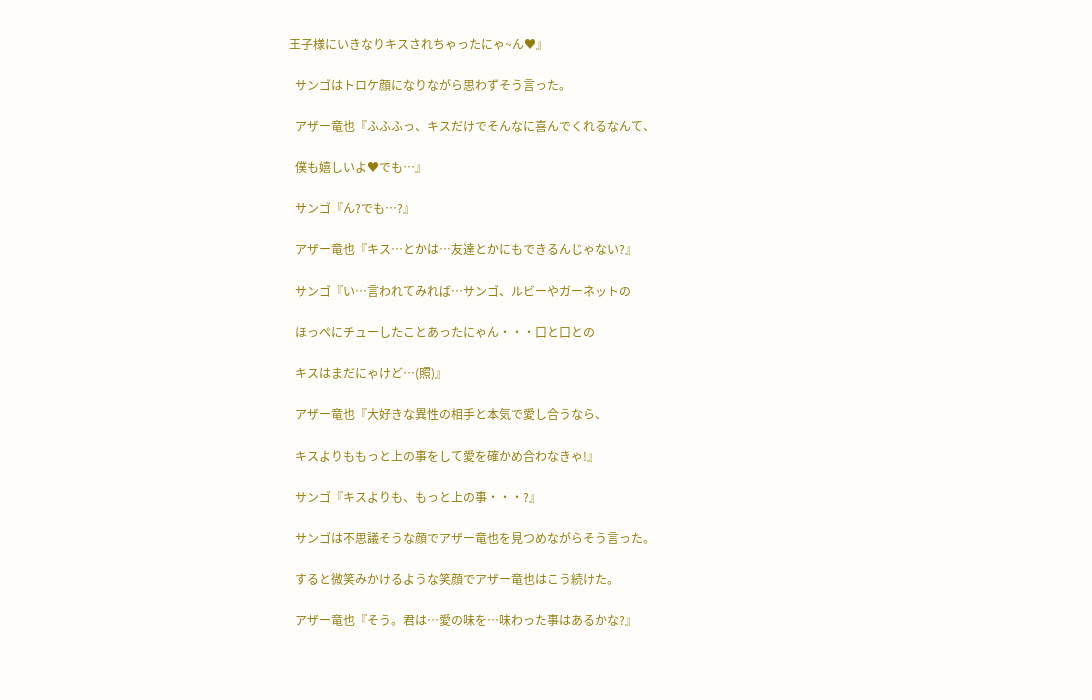王子様にいきなりキスされちゃったにゃ~ん♥』

  サンゴはトロケ顔になりながら思わずそう言った。

  アザー竜也『ふふふっ、キスだけでそんなに喜んでくれるなんて、

  僕も嬉しいよ♥でも…』

  サンゴ『ん?でも…?』

  アザー竜也『キス…とかは…友達とかにもできるんじゃない?』

  サンゴ『い…言われてみれば…サンゴ、ルビーやガーネットの

  ほっぺにチューしたことあったにゃん・・・口と口との

  キスはまだにゃけど…(照)』

  アザー竜也『大好きな異性の相手と本気で愛し合うなら、

  キスよりももっと上の事をして愛を確かめ合わなきゃ!』

  サンゴ『キスよりも、もっと上の事・・・?』

  サンゴは不思議そうな顔でアザー竜也を見つめながらそう言った。

  すると微笑みかけるような笑顔でアザー竜也はこう続けた。

  アザー竜也『そう。君は…愛の味を…味わった事はあるかな?』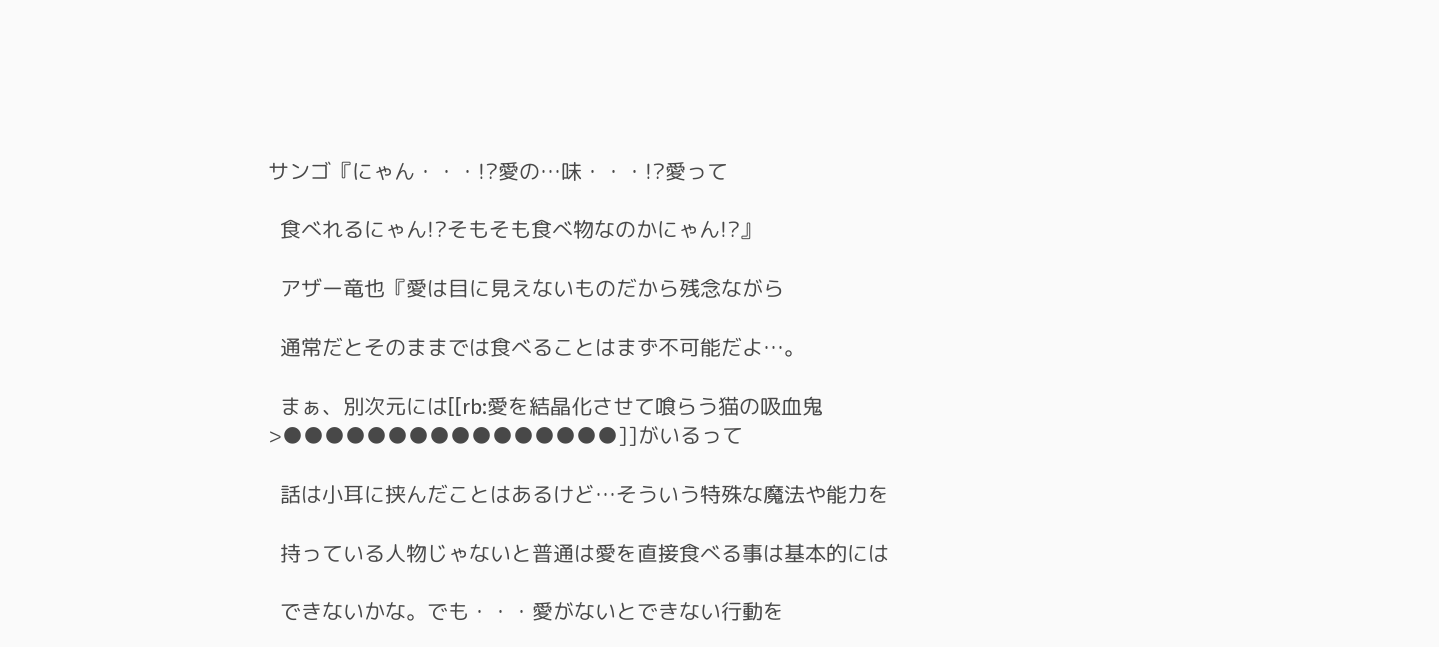サンゴ『にゃん・・・!?愛の…味・・・!?愛って

  食べれるにゃん!?そもそも食べ物なのかにゃん!?』

  アザー竜也『愛は目に見えないものだから残念ながら

  通常だとそのままでは食べることはまず不可能だよ…。

  まぁ、別次元には[[rb:愛を結晶化させて喰らう猫の吸血鬼>●●●●●●●●●●●●●●●●]]がいるって

  話は小耳に挟んだことはあるけど…そういう特殊な魔法や能力を

  持っている人物じゃないと普通は愛を直接食べる事は基本的には

  できないかな。でも・・・愛がないとできない行動を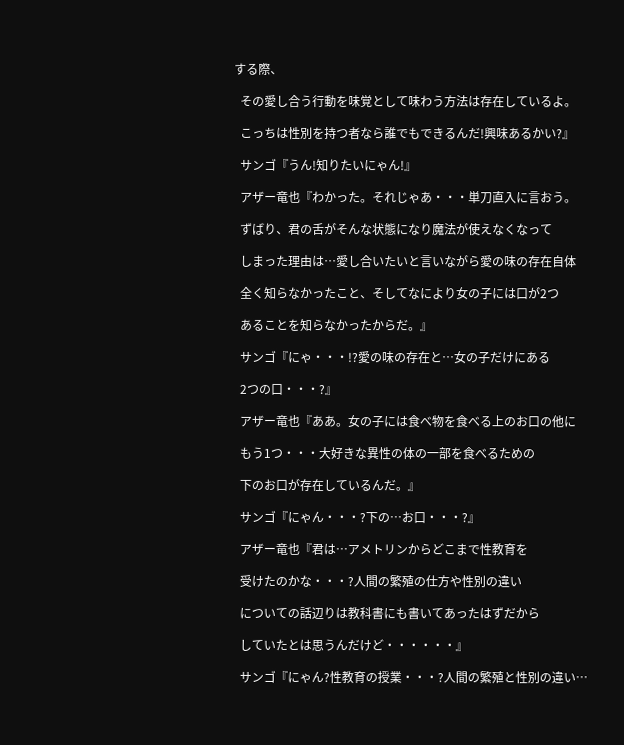する際、

  その愛し合う行動を味覚として味わう方法は存在しているよ。

  こっちは性別を持つ者なら誰でもできるんだ!興味あるかい?』

  サンゴ『うん!知りたいにゃん!』

  アザー竜也『わかった。それじゃあ・・・単刀直入に言おう。

  ずばり、君の舌がそんな状態になり魔法が使えなくなって

  しまった理由は…愛し合いたいと言いながら愛の味の存在自体

  全く知らなかったこと、そしてなにより女の子には口が2つ

  あることを知らなかったからだ。』

  サンゴ『にゃ・・・!?愛の味の存在と…女の子だけにある

  2つの口・・・?』

  アザー竜也『ああ。女の子には食べ物を食べる上のお口の他に

  もう1つ・・・大好きな異性の体の一部を食べるための

  下のお口が存在しているんだ。』

  サンゴ『にゃん・・・?下の…お口・・・?』

  アザー竜也『君は…アメトリンからどこまで性教育を

  受けたのかな・・・?人間の繁殖の仕方や性別の違い

  についての話辺りは教科書にも書いてあったはずだから

  していたとは思うんだけど・・・・・・』

  サンゴ『にゃん?性教育の授業・・・?人間の繁殖と性別の違い…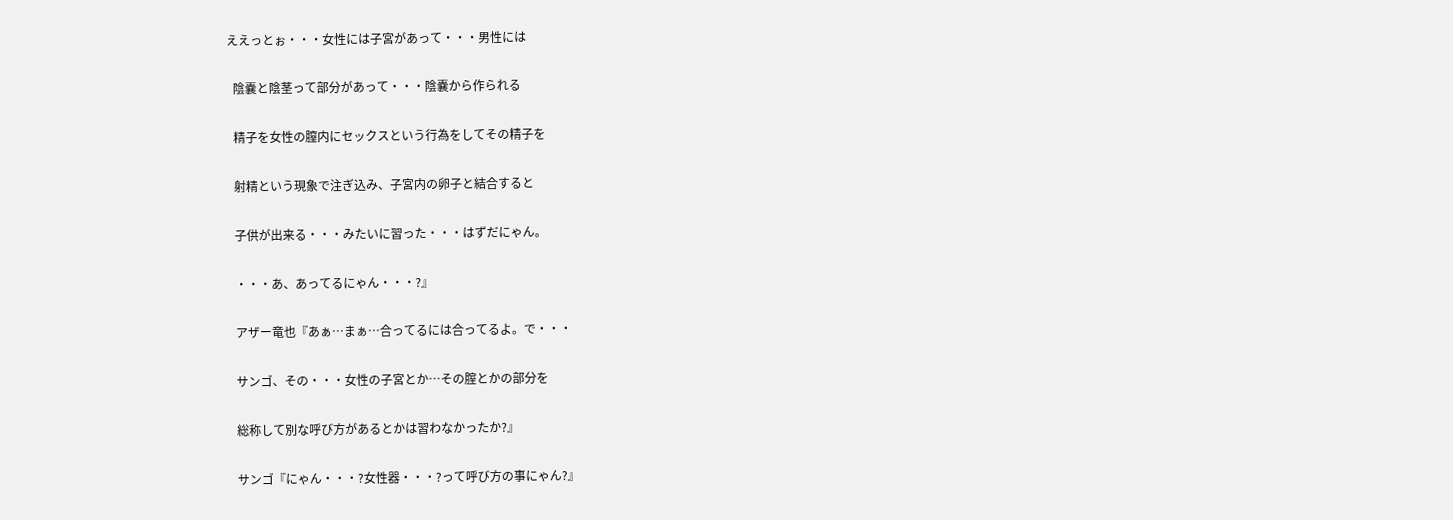ええっとぉ・・・女性には子宮があって・・・男性には

  陰嚢と陰茎って部分があって・・・陰嚢から作られる

  精子を女性の膣内にセックスという行為をしてその精子を

  射精という現象で注ぎ込み、子宮内の卵子と結合すると

  子供が出来る・・・みたいに習った・・・はずだにゃん。

  ・・・あ、あってるにゃん・・・?』

  アザー竜也『あぁ…まぁ…合ってるには合ってるよ。で・・・

  サンゴ、その・・・女性の子宮とか…その腟とかの部分を

  総称して別な呼び方があるとかは習わなかったか?』

  サンゴ『にゃん・・・?女性器・・・?って呼び方の事にゃん?』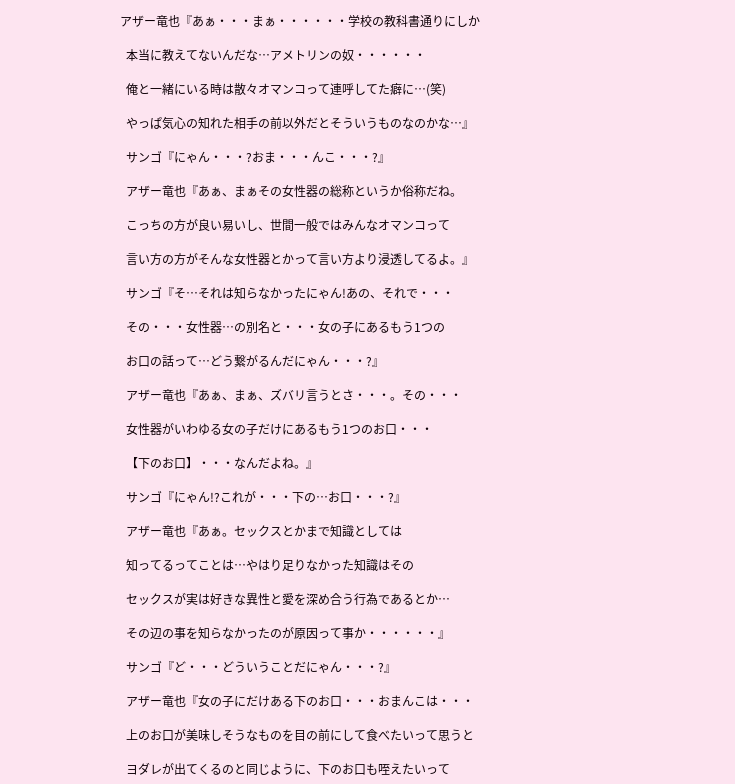アザー竜也『あぁ・・・まぁ・・・・・・学校の教科書通りにしか

  本当に教えてないんだな…アメトリンの奴・・・・・・

  俺と一緒にいる時は散々オマンコって連呼してた癖に…(笑)

  やっぱ気心の知れた相手の前以外だとそういうものなのかな…』

  サンゴ『にゃん・・・?おま・・・んこ・・・?』

  アザー竜也『あぁ、まぁその女性器の総称というか俗称だね。

  こっちの方が良い易いし、世間一般ではみんなオマンコって

  言い方の方がそんな女性器とかって言い方より浸透してるよ。』

  サンゴ『そ…それは知らなかったにゃん!あの、それで・・・

  その・・・女性器…の別名と・・・女の子にあるもう1つの

  お口の話って…どう繋がるんだにゃん・・・?』

  アザー竜也『あぁ、まぁ、ズバリ言うとさ・・・。その・・・

  女性器がいわゆる女の子だけにあるもう1つのお口・・・

  【下のお口】・・・なんだよね。』

  サンゴ『にゃん!?これが・・・下の…お口・・・?』

  アザー竜也『あぁ。セックスとかまで知識としては

  知ってるってことは…やはり足りなかった知識はその

  セックスが実は好きな異性と愛を深め合う行為であるとか…

  その辺の事を知らなかったのが原因って事か・・・・・・』

  サンゴ『ど・・・どういうことだにゃん・・・?』

  アザー竜也『女の子にだけある下のお口・・・おまんこは・・・

  上のお口が美味しそうなものを目の前にして食べたいって思うと

  ヨダレが出てくるのと同じように、下のお口も咥えたいって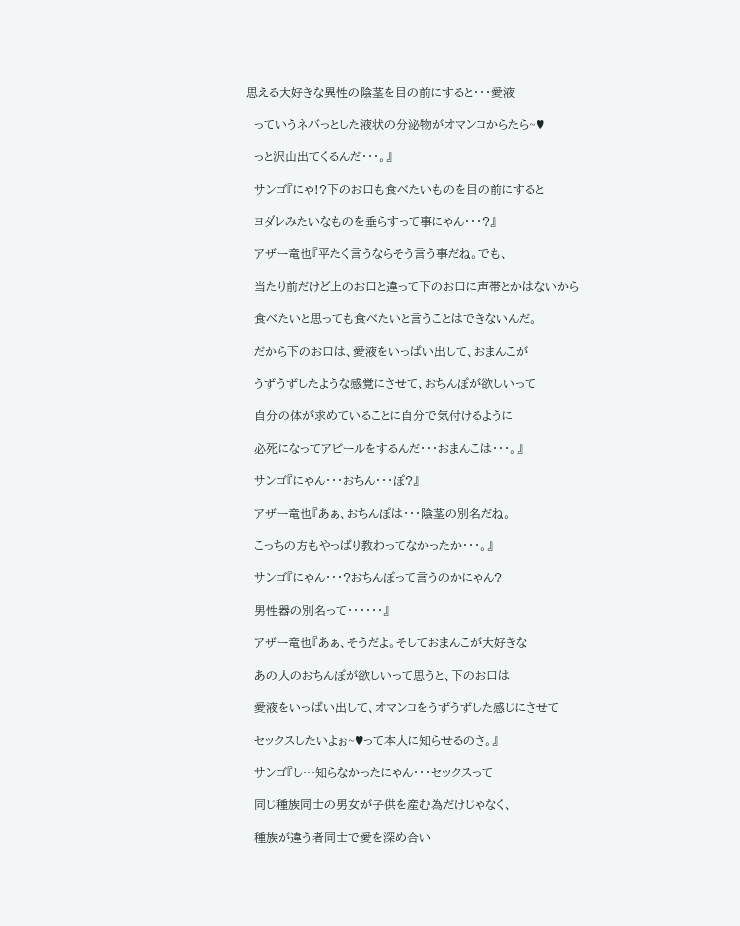思える大好きな異性の陰茎を目の前にすると・・・愛液

  っていうネバっとした液状の分泌物がオマンコからたら~♥

  っと沢山出てくるんだ・・・。』

  サンゴ『にゃ!?下のお口も食べたいものを目の前にすると

  ヨダレみたいなものを垂らすって事にゃん・・・?』

  アザー竜也『平たく言うならそう言う事だね。でも、

  当たり前だけど上のお口と違って下のお口に声帯とかはないから

  食べたいと思っても食べたいと言うことはできないんだ。

  だから下のお口は、愛液をいっぱい出して、おまんこが

  うずうずしたような感覚にさせて、おちんぽが欲しいって

  自分の体が求めていることに自分で気付けるように

  必死になってアピールをするんだ・・・おまんこは・・・。』

  サンゴ『にゃん・・・おちん・・・ぽ?』

  アザー竜也『あぁ、おちんぽは・・・陰茎の別名だね。

  こっちの方もやっぱり教わってなかったか・・・。』

  サンゴ『にゃん・・・?おちんぽって言うのかにゃん?

  男性器の別名って・・・・・・』

  アザー竜也『あぁ、そうだよ。そしておまんこが大好きな

  あの人のおちんぽが欲しいって思うと、下のお口は

  愛液をいっぱい出して、オマンコをうずうずした感じにさせて

  セックスしたいよぉ~♥って本人に知らせるのさ。』

  サンゴ『し…知らなかったにゃん・・・セックスって

  同じ種族同士の男女が子供を産む為だけじゃなく、

  種族が違う者同士で愛を深め合い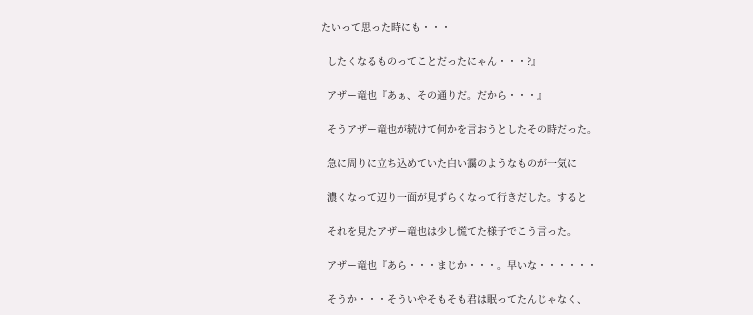たいって思った時にも・・・

  したくなるものってことだったにゃん・・・?』

  アザー竜也『あぁ、その通りだ。だから・・・』

  そうアザー竜也が続けて何かを言おうとしたその時だった。

  急に周りに立ち込めていた白い靄のようなものが一気に

  濃くなって辺り一面が見ずらくなって行きだした。すると

  それを見たアザー竜也は少し慌てた様子でこう言った。

  アザー竜也『あら・・・まじか・・・。早いな・・・・・・

  そうか・・・そういやそもそも君は眠ってたんじゃなく、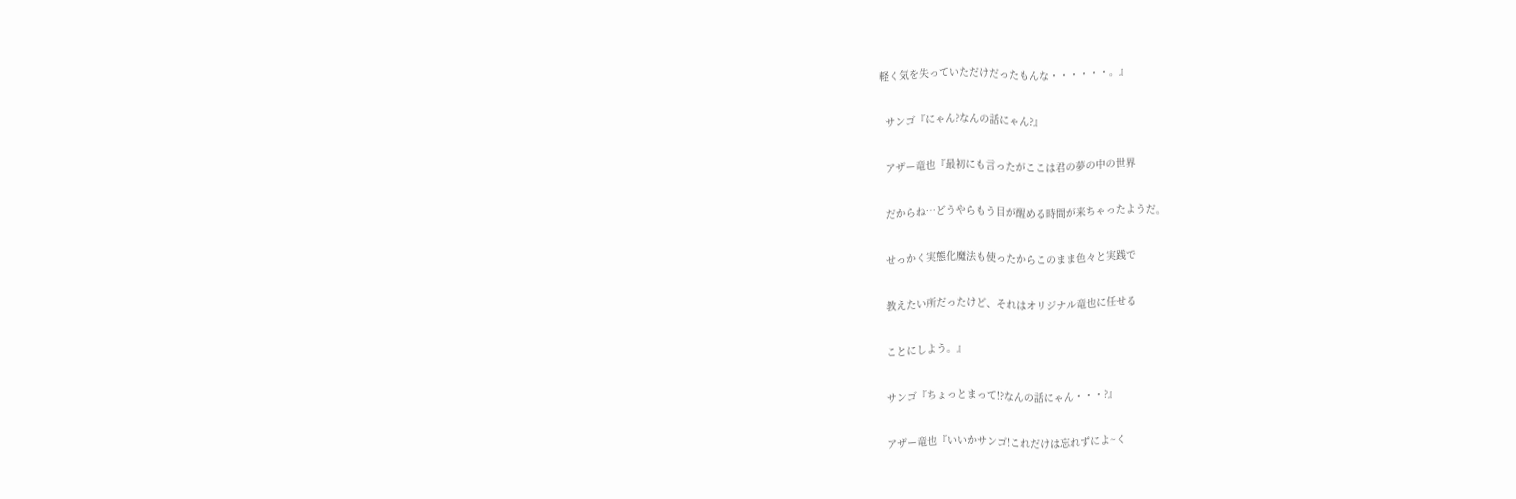軽く気を失っていただけだったもんな・・・・・・。』

  サンゴ『にゃん?なんの話にゃん?』

  アザー竜也『最初にも言ったがここは君の夢の中の世界

  だからね…どうやらもう目が醒める時間が来ちゃったようだ。

  せっかく実態化魔法も使ったからこのまま色々と実践で

  教えたい所だったけど、それはオリジナル竜也に任せる

  ことにしよう。』

  サンゴ『ちょっとまって!?なんの話にゃん・・・?』

  アザー竜也『いいかサンゴ!これだけは忘れずによ~く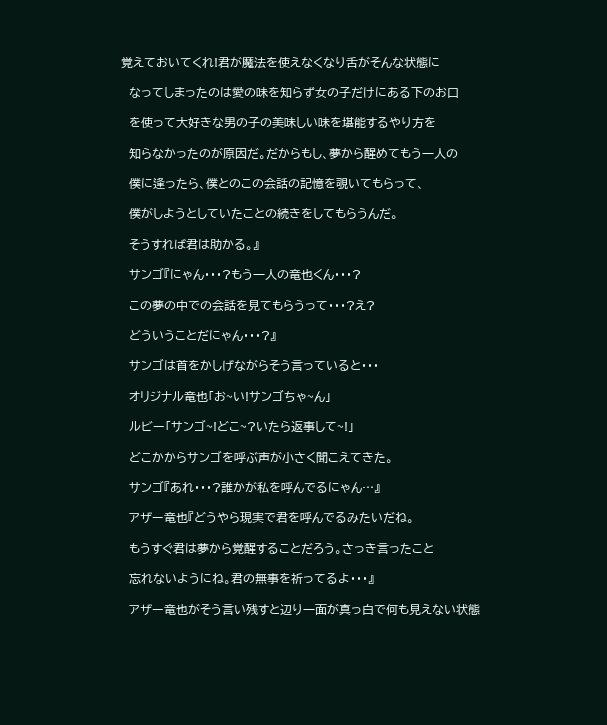覚えておいてくれ!君が魔法を使えなくなり舌がそんな状態に

  なってしまったのは愛の味を知らず女の子だけにある下のお口

  を使って大好きな男の子の美味しい味を堪能するやり方を

  知らなかったのが原因だ。だからもし、夢から醒めてもう一人の

  僕に逢ったら、僕とのこの会話の記憶を覗いてもらって、

  僕がしようとしていたことの続きをしてもらうんだ。

  そうすれば君は助かる。』

  サンゴ『にゃん・・・?もう一人の竜也くん・・・?

  この夢の中での会話を見てもらうって・・・?え?

  どういうことだにゃん・・・?』

  サンゴは首をかしげながらそう言っていると・・・

  オリジナル竜也「お~い!サンゴちゃ~ん」

  ルビー「サンゴ~!どこ~?いたら返事して~!」

  どこかからサンゴを呼ぶ声が小さく聞こえてきた。

  サンゴ『あれ・・・?誰かが私を呼んでるにゃん…』

  アザー竜也『どうやら現実で君を呼んでるみたいだね。

  もうすぐ君は夢から覚醒することだろう。さっき言ったこと

  忘れないようにね。君の無事を祈ってるよ・・・』

  アザー竜也がそう言い残すと辺り一面が真っ白で何も見えない状態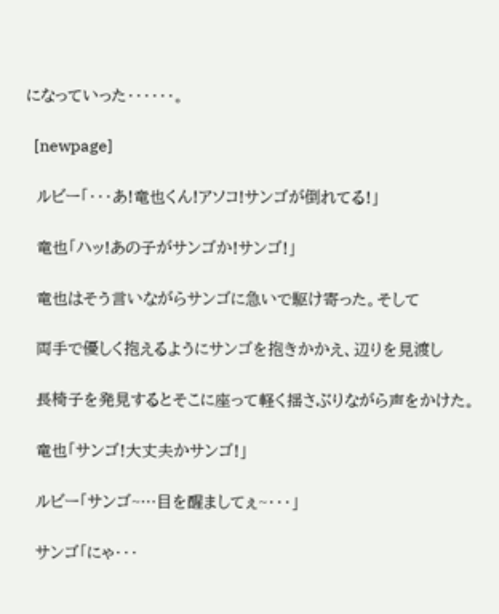になっていった・・・・・・。

  [newpage]

  ルビー「・・・あ!竜也くん!アソコ!サンゴが倒れてる!」

  竜也「ハッ!あの子がサンゴか!サンゴ!」

  竜也はそう言いながらサンゴに急いで駆け寄った。そして

  両手で優しく抱えるようにサンゴを抱きかかえ、辺りを見渡し

  長椅子を発見するとそこに座って軽く揺さぶりながら声をかけた。

  竜也「サンゴ!大丈夫かサンゴ!」

  ルビー「サンゴ~…目を醒ましてぇ~・・・」

  サンゴ「にゃ・・・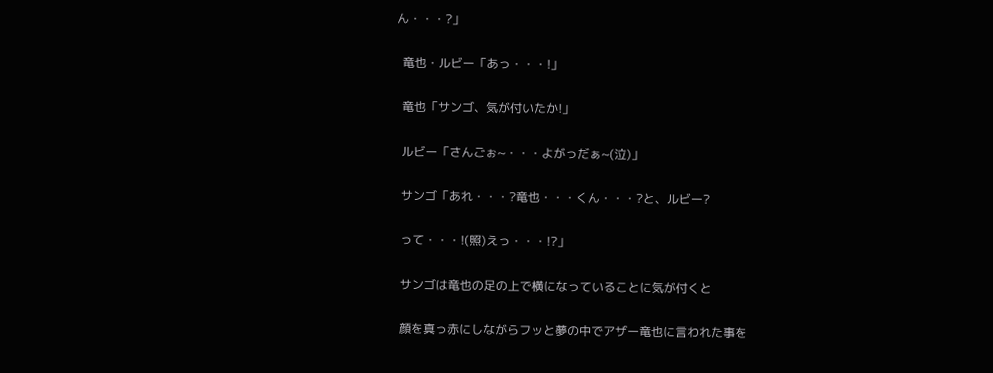ん・・・?」

  竜也・ルビー「あっ・・・!」

  竜也「サンゴ、気が付いたか!」

  ルビー「さんごぉ~・・・よがっだぁ~(泣)」

  サンゴ「あれ・・・?竜也・・・くん・・・?と、ルビー?

  って・・・!(照)えっ・・・!?」

  サンゴは竜也の足の上で横になっていることに気が付くと

  顔を真っ赤にしながらフッと夢の中でアザー竜也に言われた事を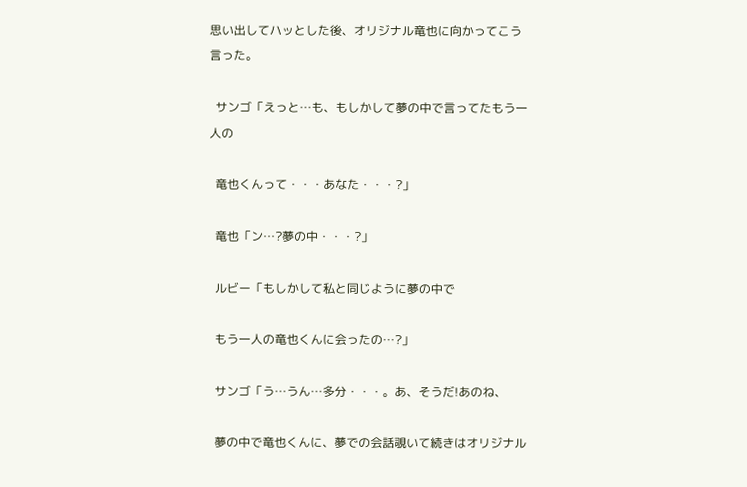思い出してハッとした後、オリジナル竜也に向かってこう言った。

  サンゴ「えっと…も、もしかして夢の中で言ってたもう一人の

  竜也くんって・・・あなた・・・?」

  竜也「ン…?夢の中・・・?」

  ルビー「もしかして私と同じように夢の中で

  もう一人の竜也くんに会ったの…?」

  サンゴ「う…うん…多分・・・。あ、そうだ!あのね、

  夢の中で竜也くんに、夢での会話覗いて続きはオリジナル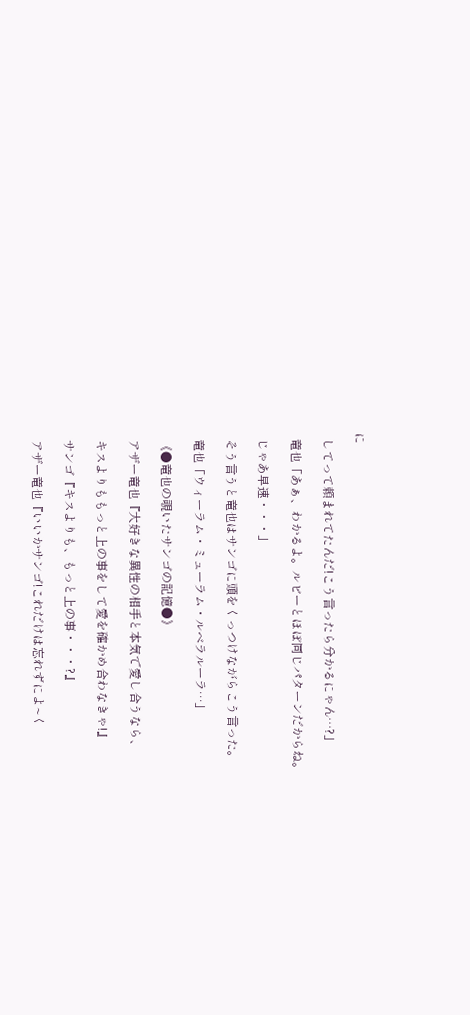に

  してって頼まれてたんだ!こう言ったら分かるにゃん…?」

  竜也「あぁ、わかるよ。ルビーとほぼ同じパターンだからね。

  じゃあ早速・・・」

  そう言うと竜也はサンゴに頭をくっつけながらこう言った。

  竜也「ウィーラム・ミューラム・ルベラルーラ…」

  《●竜也の覗いたサンゴの記憶●》

  アザー竜也『大好きな異性の相手と本気で愛し合うなら、

  キスよりももっと上の事をして愛を確かめ合わなきゃ!』

  サンゴ『キスよりも、もっと上の事・・・?』

  アザー竜也『いいかサンゴ!これだけは忘れずによ~く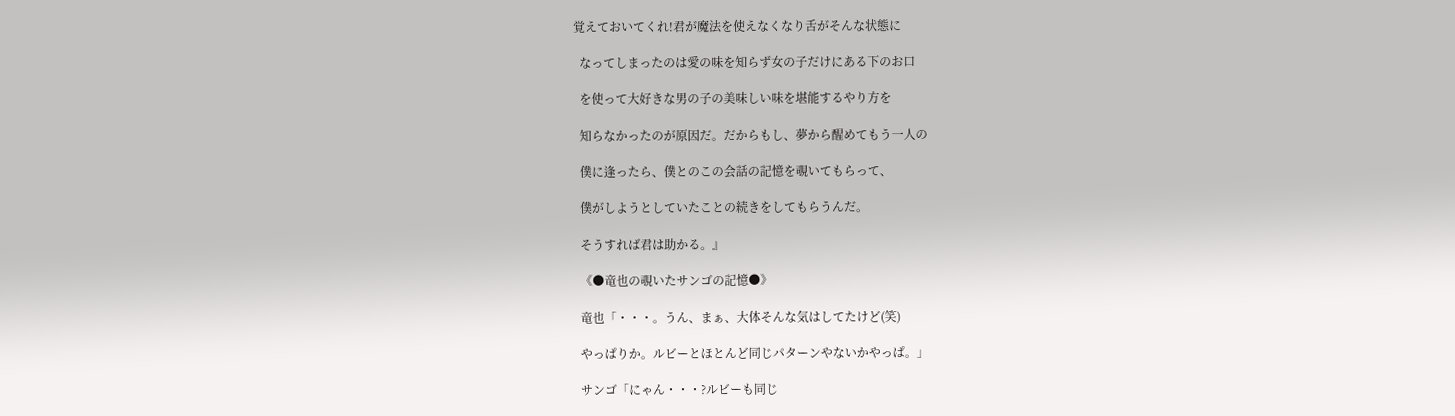覚えておいてくれ!君が魔法を使えなくなり舌がそんな状態に

  なってしまったのは愛の味を知らず女の子だけにある下のお口

  を使って大好きな男の子の美味しい味を堪能するやり方を

  知らなかったのが原因だ。だからもし、夢から醒めてもう一人の

  僕に逢ったら、僕とのこの会話の記憶を覗いてもらって、

  僕がしようとしていたことの続きをしてもらうんだ。

  そうすれば君は助かる。』

  《●竜也の覗いたサンゴの記憶●》

  竜也「・・・。うん、まぁ、大体そんな気はしてたけど(笑)

  やっぱりか。ルビーとほとんど同じパターンやないかやっぱ。」

  サンゴ「にゃん・・・?ルビーも同じ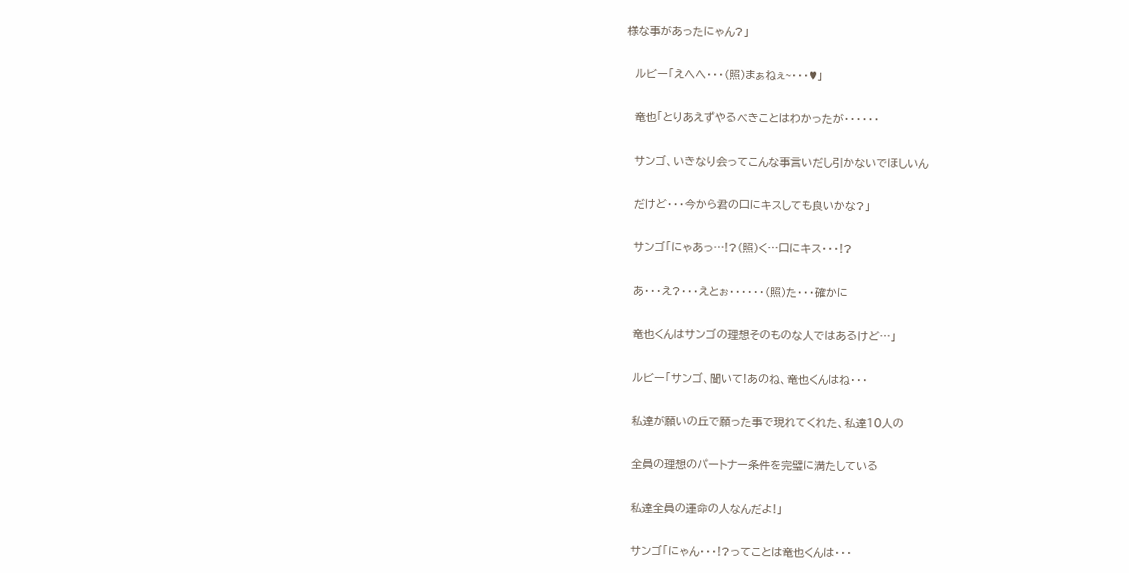様な事があったにゃん?」

  ルビー「えへへ・・・(照)まぁねぇ~・・・♥」

  竜也「とりあえずやるべきことはわかったが・・・・・・

  サンゴ、いきなり会ってこんな事言いだし引かないでほしいん

  だけど・・・今から君の口にキスしても良いかな?」

  サンゴ「にゃあっ…!?(照)く…口にキス・・・!?

  あ・・・え?・・・えとぉ・・・・・・(照)た・・・確かに

  竜也くんはサンゴの理想そのものな人ではあるけど…」

  ルビー「サンゴ、聞いて!あのね、竜也くんはね・・・

  私達が願いの丘で願った事で現れてくれた、私達10人の

  全員の理想のパートナー条件を完璧に満たしている

  私達全員の運命の人なんだよ!」

  サンゴ「にゃん・・・!?ってことは竜也くんは・・・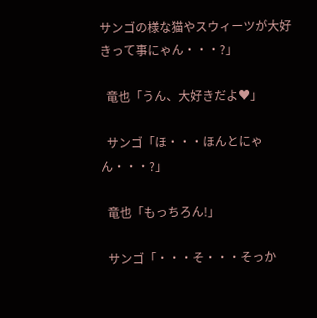サンゴの様な猫やスウィーツが大好きって事にゃん・・・?」

  竜也「うん、大好きだよ♥」

  サンゴ「ほ・・・ほんとにゃん・・・?」

  竜也「もっちろん!」

  サンゴ「・・・そ・・・そっか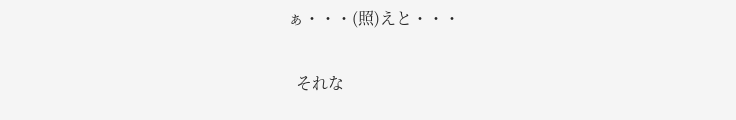ぁ・・・(照)えと・・・

  それな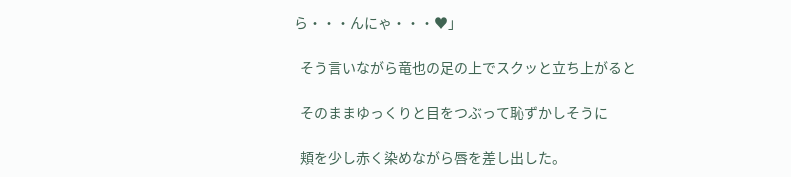ら・・・んにゃ・・・♥」

  そう言いながら竜也の足の上でスクッと立ち上がると

  そのままゆっくりと目をつぶって恥ずかしそうに

  頬を少し赤く染めながら唇を差し出した。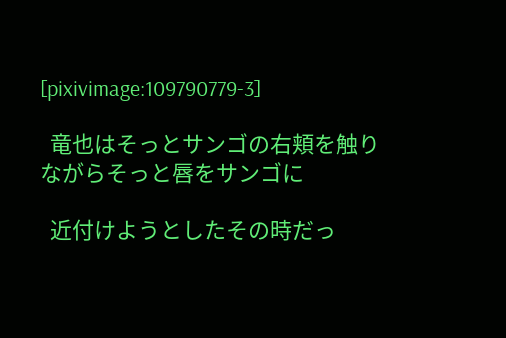[pixivimage:109790779-3]

  竜也はそっとサンゴの右頬を触りながらそっと唇をサンゴに

  近付けようとしたその時だっ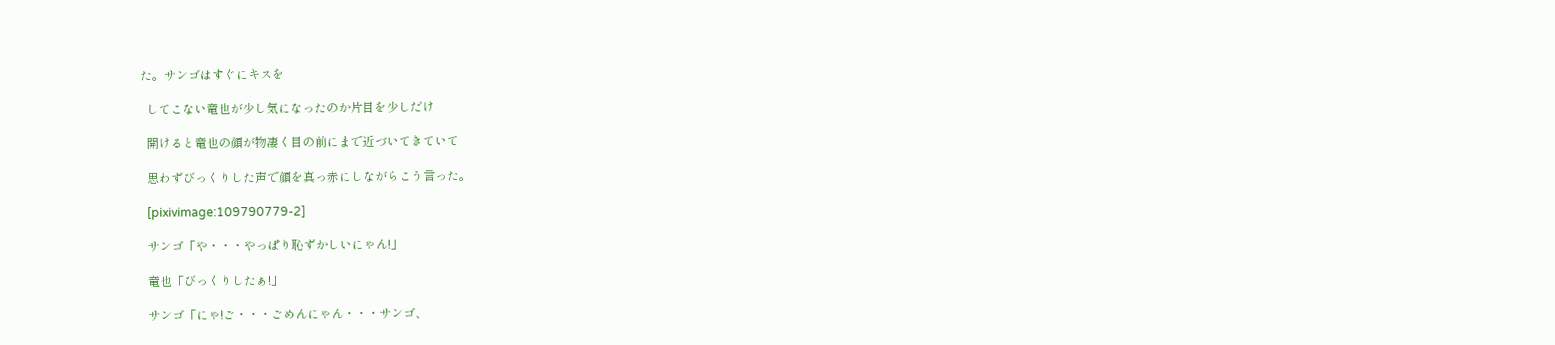た。サンゴはすぐにキスを

  してこない竜也が少し気になったのか片目を少しだけ

  開けると竜也の顔が物凄く目の前にまで近づいてきていて

  思わずびっくりした声で顔を真っ赤にしながらこう言った。

  [pixivimage:109790779-2]

  サンゴ「や・・・やっぱり恥ずかしいにゃん!」

  竜也「びっくりしたぁ!」

  サンゴ「にゃ!ご・・・ごめんにゃん・・・サンゴ、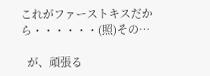これがファーストキスだから・・・・・・(照)その…

  が、頑張る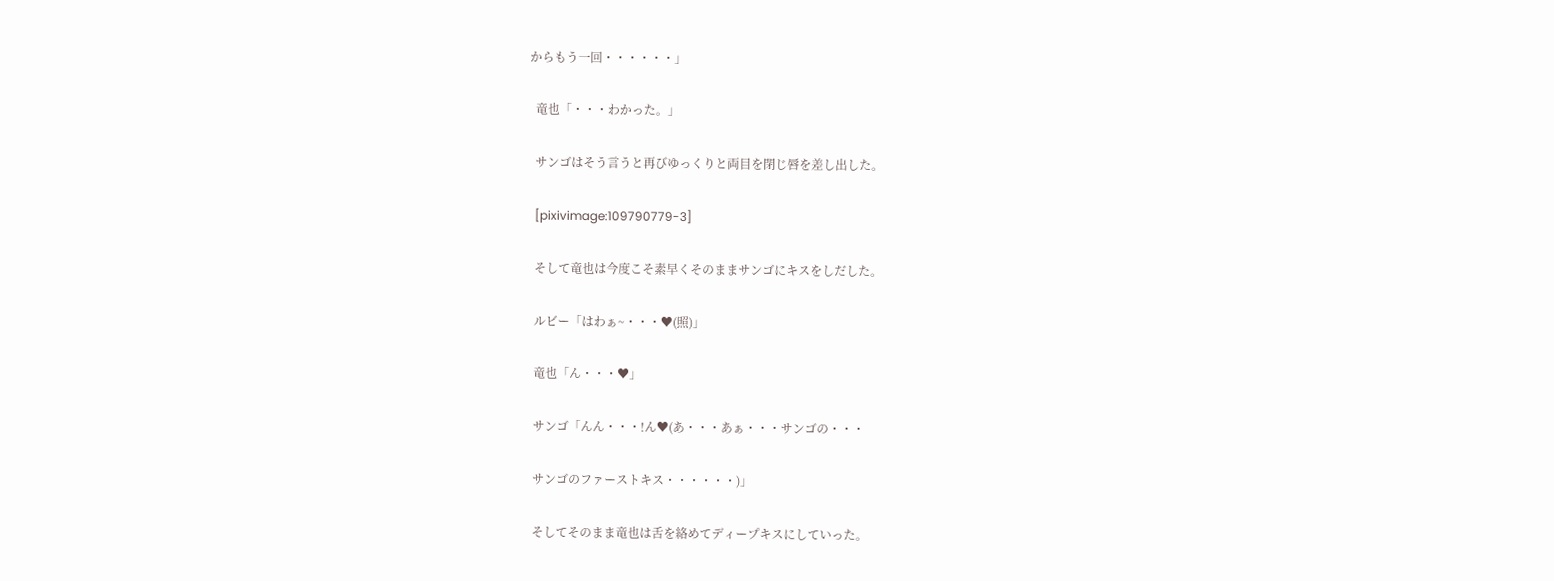からもう一回・・・・・・」

  竜也「・・・わかった。」

  サンゴはそう言うと再びゆっくりと両目を閉じ唇を差し出した。

  [pixivimage:109790779-3]

  そして竜也は今度こそ素早くそのままサンゴにキスをしだした。

  ルビー「はわぁ~・・・♥(照)」

  竜也「ん・・・♥」

  サンゴ「んん・・・!ん♥(あ・・・あぁ・・・サンゴの・・・

  サンゴのファーストキス・・・・・・)」

  そしてそのまま竜也は舌を絡めてディープキスにしていった。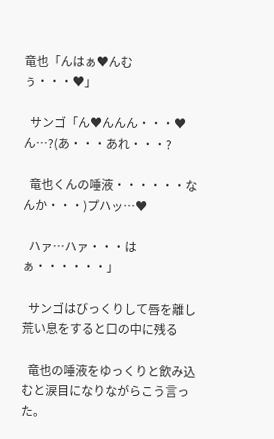竜也「んはぁ♥んむぅ・・・♥」

  サンゴ「ん♥んんん・・・♥ん…?(あ・・・あれ・・・?

  竜也くんの唾液・・・・・・なんか・・・)プハッ…♥

  ハァ…ハァ・・・はぁ・・・・・・」

  サンゴはびっくりして唇を離し荒い息をすると口の中に残る

  竜也の唾液をゆっくりと飲み込むと涙目になりながらこう言った。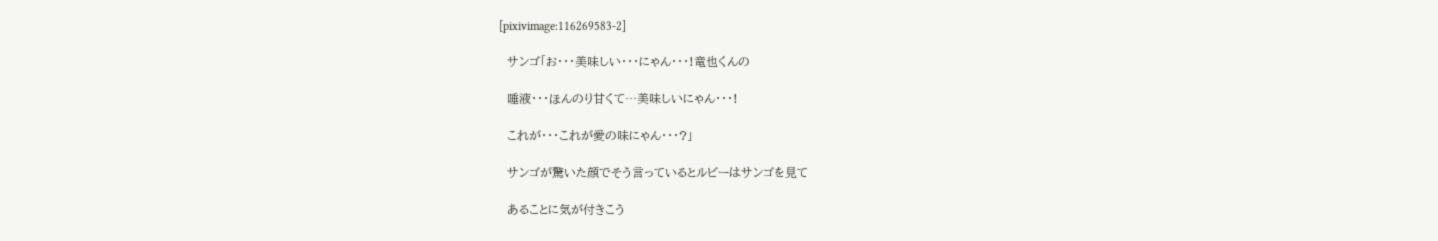[pixivimage:116269583-2]

  サンゴ「お・・・美味しい・・・にゃん・・・!竜也くんの

  唾液・・・ほんのり甘くて…美味しいにゃん・・・!

  これが・・・これが愛の味にゃん・・・?」

  サンゴが驚いた顔でそう言っているとルビーはサンゴを見て

  あることに気が付きこう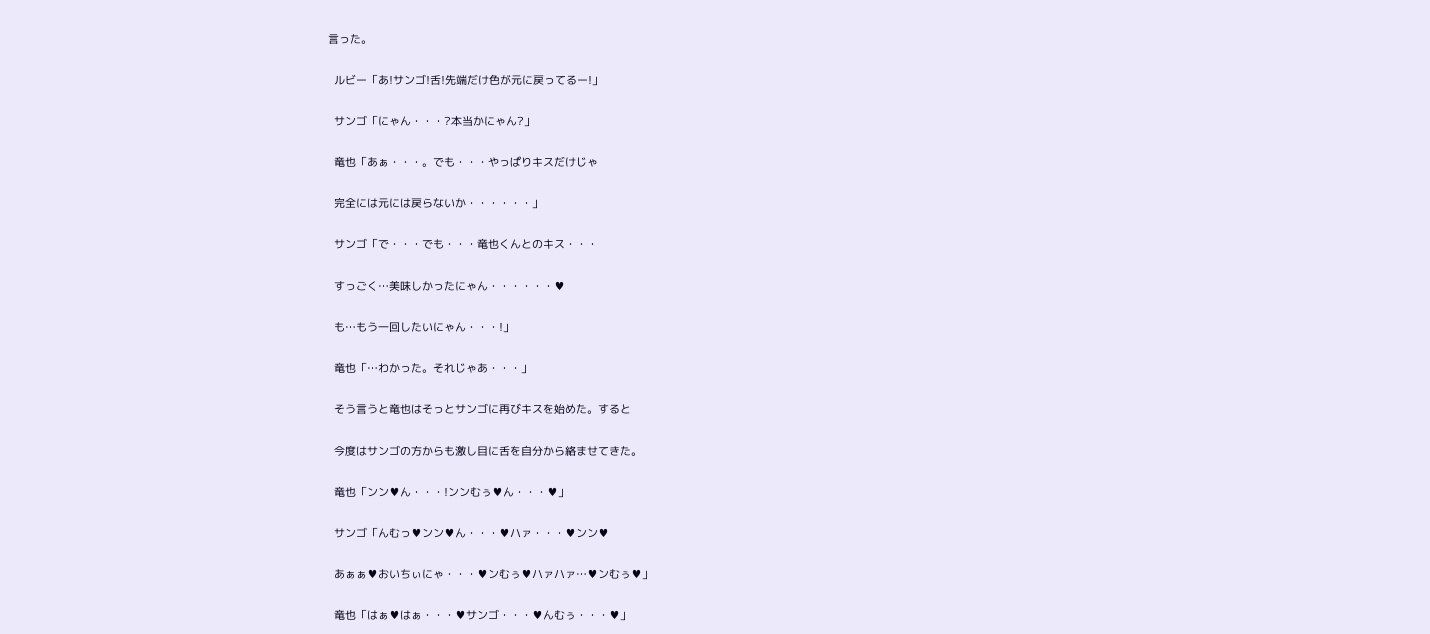言った。

  ルビー「あ!サンゴ!舌!先端だけ色が元に戻ってるー!」

  サンゴ「にゃん・・・?本当かにゃん?」

  竜也「あぁ・・・。でも・・・やっぱりキスだけじゃ

  完全には元には戻らないか・・・・・・」

  サンゴ「で・・・でも・・・竜也くんとのキス・・・

  すっごく…美味しかったにゃん・・・・・・♥

  も…もう一回したいにゃん・・・!」

  竜也「…わかった。それじゃあ・・・」

  そう言うと竜也はそっとサンゴに再びキスを始めた。すると

  今度はサンゴの方からも激し目に舌を自分から絡ませてきた。

  竜也「ンン♥ん・・・!ンンむぅ♥ん・・・♥」

  サンゴ「んむっ♥ンン♥ん・・・♥ハァ・・・♥ンン♥

  あぁぁ♥おいちぃにゃ・・・♥ンむぅ♥ハァハァ…♥ンむぅ♥」

  竜也「はぁ♥はぁ・・・♥サンゴ・・・♥んむぅ・・・♥」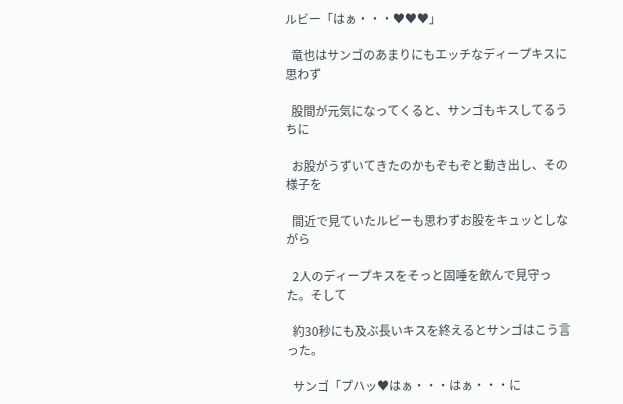ルビー「はぁ・・・♥♥♥」

  竜也はサンゴのあまりにもエッチなディープキスに思わず

  股間が元気になってくると、サンゴもキスしてるうちに

  お股がうずいてきたのかもぞもぞと動き出し、その様子を

  間近で見ていたルビーも思わずお股をキュッとしながら

  2人のディープキスをそっと固唾を飲んで見守った。そして

  約30秒にも及ぶ長いキスを終えるとサンゴはこう言った。

  サンゴ「プハッ♥はぁ・・・はぁ・・・に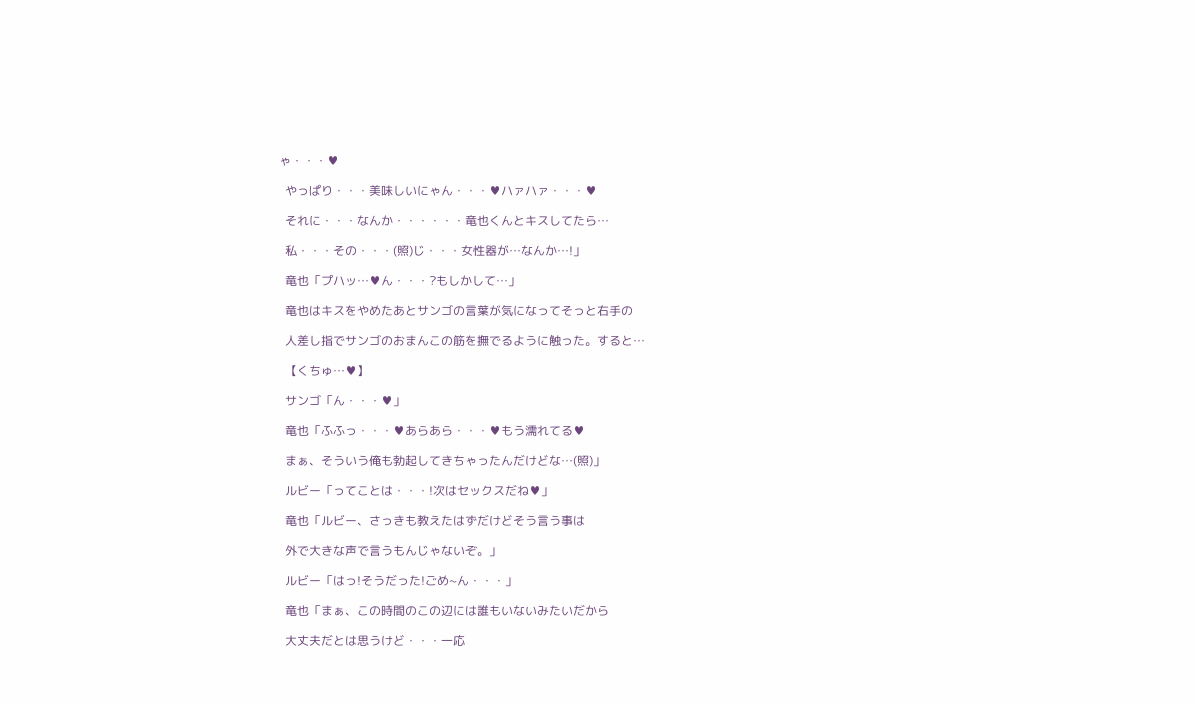ゃ・・・♥

  やっぱり・・・美味しいにゃん・・・♥ハァハァ・・・♥

  それに・・・なんか・・・・・・竜也くんとキスしてたら…

  私・・・その・・・(照)じ・・・女性器が…なんか…!」

  竜也「プハッ…♥ん・・・?もしかして…」

  竜也はキスをやめたあとサンゴの言葉が気になってそっと右手の

  人差し指でサンゴのおまんこの筋を撫でるように触った。すると…

  【くちゅ…♥】

  サンゴ「ん・・・♥」

  竜也「ふふっ・・・♥あらあら・・・♥もう濡れてる♥

  まぁ、そういう俺も勃起してきちゃったんだけどな…(照)」

  ルビー「ってことは・・・!次はセックスだね♥」

  竜也「ルビー、さっきも教えたはずだけどそう言う事は

  外で大きな声で言うもんじゃないぞ。」

  ルビー「はっ!そうだった!ごめ~ん・・・」

  竜也「まぁ、この時間のこの辺には誰もいないみたいだから

  大丈夫だとは思うけど・・・一応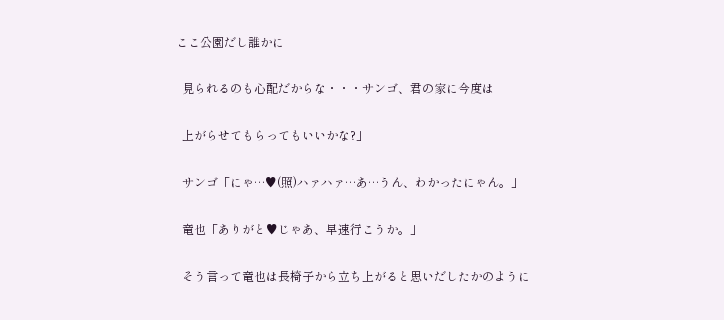ここ公園だし誰かに

  見られるのも心配だからな・・・サンゴ、君の家に今度は

  上がらせてもらってもいいかな?」

  サンゴ「にゃ…♥(照)ハァハァ…あ…うん、わかったにゃん。」

  竜也「ありがと♥じゃあ、早速行こうか。」

  そう言って竜也は長椅子から立ち上がると思いだしたかのように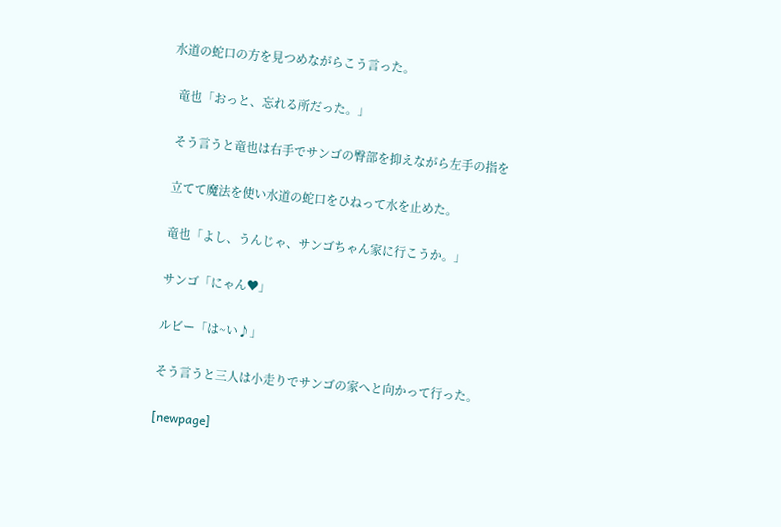水道の蛇口の方を見つめながらこう言った。

  竜也「おっと、忘れる所だった。」

  そう言うと竜也は右手でサンゴの臀部を抑えながら左手の指を

  立てて魔法を使い水道の蛇口をひねって水を止めた。

  竜也「よし、うんじゃ、サンゴちゃん家に行こうか。」

  サンゴ「にゃん♥」

  ルビー「は~い♪」

  そう言うと三人は小走りでサンゴの家へと向かって行った。

  [newpage]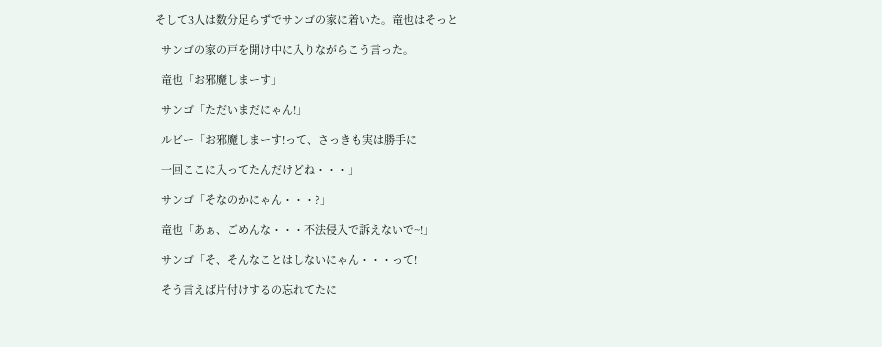そして3人は数分足らずでサンゴの家に着いた。竜也はそっと

  サンゴの家の戸を開け中に入りながらこう言った。

  竜也「お邪魔しまーす」

  サンゴ「ただいまだにゃん!」

  ルビー「お邪魔しまーす!って、さっきも実は勝手に

  一回ここに入ってたんだけどね・・・」

  サンゴ「そなのかにゃん・・・?」

  竜也「あぁ、ごめんな・・・不法侵入で訴えないで~!」

  サンゴ「そ、そんなことはしないにゃん・・・って!

  そう言えば片付けするの忘れてたに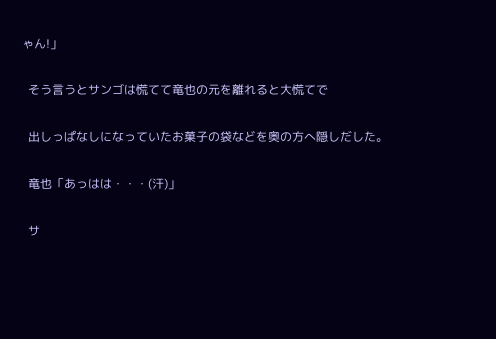ゃん!」

  そう言うとサンゴは慌てて竜也の元を離れると大慌てで

  出しっぱなしになっていたお菓子の袋などを奥の方へ隠しだした。

  竜也「あっはは・・・(汗)」

  サ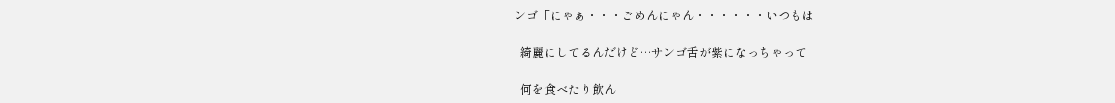ンゴ「にゃぁ・・・ごめんにゃん・・・・・・いつもは

  綺麗にしてるんだけど…サンゴ舌が紫になっちゃって

  何を食べたり飲ん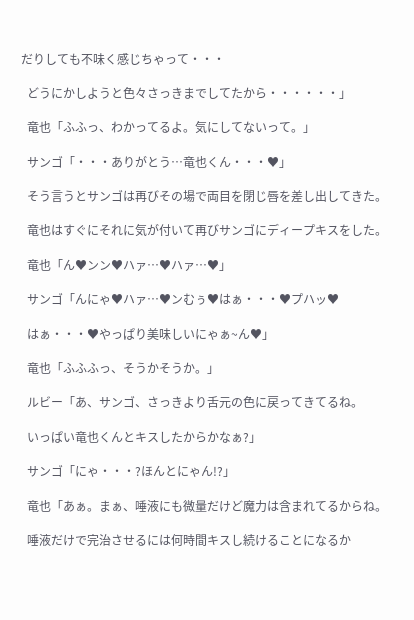だりしても不味く感じちゃって・・・

  どうにかしようと色々さっきまでしてたから・・・・・・」

  竜也「ふふっ、わかってるよ。気にしてないって。」

  サンゴ「・・・ありがとう…竜也くん・・・♥」

  そう言うとサンゴは再びその場で両目を閉じ唇を差し出してきた。

  竜也はすぐにそれに気が付いて再びサンゴにディープキスをした。

  竜也「ん♥ンン♥ハァ…♥ハァ…♥」

  サンゴ「んにゃ♥ハァ…♥ンむぅ♥はぁ・・・♥プハッ♥

  はぁ・・・♥やっぱり美味しいにゃぁ~ん♥」

  竜也「ふふふっ、そうかそうか。」

  ルビー「あ、サンゴ、さっきより舌元の色に戻ってきてるね。

  いっぱい竜也くんとキスしたからかなぁ?」

  サンゴ「にゃ・・・?ほんとにゃん!?」

  竜也「あぁ。まぁ、唾液にも微量だけど魔力は含まれてるからね。

  唾液だけで完治させるには何時間キスし続けることになるか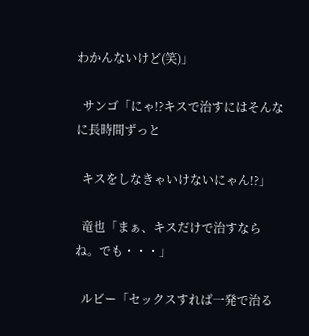わかんないけど(笑)」

  サンゴ「にゃ!?キスで治すにはそんなに長時間ずっと

  キスをしなきゃいけないにゃん!?」

  竜也「まぁ、キスだけで治すならね。でも・・・」

  ルビー「セックスすれば一発で治る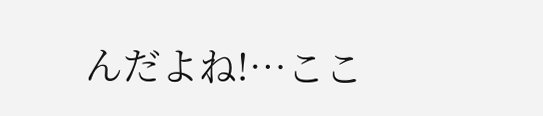んだよね!…ここ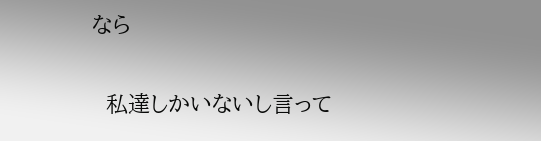なら

  私達しかいないし言って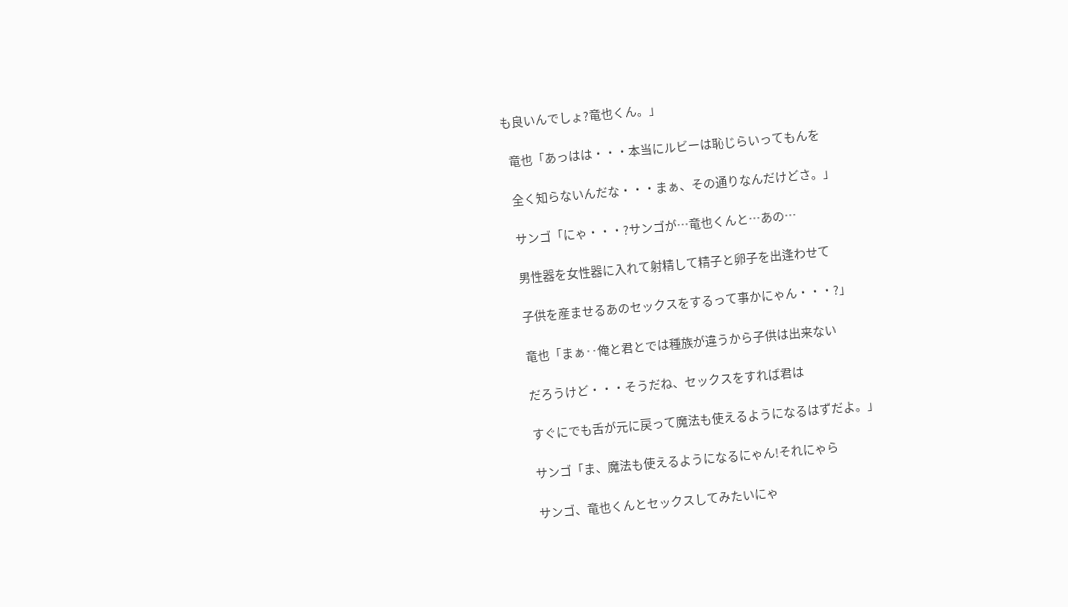も良いんでしょ?竜也くん。」

  竜也「あっはは・・・本当にルビーは恥じらいってもんを

  全く知らないんだな・・・まぁ、その通りなんだけどさ。」

  サンゴ「にゃ・・・?サンゴが…竜也くんと…あの…

  男性器を女性器に入れて射精して精子と卵子を出逢わせて

  子供を産ませるあのセックスをするって事かにゃん・・・?」

  竜也「まぁ‥俺と君とでは種族が違うから子供は出来ない

  だろうけど・・・そうだね、セックスをすれば君は

  すぐにでも舌が元に戻って魔法も使えるようになるはずだよ。」

  サンゴ「ま、魔法も使えるようになるにゃん!それにゃら

  サンゴ、竜也くんとセックスしてみたいにゃ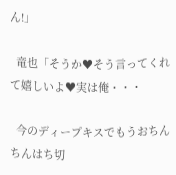ん!」

  竜也「そうか♥そう言ってくれて嬉しいよ♥実は俺・・・

  今のディープキスでもうおちんちんはち切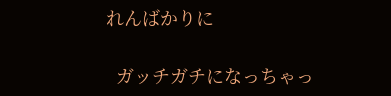れんばかりに

  ガッチガチになっちゃっ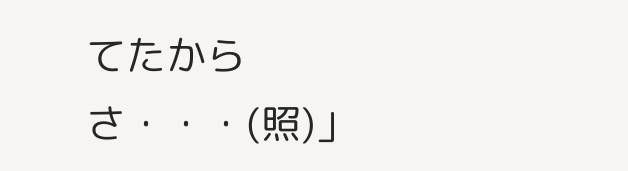てたからさ・・・(照)」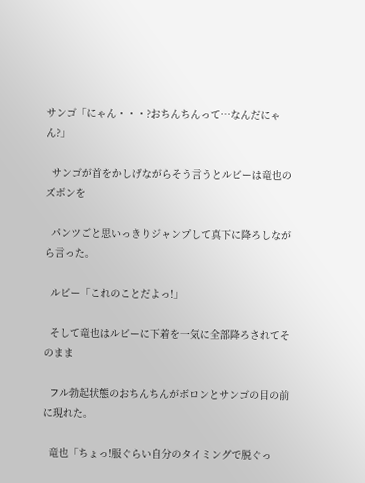サンゴ「にゃん・・・?おちんちんって…なんだにゃん?」

  サンゴが首をかしげながらそう言うとルビーは竜也のズボンを

  パンツごと思いっきりジャンプして真下に降ろしながら言った。

  ルビー「これのことだよっ!」

  そして竜也はルビーに下着を一気に全部降ろされてそのまま

  フル勃起状態のおちんちんがボロンとサンゴの目の前に現れた。

  竜也「ちょっ!服ぐらい自分のタイミングで脱ぐっ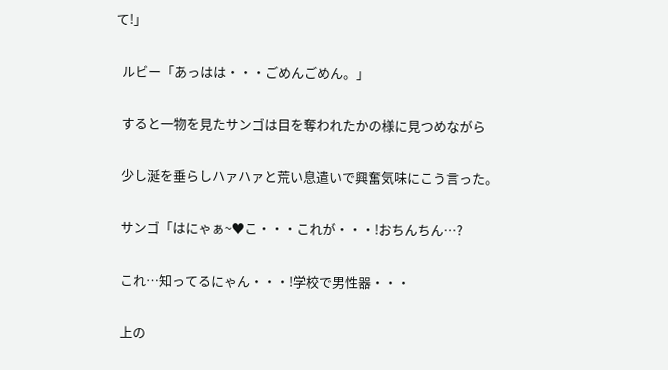て!」

  ルビー「あっはは・・・ごめんごめん。」

  すると一物を見たサンゴは目を奪われたかの様に見つめながら

  少し涎を垂らしハァハァと荒い息遣いで興奮気味にこう言った。

  サンゴ「はにゃぁ~♥こ・・・これが・・・!おちんちん…?

  これ…知ってるにゃん・・・!学校で男性器・・・

  上の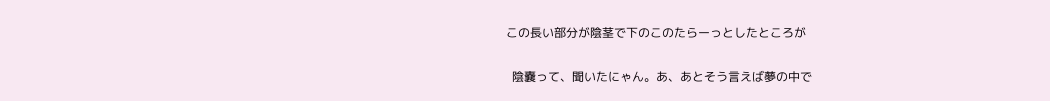この長い部分が陰茎で下のこのたらーっとしたところが

  陰嚢って、聞いたにゃん。あ、あとそう言えば夢の中で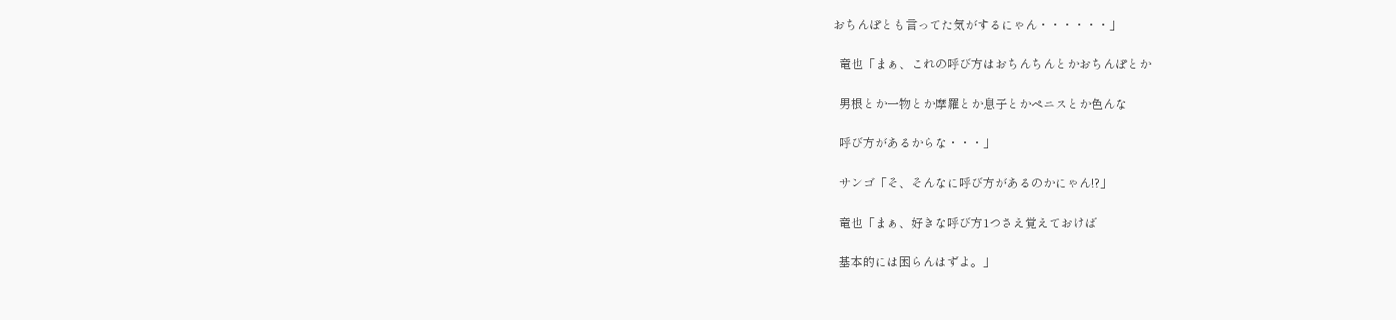おちんぽとも言ってた気がするにゃん・・・・・・」

  竜也「まぁ、これの呼び方はおちんちんとかおちんぽとか

  男根とか一物とか摩羅とか息子とかペニスとか色んな

  呼び方があるからな・・・」

  サンゴ「そ、そんなに呼び方があるのかにゃん!?」

  竜也「まぁ、好きな呼び方1つさえ覚えておけば

  基本的には困らんはずよ。」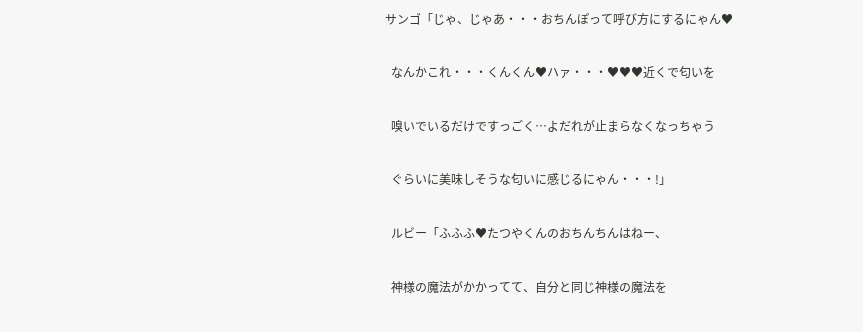サンゴ「じゃ、じゃあ・・・おちんぽって呼び方にするにゃん♥

  なんかこれ・・・くんくん♥ハァ・・・♥♥♥近くで匂いを

  嗅いでいるだけですっごく…よだれが止まらなくなっちゃう

  ぐらいに美味しそうな匂いに感じるにゃん・・・!」

  ルビー「ふふふ♥たつやくんのおちんちんはねー、

  神様の魔法がかかってて、自分と同じ神様の魔法を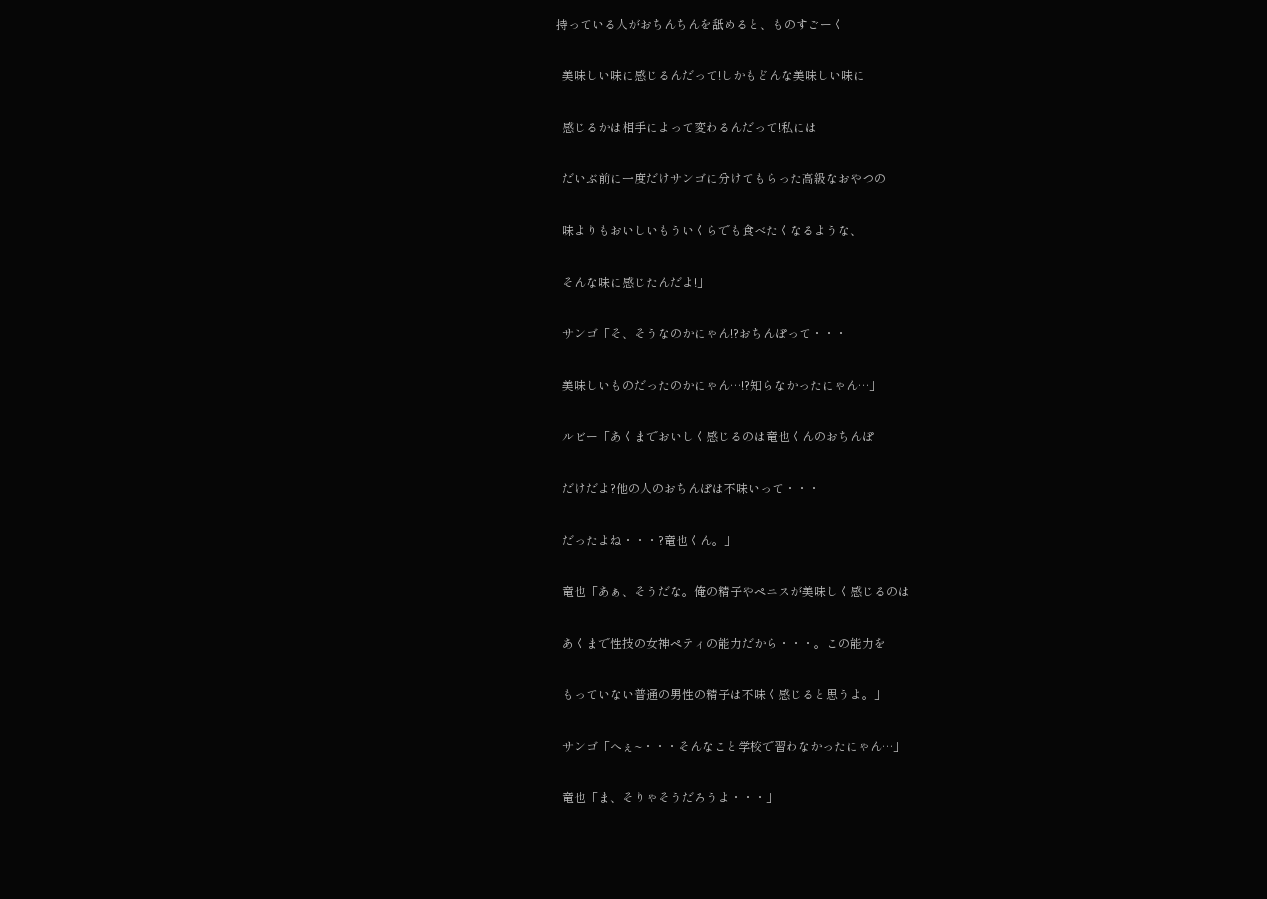持っている人がおちんちんを舐めると、ものすごーく

  美味しい味に感じるんだって!しかもどんな美味しい味に

  感じるかは相手によって変わるんだって!私には

  だいぶ前に一度だけサンゴに分けてもらった高級なおやつの

  味よりもおいしいもういくらでも食べたくなるような、

  そんな味に感じたんだよ!」

  サンゴ「そ、そうなのかにゃん!?おちんぽって・・・

  美味しいものだったのかにゃん…!?知らなかったにゃん…」

  ルビー「あくまでおいしく感じるのは竜也くんのおちんぽ

  だけだよ?他の人のおちんぽは不味いって・・・

  だったよね・・・?竜也くん。」

  竜也「あぁ、そうだな。俺の精子やペニスが美味しく感じるのは

  あくまで性技の女神ペティの能力だから・・・。この能力を

  もっていない普通の男性の精子は不味く感じると思うよ。」

  サンゴ「へぇ~・・・そんなこと学校で習わなかったにゃん…」

  竜也「ま、そりゃそうだろうよ・・・」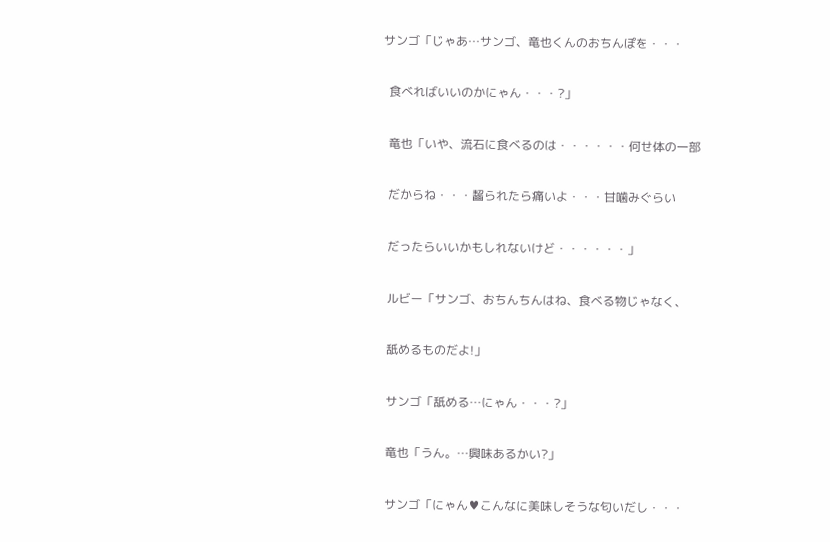サンゴ「じゃあ…サンゴ、竜也くんのおちんぽを・・・

  食べればいいのかにゃん・・・?」

  竜也「いや、流石に食べるのは・・・・・・何せ体の一部

  だからね・・・齧られたら痛いよ・・・甘噛みぐらい

  だったらいいかもしれないけど・・・・・・」

  ルビー「サンゴ、おちんちんはね、食べる物じゃなく、

  舐めるものだよ!」

  サンゴ「舐める…にゃん・・・?」

  竜也「うん。…興味あるかい?」

  サンゴ「にゃん♥こんなに美味しそうな匂いだし・・・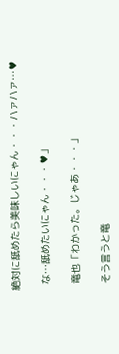絶対に舐めたら美味しいにゃん・・・ハァハァ…♥

  な…舐めたいにゃん・・・♥」

  竜也「わかった。じゃあ・・・」

  そう言うと竜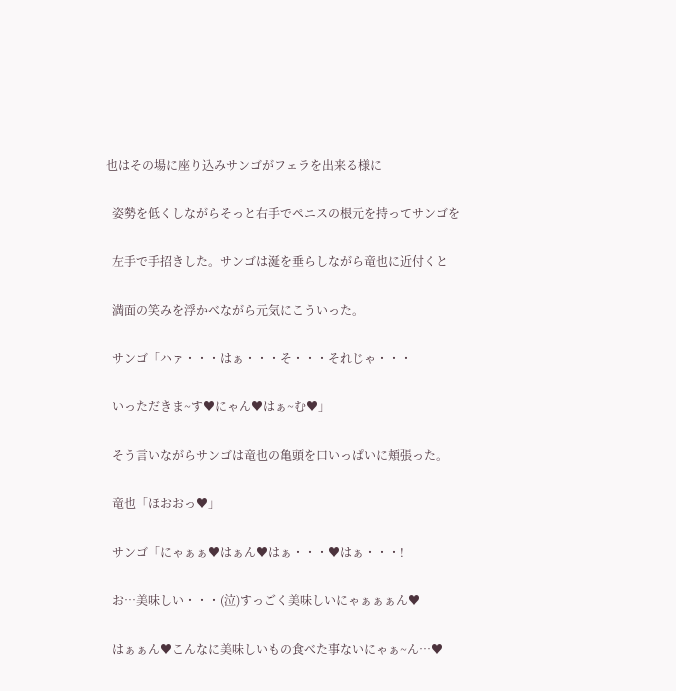也はその場に座り込みサンゴがフェラを出来る様に

  姿勢を低くしながらそっと右手でペニスの根元を持ってサンゴを

  左手で手招きした。サンゴは涎を垂らしながら竜也に近付くと

  満面の笑みを浮かべながら元気にこういった。

  サンゴ「ハァ・・・はぁ・・・そ・・・それじゃ・・・

  いっただきま~す♥にゃん♥はぁ~む♥」

  そう言いながらサンゴは竜也の亀頭を口いっぱいに頬張った。

  竜也「ほおおっ♥」

  サンゴ「にゃぁぁ♥はぁん♥はぁ・・・♥はぁ・・・!

  お…美味しい・・・(泣)すっごく美味しいにゃぁぁぁん♥

  はぁぁん♥こんなに美味しいもの食べた事ないにゃぁ~ん…♥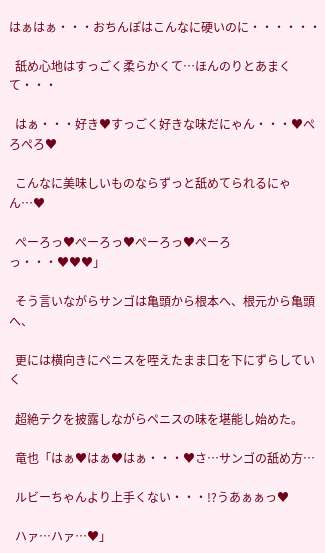はぁはぁ・・・おちんぽはこんなに硬いのに・・・・・・

  舐め心地はすっごく柔らかくて…ほんのりとあまくて・・・

  はぁ・・・好き♥すっごく好きな味だにゃん・・・♥ぺろぺろ♥

  こんなに美味しいものならずっと舐めてられるにゃん…♥

  ぺーろっ♥ぺーろっ♥ぺーろっ♥ぺーろっ・・・♥♥♥」

  そう言いながらサンゴは亀頭から根本へ、根元から亀頭へ、

  更には横向きにペニスを咥えたまま口を下にずらしていく

  超絶テクを披露しながらペニスの味を堪能し始めた。

  竜也「はぁ♥はぁ♥はぁ・・・♥さ…サンゴの舐め方…

  ルビーちゃんより上手くない・・・!?うあぁぁっ♥

  ハァ…ハァ…♥」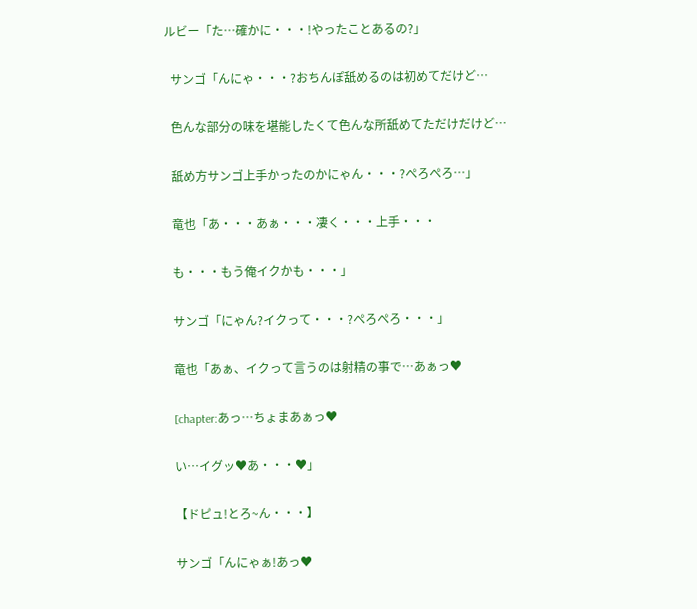ルビー「た…確かに・・・!やったことあるの?」

  サンゴ「んにゃ・・・?おちんぽ舐めるのは初めてだけど…

  色んな部分の味を堪能したくて色んな所舐めてただけだけど…

  舐め方サンゴ上手かったのかにゃん・・・?ぺろぺろ…」

  竜也「あ・・・あぁ・・・凄く・・・上手・・・

  も・・・もう俺イクかも・・・」

  サンゴ「にゃん?イクって・・・?ぺろぺろ・・・」

  竜也「あぁ、イクって言うのは射精の事で…あぁっ♥

  [chapter:あっ…ちょまあぁっ♥

  い…イグッ♥あ・・・♥」

  【ドピュ!とろ~ん・・・】

  サンゴ「んにゃぁ!あっ♥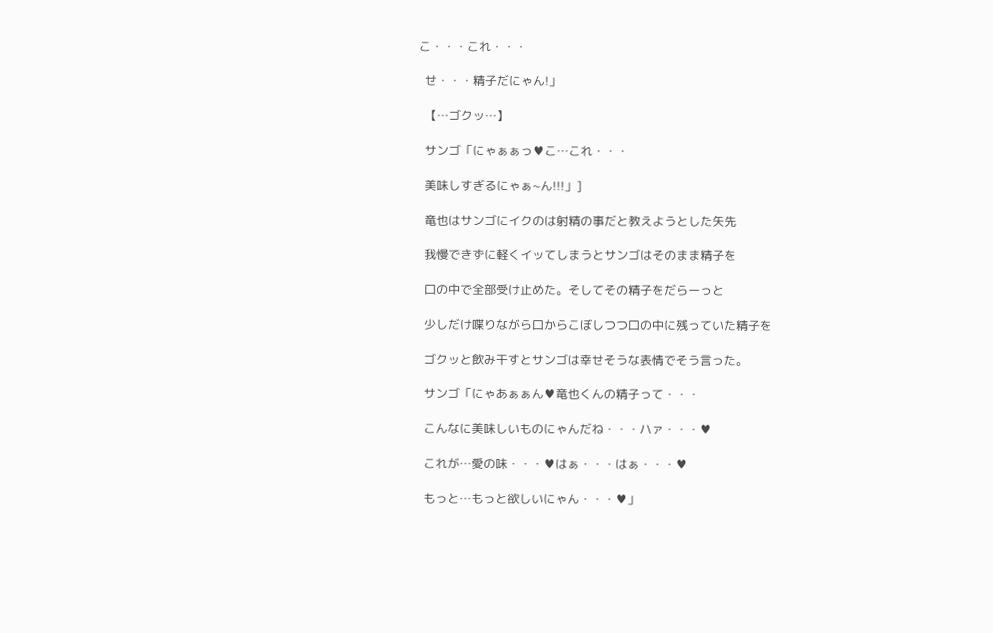こ・・・これ・・・

  せ・・・精子だにゃん!」

  【…ゴクッ…】

  サンゴ「にゃぁぁっ♥こ…これ・・・

  美味しすぎるにゃぁ~ん!!!」]

  竜也はサンゴにイクのは射精の事だと教えようとした矢先

  我慢できずに軽くイッてしまうとサンゴはそのまま精子を

  口の中で全部受け止めた。そしてその精子をだらーっと

  少しだけ喋りながら口からこぼしつつ口の中に残っていた精子を

  ゴクッと飲み干すとサンゴは幸せそうな表情でそう言った。

  サンゴ「にゃあぁぁん♥竜也くんの精子って・・・

  こんなに美味しいものにゃんだね・・・ハァ・・・♥

  これが…愛の味・・・♥はぁ・・・はぁ・・・♥

  もっと…もっと欲しいにゃん・・・♥」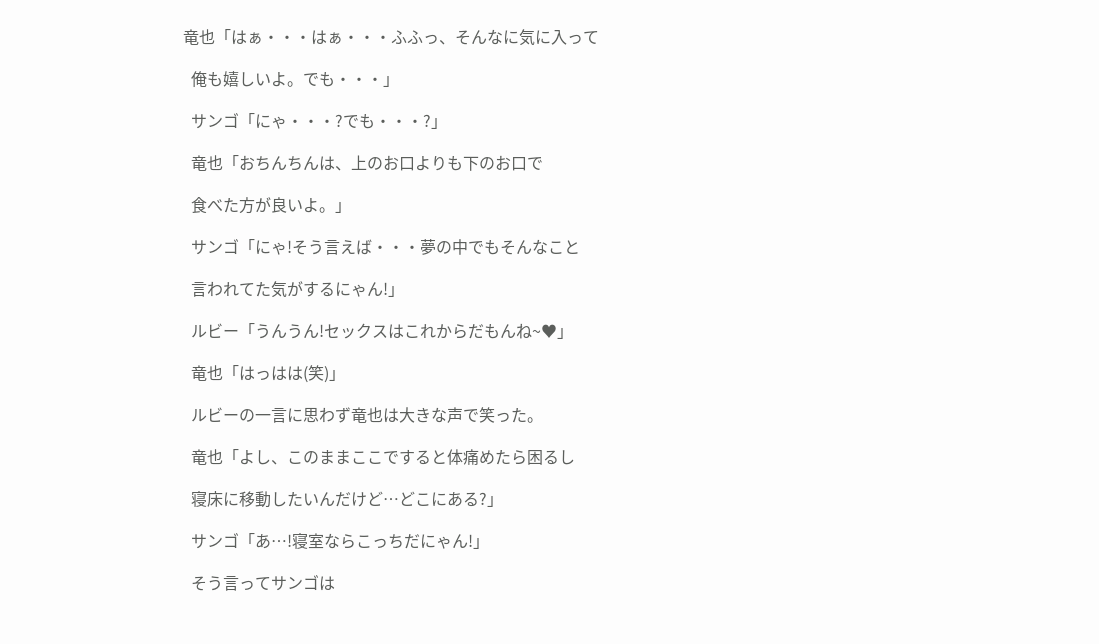竜也「はぁ・・・はぁ・・・ふふっ、そんなに気に入って

  俺も嬉しいよ。でも・・・」

  サンゴ「にゃ・・・?でも・・・?」

  竜也「おちんちんは、上のお口よりも下のお口で

  食べた方が良いよ。」

  サンゴ「にゃ!そう言えば・・・夢の中でもそんなこと

  言われてた気がするにゃん!」

  ルビー「うんうん!セックスはこれからだもんね~♥」

  竜也「はっはは(笑)」

  ルビーの一言に思わず竜也は大きな声で笑った。

  竜也「よし、このままここですると体痛めたら困るし

  寝床に移動したいんだけど…どこにある?」

  サンゴ「あ…!寝室ならこっちだにゃん!」

  そう言ってサンゴは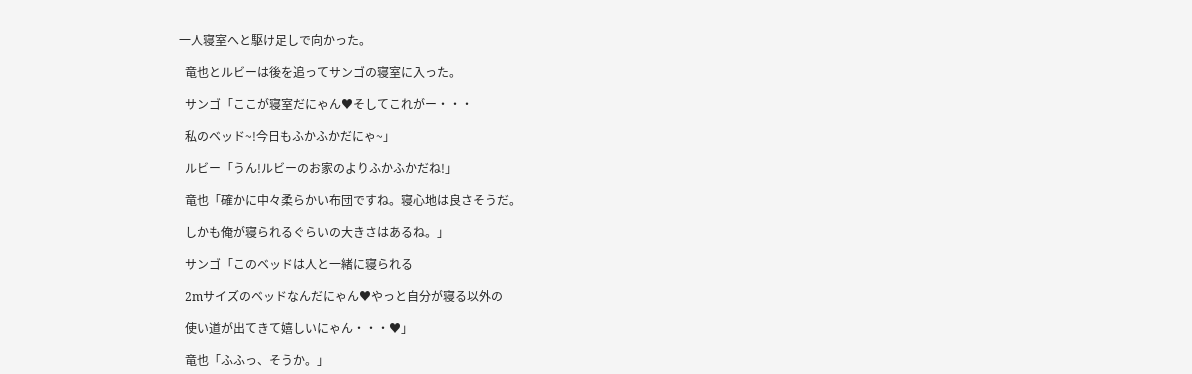一人寝室へと駆け足しで向かった。

  竜也とルビーは後を追ってサンゴの寝室に入った。

  サンゴ「ここが寝室だにゃん♥そしてこれがー・・・

  私のベッド~!今日もふかふかだにゃ~」

  ルビー「うん!ルビーのお家のよりふかふかだね!」

  竜也「確かに中々柔らかい布団ですね。寝心地は良さそうだ。

  しかも俺が寝られるぐらいの大きさはあるね。」

  サンゴ「このベッドは人と一緒に寝られる

  2mサイズのベッドなんだにゃん♥やっと自分が寝る以外の

  使い道が出てきて嬉しいにゃん・・・♥」

  竜也「ふふっ、そうか。」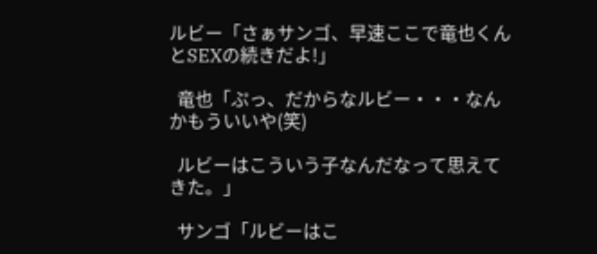ルビー「さぁサンゴ、早速ここで竜也くんとSEXの続きだよ!」

  竜也「ぷっ、だからなルビー・・・なんかもういいや(笑)

  ルビーはこういう子なんだなって思えてきた。」

  サンゴ「ルビーはこ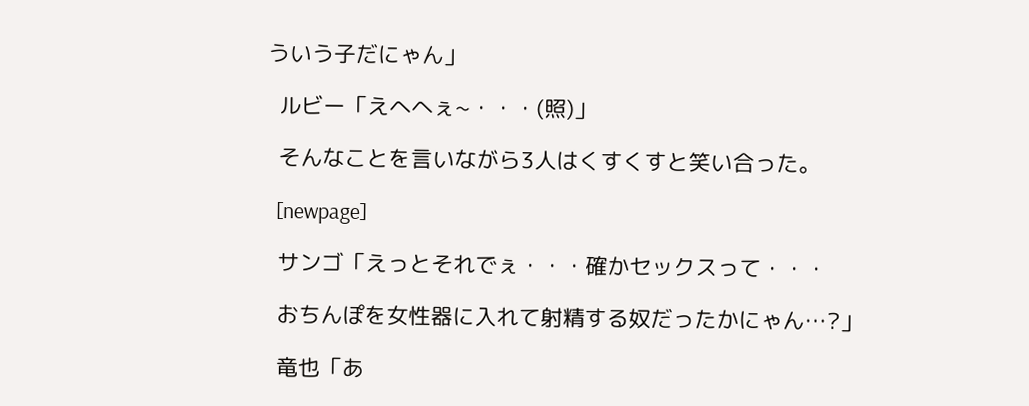ういう子だにゃん」

  ルビー「えへへぇ~・・・(照)」

  そんなことを言いながら3人はくすくすと笑い合った。

  [newpage]

  サンゴ「えっとそれでぇ・・・確かセックスって・・・

  おちんぽを女性器に入れて射精する奴だったかにゃん…?」

  竜也「あ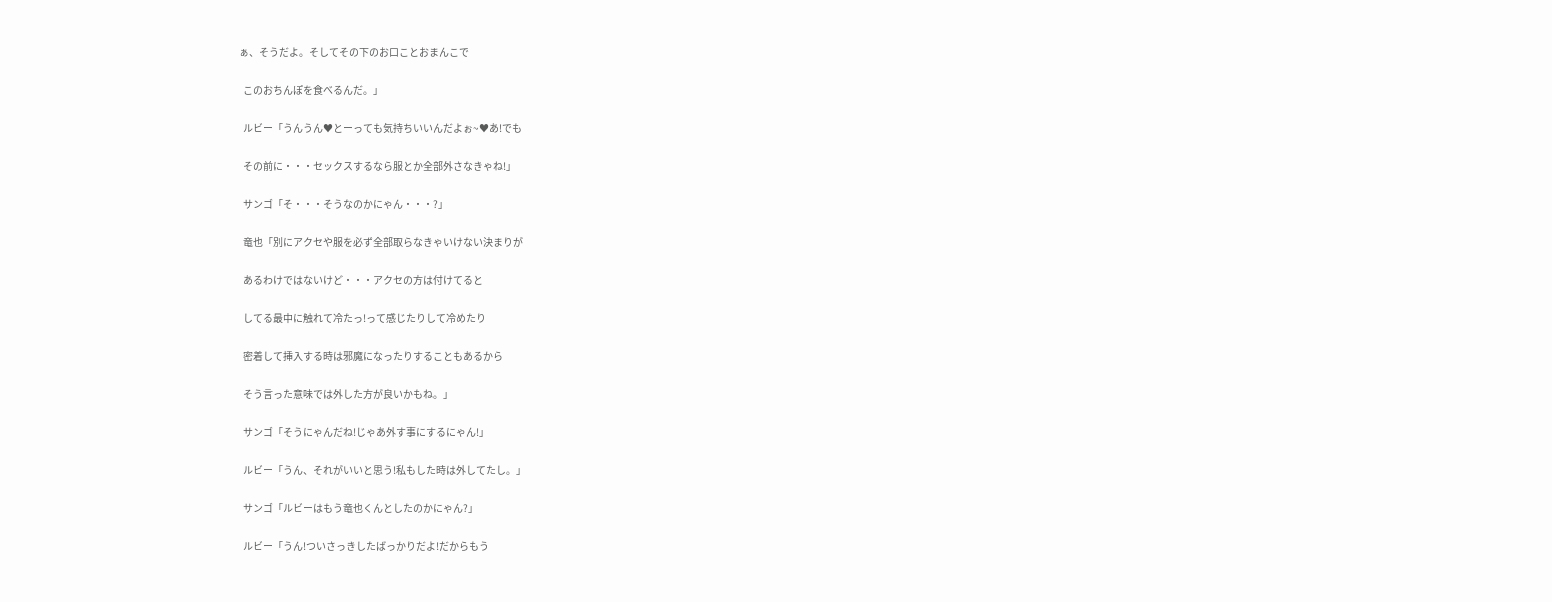ぁ、そうだよ。そしてその下のお口ことおまんこで

  このおちんぽを食べるんだ。」

  ルビー「うんうん♥とーっても気持ちいいんだよぉ~♥あ!でも

  その前に・・・セックスするなら服とか全部外さなきゃね!」

  サンゴ「そ・・・そうなのかにゃん・・・?」

  竜也「別にアクセや服を必ず全部取らなきゃいけない決まりが

  あるわけではないけど・・・アクセの方は付けてると

  してる最中に触れて冷たっ!って感じたりして冷めたり

  密着して挿入する時は邪魔になったりすることもあるから

  そう言った意味では外した方が良いかもね。」

  サンゴ「そうにゃんだね!じゃあ外す事にするにゃん!」

  ルビー「うん、それがいいと思う!私もした時は外してたし。」

  サンゴ「ルビーはもう竜也くんとしたのかにゃん?」

  ルビー「うん!ついさっきしたばっかりだよ!だからもう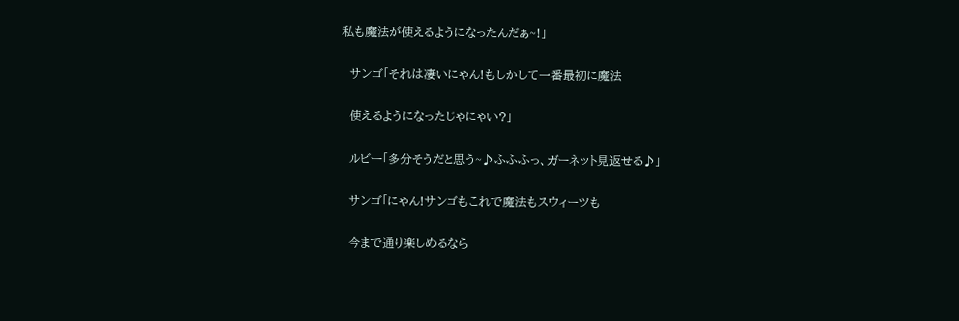私も魔法が使えるようになったんだぁ~!」

  サンゴ「それは凄いにゃん!もしかして一番最初に魔法

  使えるようになったじゃにゃい?」

  ルビー「多分そうだと思う~♪ふふふっ、ガーネット見返せる♪」

  サンゴ「にゃん!サンゴもこれで魔法もスウィーツも

  今まで通り楽しめるなら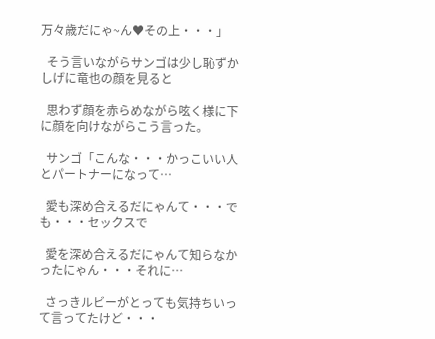万々歳だにゃ~ん♥その上・・・」

  そう言いながらサンゴは少し恥ずかしげに竜也の顔を見ると

  思わず顔を赤らめながら呟く様に下に顔を向けながらこう言った。

  サンゴ「こんな・・・かっこいい人とパートナーになって…

  愛も深め合えるだにゃんて・・・でも・・・セックスで

  愛を深め合えるだにゃんて知らなかったにゃん・・・それに…

  さっきルビーがとっても気持ちいって言ってたけど・・・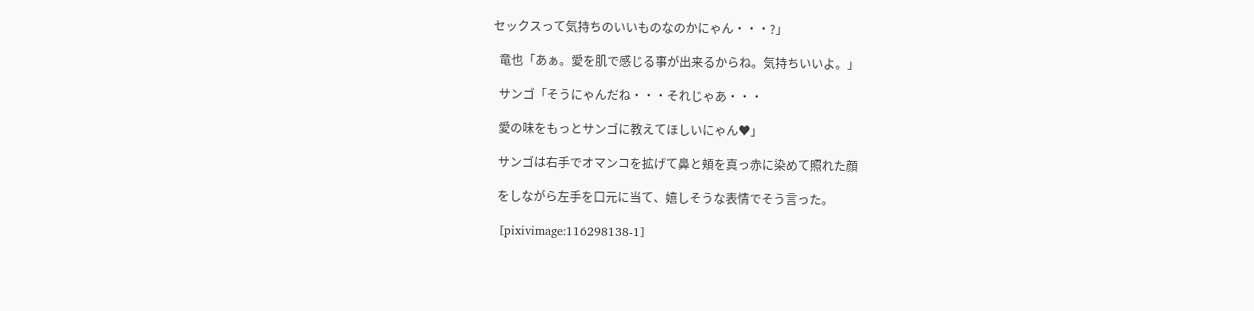セックスって気持ちのいいものなのかにゃん・・・?」

  竜也「あぁ。愛を肌で感じる事が出来るからね。気持ちいいよ。」

  サンゴ「そうにゃんだね・・・それじゃあ・・・

  愛の味をもっとサンゴに教えてほしいにゃん♥」

  サンゴは右手でオマンコを拡げて鼻と頬を真っ赤に染めて照れた顔

  をしながら左手を口元に当て、嬉しそうな表情でそう言った。

  [pixivimage:116298138-1]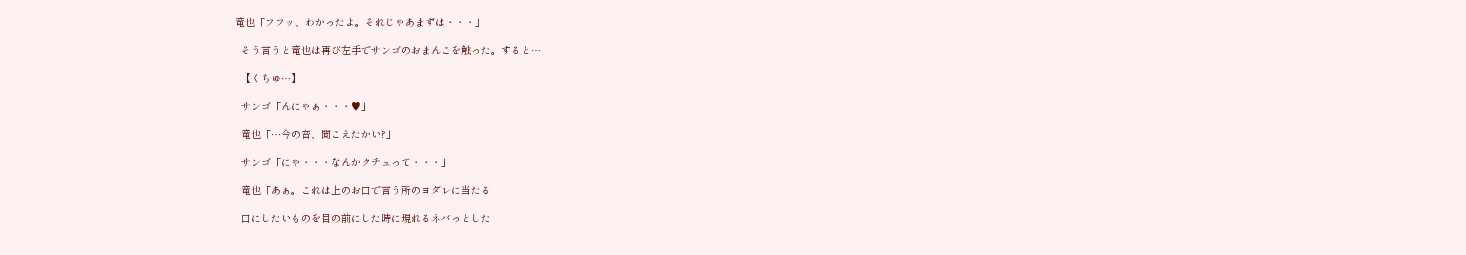竜也「フフッ、わかったよ。それじゃあまずは・・・」

  そう言うと竜也は再び左手でサンゴのおまんこを触った。すると…

  【くちゅ…】

  サンゴ「んにゃぁ・・・♥」

  竜也「…今の音、聞こえたかい?」

  サンゴ「にゃ・・・なんかクチュって・・・」

  竜也「あぁ。これは上のお口で言う所のヨダレに当たる

  口にしたいものを目の前にした時に現れるネバっとした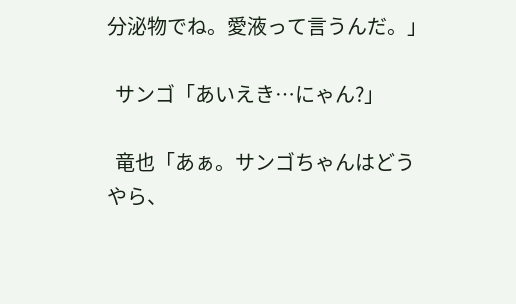分泌物でね。愛液って言うんだ。」

  サンゴ「あいえき…にゃん?」

  竜也「あぁ。サンゴちゃんはどうやら、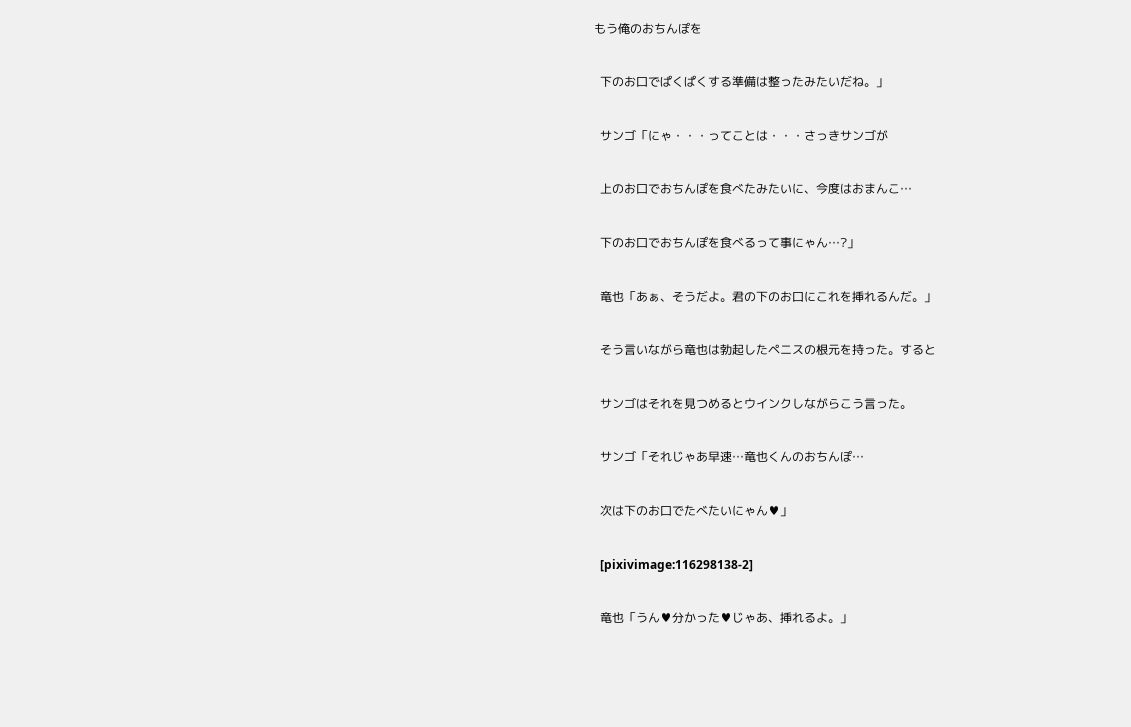もう俺のおちんぽを

  下のお口でぱくぱくする準備は整ったみたいだね。」

  サンゴ「にゃ・・・ってことは・・・さっきサンゴが

  上のお口でおちんぽを食べたみたいに、今度はおまんこ…

  下のお口でおちんぽを食べるって事にゃん…?」

  竜也「あぁ、そうだよ。君の下のお口にこれを挿れるんだ。」

  そう言いながら竜也は勃起したペニスの根元を持った。すると

  サンゴはそれを見つめるとウインクしながらこう言った。

  サンゴ「それじゃあ早速…竜也くんのおちんぽ…

  次は下のお口でたべたいにゃん♥」

  [pixivimage:116298138-2]

  竜也「うん♥分かった♥じゃあ、挿れるよ。」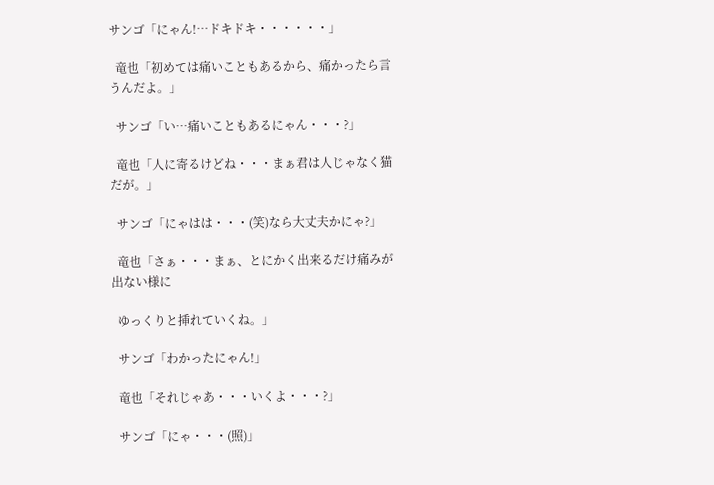サンゴ「にゃん!…ドキドキ・・・・・・」

  竜也「初めては痛いこともあるから、痛かったら言うんだよ。」

  サンゴ「い…痛いこともあるにゃん・・・?」

  竜也「人に寄るけどね・・・まぁ君は人じゃなく猫だが。」

  サンゴ「にゃはは・・・(笑)なら大丈夫かにゃ?」

  竜也「さぁ・・・まぁ、とにかく出来るだけ痛みが出ない様に

  ゆっくりと挿れていくね。」

  サンゴ「わかったにゃん!」

  竜也「それじゃあ・・・いくよ・・・?」

  サンゴ「にゃ・・・(照)」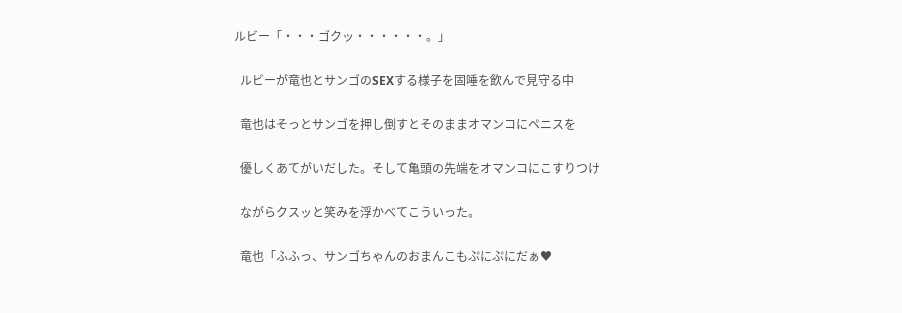ルビー「・・・ゴクッ・・・・・・。」

  ルビーが竜也とサンゴのSEXする様子を固唾を飲んで見守る中

  竜也はそっとサンゴを押し倒すとそのままオマンコにペニスを

  優しくあてがいだした。そして亀頭の先端をオマンコにこすりつけ

  ながらクスッと笑みを浮かべてこういった。

  竜也「ふふっ、サンゴちゃんのおまんこもぷにぷにだぁ♥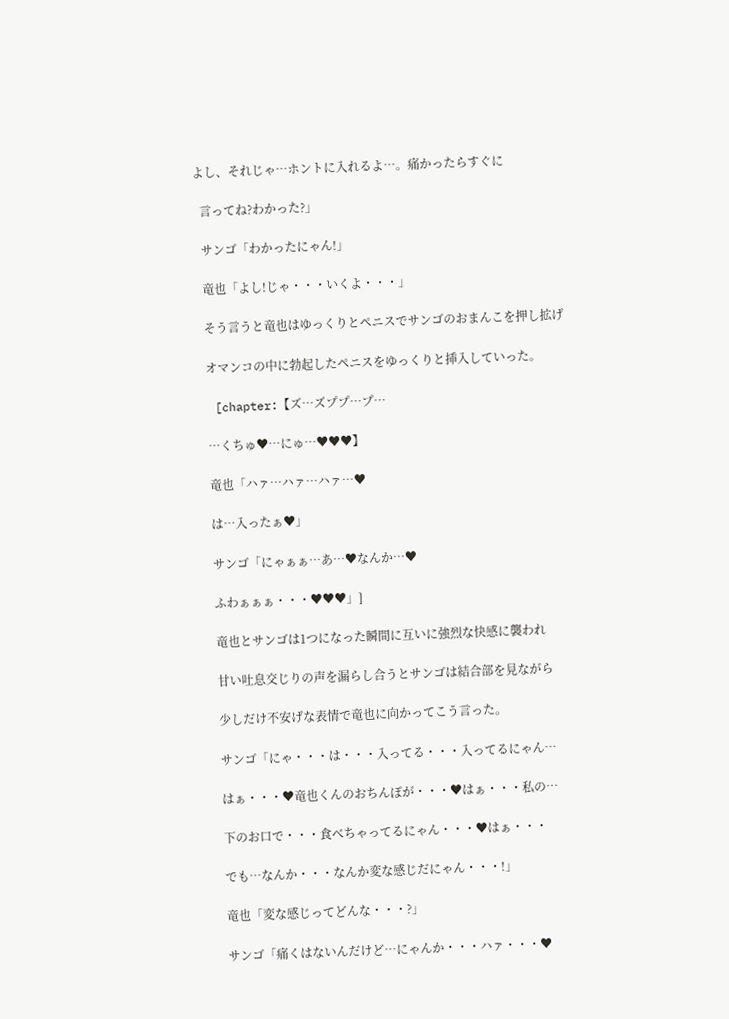よし、それじゃ…ホントに入れるよ…。痛かったらすぐに

  言ってね?わかった?」

  サンゴ「わかったにゃん!」

  竜也「よし!じゃ・・・いくよ・・・」

  そう言うと竜也はゆっくりとペニスでサンゴのおまんこを押し拡げ

  オマンコの中に勃起したペニスをゆっくりと挿入していった。

  [chapter:【ズ…ズププ…プ…

  …くちゅ♥…にゅ…♥♥♥】

  竜也「ハァ…ハァ…ハァ…♥

  は…入ったぁ♥」

  サンゴ「にゃぁぁ…あ…♥なんか…♥

  ふわぁぁぁ・・・♥♥♥」]

  竜也とサンゴは1つになった瞬間に互いに強烈な快感に襲われ

  甘い吐息交じりの声を漏らし合うとサンゴは結合部を見ながら

  少しだけ不安げな表情で竜也に向かってこう言った。

  サンゴ「にゃ・・・は・・・入ってる・・・入ってるにゃん…

  はぁ・・・♥竜也くんのおちんぽが・・・♥はぁ・・・私の…

  下のお口で・・・食べちゃってるにゃん・・・♥はぁ・・・

  でも…なんか・・・なんか変な感じだにゃん・・・!」

  竜也「変な感じってどんな・・・?」

  サンゴ「痛くはないんだけど…にゃんか・・・ハァ・・・♥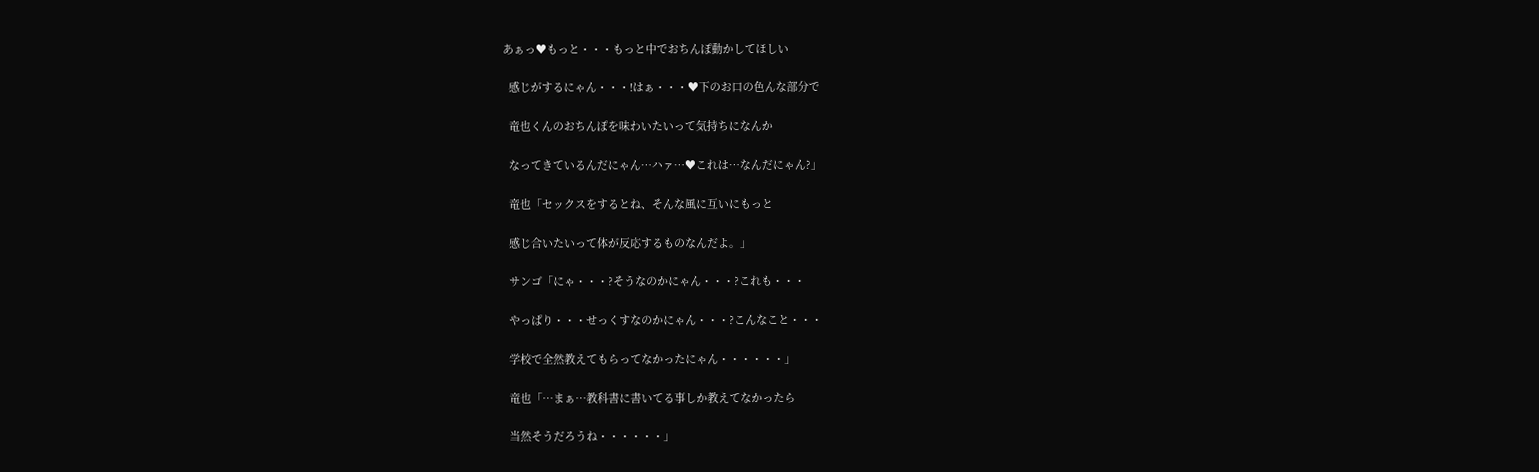あぁっ♥もっと・・・もっと中でおちんぽ動かしてほしい

  感じがするにゃん・・・!はぁ・・・♥下のお口の色んな部分で

  竜也くんのおちんぽを味わいたいって気持ちになんか

  なってきているんだにゃん…ハァ…♥これは…なんだにゃん?」

  竜也「セックスをするとね、そんな風に互いにもっと

  感じ合いたいって体が反応するものなんだよ。」

  サンゴ「にゃ・・・?そうなのかにゃん・・・?これも・・・

  やっぱり・・・せっくすなのかにゃん・・・?こんなこと・・・

  学校で全然教えてもらってなかったにゃん・・・・・・」

  竜也「…まぁ…教科書に書いてる事しか教えてなかったら

  当然そうだろうね・・・・・・」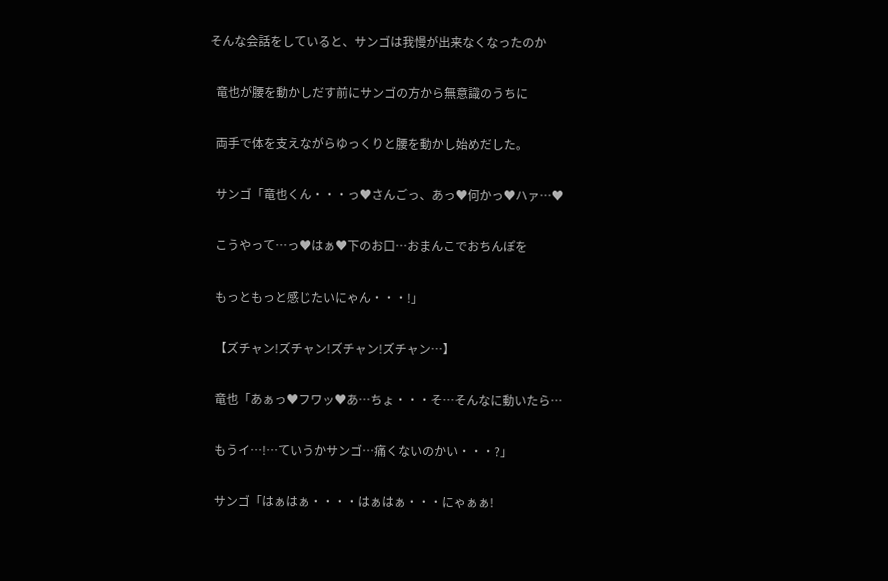そんな会話をしていると、サンゴは我慢が出来なくなったのか

  竜也が腰を動かしだす前にサンゴの方から無意識のうちに

  両手で体を支えながらゆっくりと腰を動かし始めだした。

  サンゴ「竜也くん・・・っ♥さんごっ、あっ♥何かっ♥ハァ…♥

  こうやって…っ♥はぁ♥下のお口…おまんこでおちんぽを

  もっともっと感じたいにゃん・・・!」

  【ズチャン!ズチャン!ズチャン!ズチャン…】

  竜也「あぁっ♥フワッ♥あ…ちょ・・・そ…そんなに動いたら…

  もうイ…!…ていうかサンゴ…痛くないのかい・・・?」

  サンゴ「はぁはぁ・・・・はぁはぁ・・・にゃぁぁ!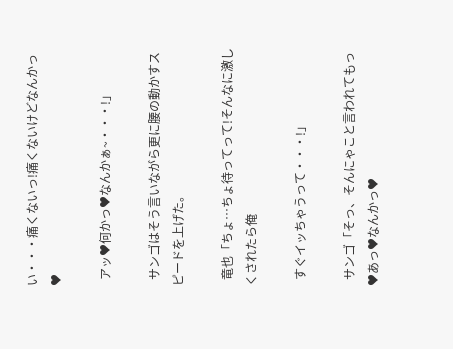い・・・痛くないっ!痛くないけどなんかっ♥

  アッ♥何かっ♥なんかぁ~・・・!」

  サンゴはそう言いながら更に腰の動かすスピードを上げた。

  竜也「ちょ…ちょ待ってって!そんなに激しくされたら俺

  すぐイッちゃうって・・・!」

  サンゴ「そっ、そんにゃこと言われてもっ♥あっ♥なんかっ♥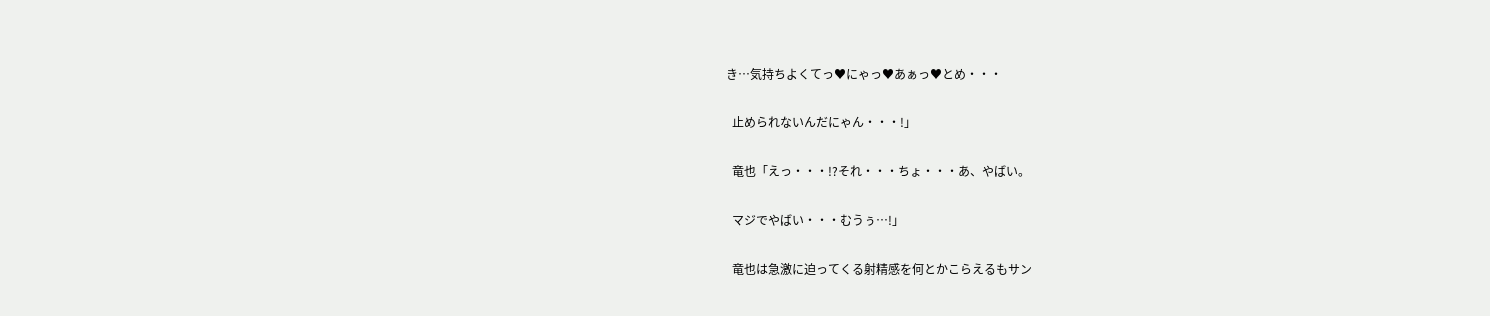き…気持ちよくてっ♥にゃっ♥あぁっ♥とめ・・・

  止められないんだにゃん・・・!」

  竜也「えっ・・・!?それ・・・ちょ・・・あ、やばい。

  マジでやばい・・・むうぅ…!」

  竜也は急激に迫ってくる射精感を何とかこらえるもサン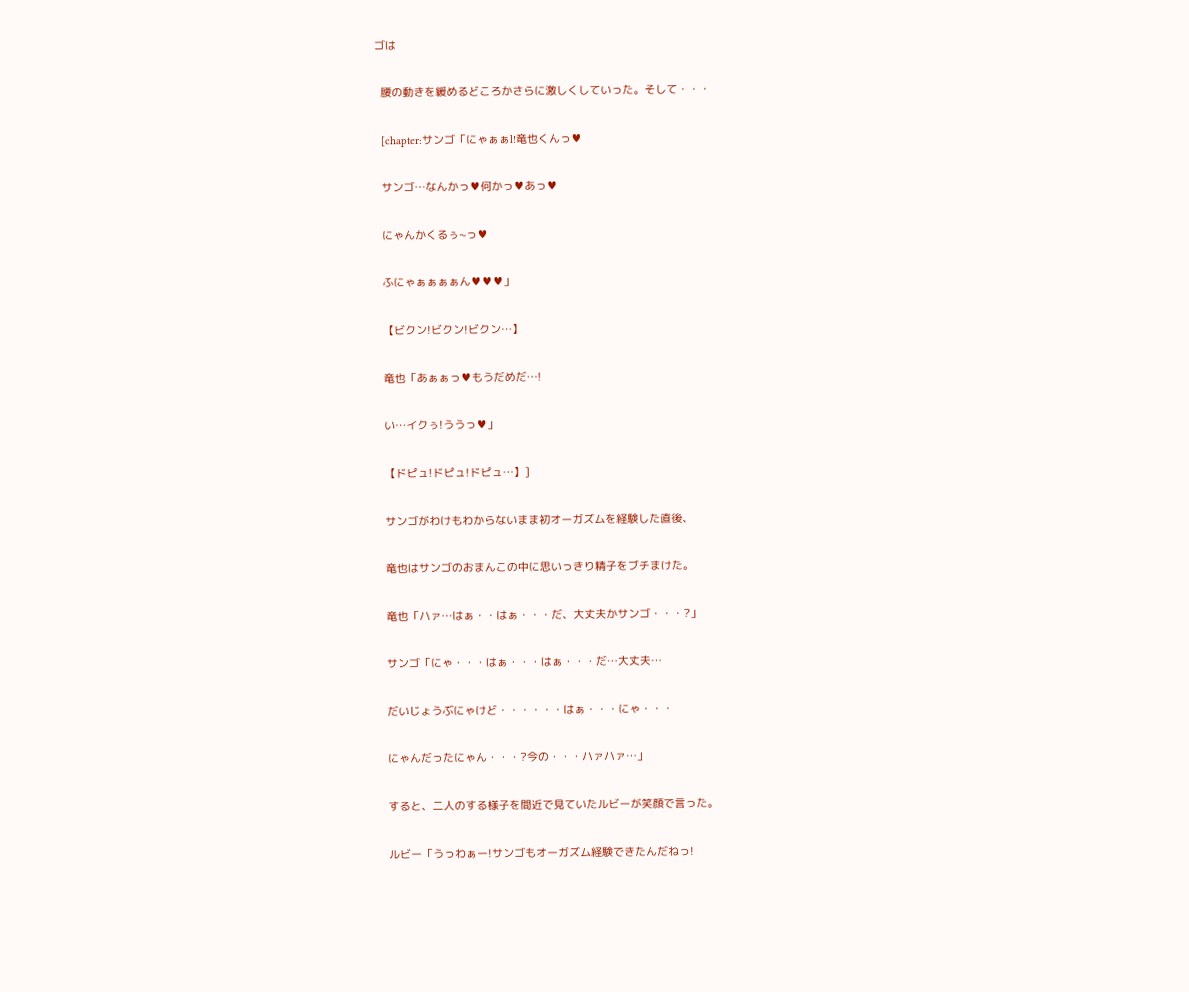ゴは

  腰の動きを緩めるどころかさらに激しくしていった。そして・・・

  [chapter:サンゴ「にゃぁぁl!竜也くんっ♥

  サンゴ…なんかっ♥何かっ♥あっ♥

  にゃんかくるぅ~っ♥

  ふにゃぁぁぁぁん♥♥♥」

  【ビクン!ビクン!ビクン…】

  竜也「あぁぁっ♥もうだめだ…!

  い…イクぅ!ううっ♥」

  【ドピュ!ドピュ!ドピュ…】]

  サンゴがわけもわからないまま初オーガズムを経験した直後、

  竜也はサンゴのおまんこの中に思いっきり精子をブチまけた。

  竜也「ハァ…はぁ・・はぁ・・・だ、大丈夫かサンゴ・・・?」

  サンゴ「にゃ・・・はぁ・・・はぁ・・・だ…大丈夫…

  だいじょうぶにゃけど・・・・・・はぁ・・・にゃ・・・

  にゃんだったにゃん・・・?今の・・・ハァハァ…」

  すると、二人のする様子を間近で見ていたルビーが笑顔で言った。

  ルビー「うっわぁー!サンゴもオーガズム経験できたんだねっ!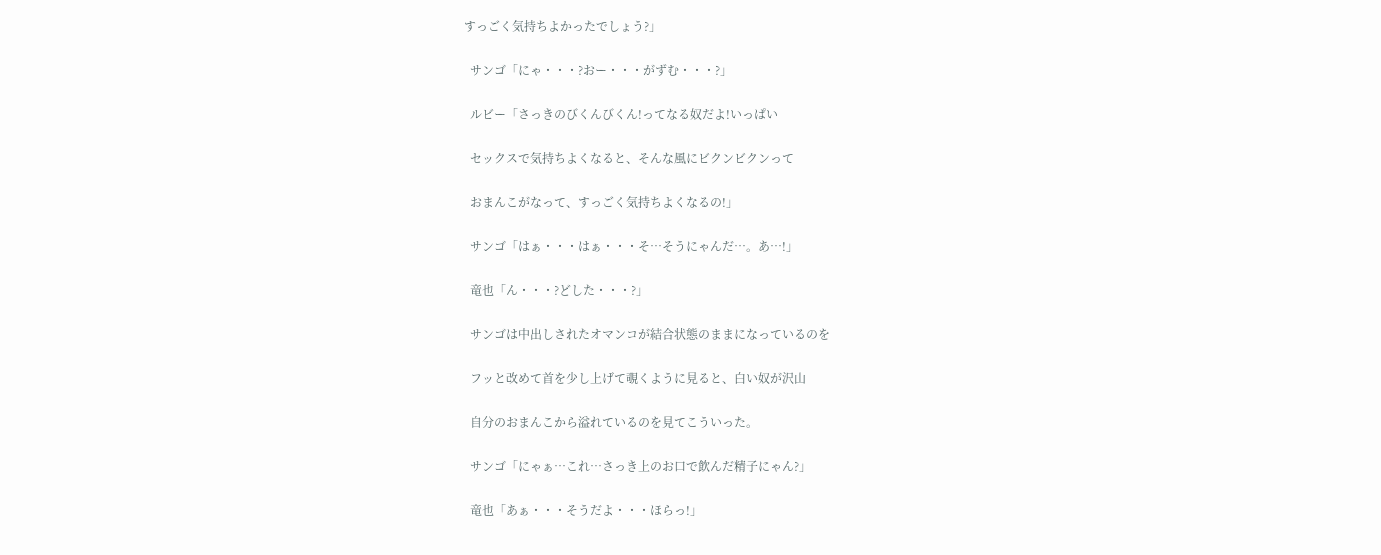すっごく気持ちよかったでしょう?」

  サンゴ「にゃ・・・?おー・・・がずむ・・・?」

  ルビー「さっきのびくんびくん!ってなる奴だよ!いっぱい

  セックスで気持ちよくなると、そんな風にビクンビクンって

  おまんこがなって、すっごく気持ちよくなるの!」

  サンゴ「はぁ・・・はぁ・・・そ…そうにゃんだ…。あ…!」

  竜也「ん・・・?どした・・・?」

  サンゴは中出しされたオマンコが結合状態のままになっているのを

  フッと改めて首を少し上げて覗くように見ると、白い奴が沢山

  自分のおまんこから溢れているのを見てこういった。

  サンゴ「にゃぁ…これ…さっき上のお口で飲んだ精子にゃん?」

  竜也「あぁ・・・そうだよ・・・ほらっ!」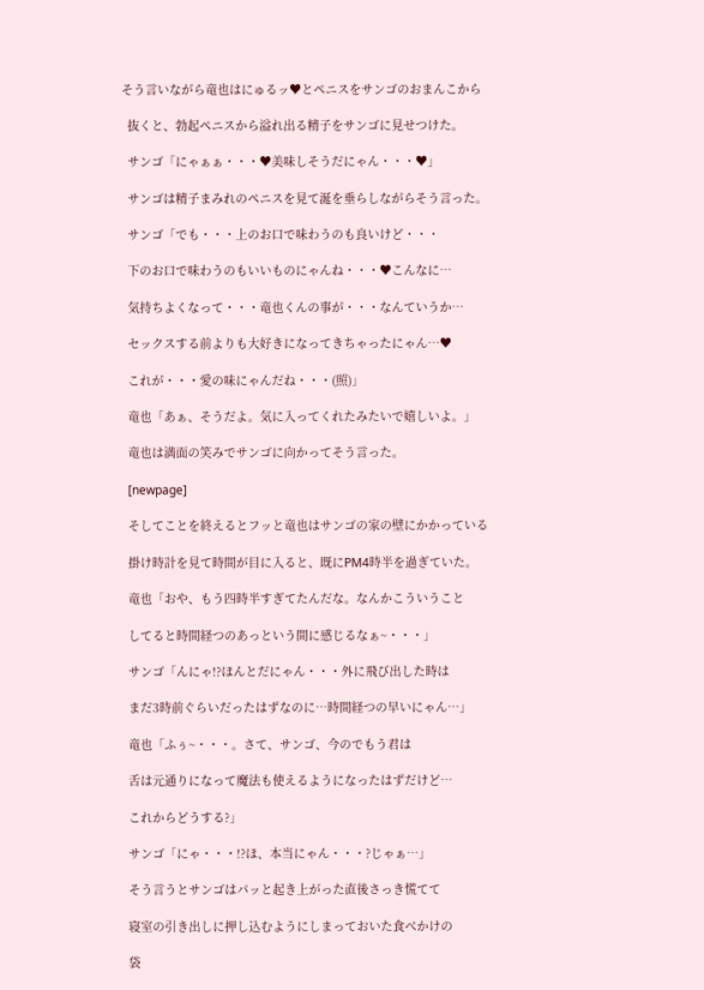そう言いながら竜也はにゅるッ♥とペニスをサンゴのおまんこから

  抜くと、勃起ペニスから溢れ出る精子をサンゴに見せつけた。

  サンゴ「にゃぁぁ・・・♥美味しそうだにゃん・・・♥」

  サンゴは精子まみれのペニスを見て涎を垂らしながらそう言った。

  サンゴ「でも・・・上のお口で味わうのも良いけど・・・

  下のお口で味わうのもいいものにゃんね・・・♥こんなに…

  気持ちよくなって・・・竜也くんの事が・・・なんていうか…

  セックスする前よりも大好きになってきちゃったにゃん…♥

  これが・・・愛の味にゃんだね・・・(照)」

  竜也「あぁ、そうだよ。気に入ってくれたみたいで嬉しいよ。」

  竜也は満面の笑みでサンゴに向かってそう言った。

  [newpage]

  そしてことを終えるとフッと竜也はサンゴの家の壁にかかっている

  掛け時計を見て時間が目に入ると、既にPM4時半を過ぎていた。

  竜也「おや、もう四時半すぎてたんだな。なんかこういうこと

  してると時間経つのあっという間に感じるなぁ~・・・」

  サンゴ「んにゃ!?ほんとだにゃん・・・外に飛び出した時は

  まだ3時前ぐらいだったはずなのに…時間経つの早いにゃん…」

  竜也「ふぅ~・・・。さて、サンゴ、今のでもう君は

  舌は元通りになって魔法も使えるようになったはずだけど…

  これからどうする?」

  サンゴ「にゃ・・・!?ほ、本当にゃん・・・?じゃぁ…」

  そう言うとサンゴはパッと起き上がった直後さっき慌てて

  寝室の引き出しに押し込むようにしまっておいた食べかけの

  袋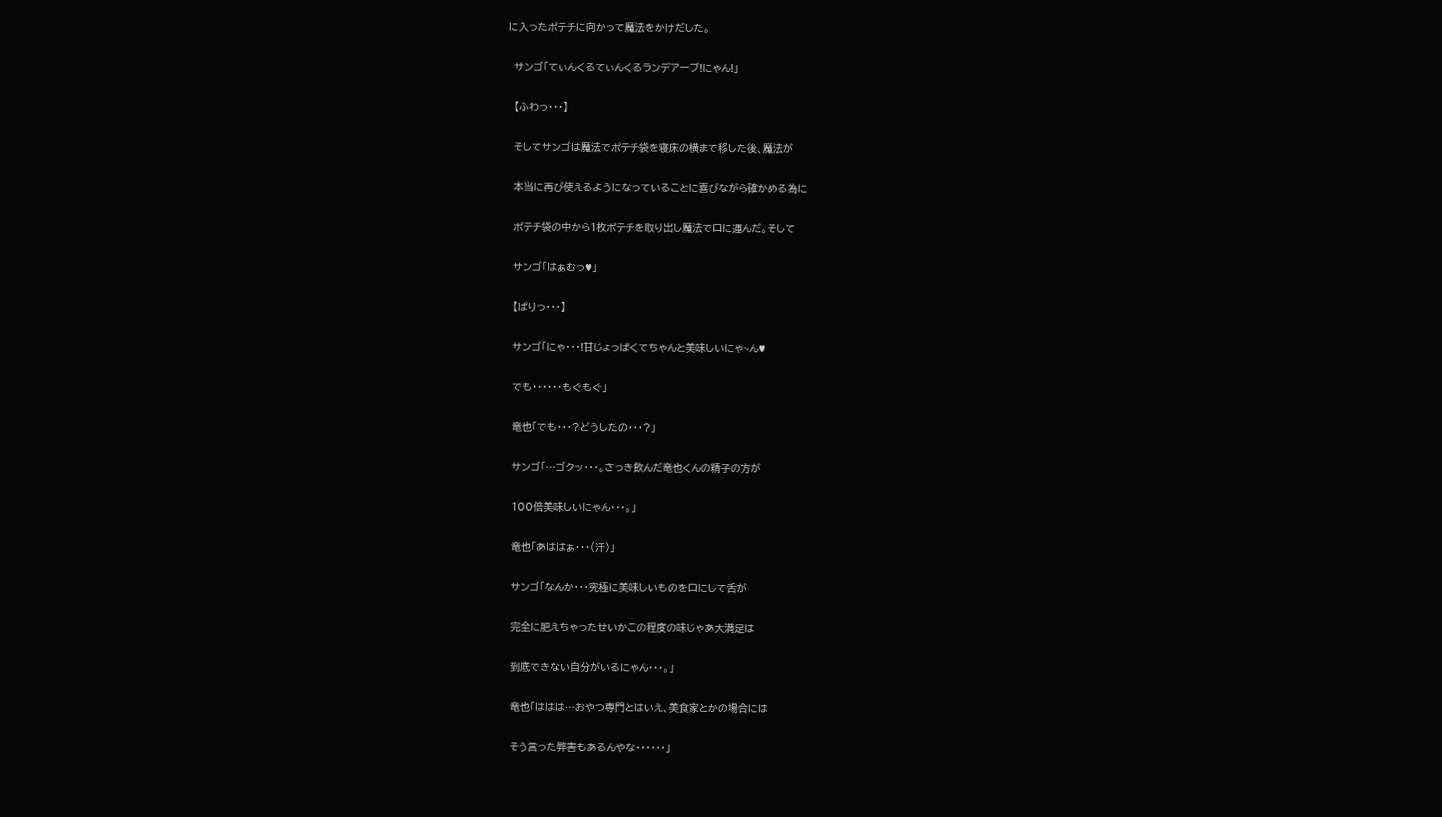に入ったポテチに向かって魔法をかけだした。

  サンゴ「てぃんくるてぃんくるランデアーブ!にゃん!」

  【ふわっ・・・】

  そしてサンゴは魔法でポテチ袋を寝床の横まで移した後、魔法が

  本当に再び使えるようになっていることに喜びながら確かめる為に

  ポテチ袋の中から1枚ポテチを取り出し魔法で口に運んだ。そして

  サンゴ「はぁむっ♥」

  【ぱりっ・・・】

  サンゴ「にゃ・・・!甘じょっぱくてちゃんと美味しいにゃ~ん♥

  でも・・・・・・もぐもぐ」

  竜也「でも・・・?どうしたの・・・?」

  サンゴ「…ゴクッ・・・。さっき飲んだ竜也くんの精子の方が

  100倍美味しいにゃん・・・。」

  竜也「あははぁ・・・(汗)」

  サンゴ「なんか・・・究極に美味しいものを口にして舌が

  完全に肥えちゃったせいかこの程度の味じゃあ大満足は

  到底できない自分がいるにゃん・・・。」

  竜也「ははは…おやつ専門とはいえ、美食家とかの場合には

  そう言った弊害もあるんやな・・・・・・」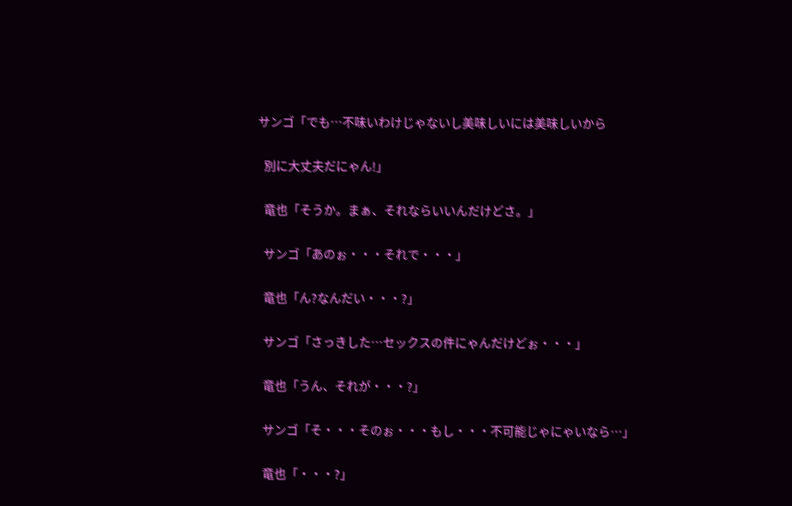サンゴ「でも…不味いわけじゃないし美味しいには美味しいから

  別に大丈夫だにゃん!」

  竜也「そうか。まぁ、それならいいんだけどさ。」

  サンゴ「あのぉ・・・それで・・・」

  竜也「ん?なんだい・・・?」

  サンゴ「さっきした…セックスの件にゃんだけどぉ・・・」

  竜也「うん、それが・・・?」

  サンゴ「そ・・・そのぉ・・・もし・・・不可能じゃにゃいなら…」

  竜也「・・・?」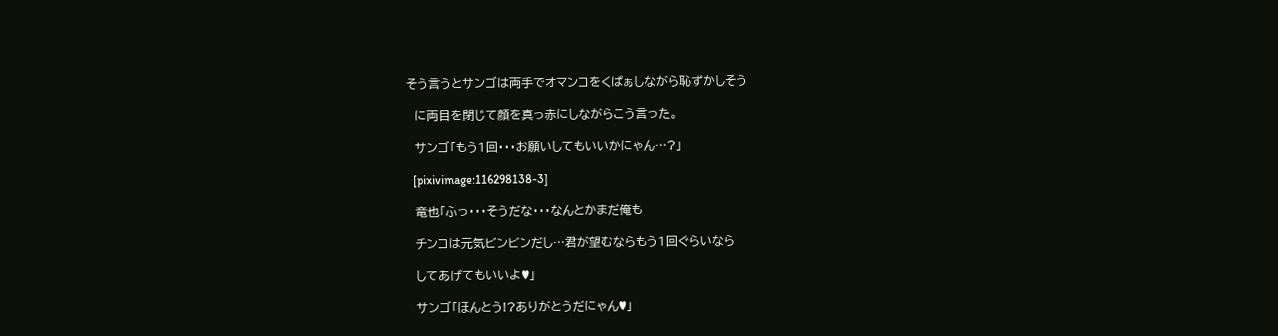そう言うとサンゴは両手でオマンコをくぱぁしながら恥ずかしそう

  に両目を閉じて顔を真っ赤にしながらこう言った。

  サンゴ「もう1回・・・お願いしてもいいかにゃん…?」

  [pixivimage:116298138-3]

  竜也「ふっ・・・そうだな・・・なんとかまだ俺も

  チンコは元気ビンビンだし…君が望むならもう1回ぐらいなら

  してあげてもいいよ♥」

  サンゴ「ほんとう!?ありがとうだにゃん♥」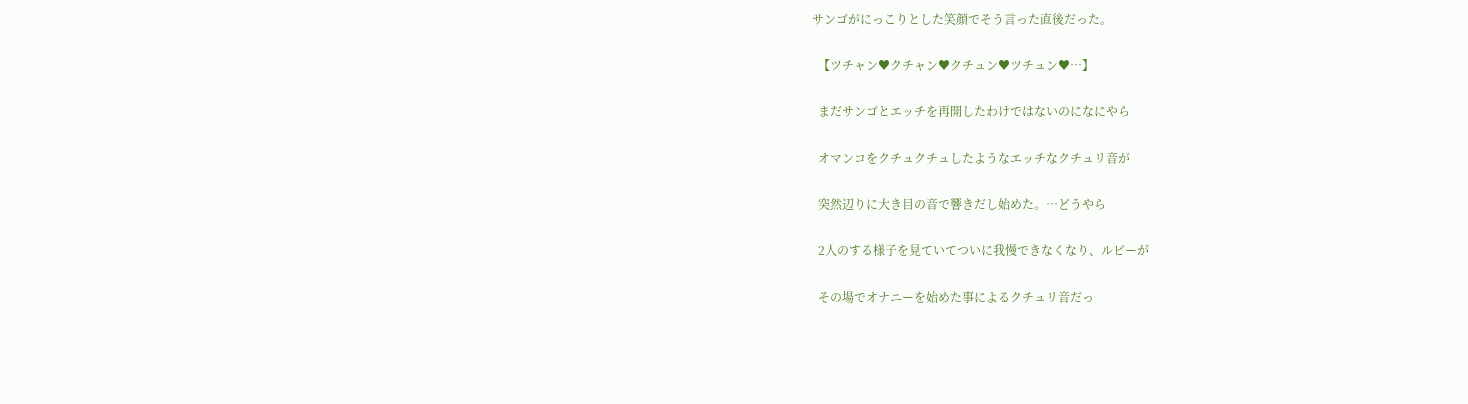サンゴがにっこりとした笑顔でそう言った直後だった。

  【ツチャン♥クチャン♥クチュン♥ツチュン♥…】

  まだサンゴとエッチを再開したわけではないのになにやら

  オマンコをクチュクチュしたようなエッチなクチュリ音が

  突然辺りに大き目の音で響きだし始めた。…どうやら

  2人のする様子を見ていてついに我慢できなくなり、ルビーが

  その場でオナニーを始めた事によるクチュリ音だっ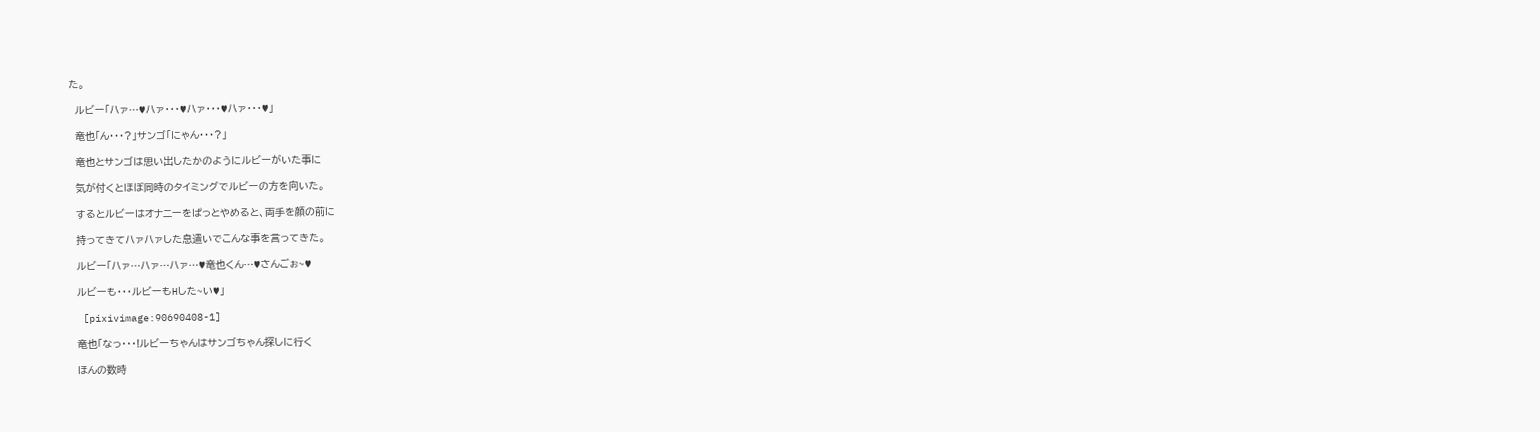た。

  ルビー「ハァ…♥ハァ・・・♥ハァ・・・♥ハァ・・・♥」

  竜也「ん・・・?」サンゴ「にゃん・・・?」

  竜也とサンゴは思い出したかのようにルビーがいた事に

  気が付くとほぼ同時のタイミングでルビーの方を向いた。

  するとルビーはオナニーをぱっとやめると、両手を顔の前に

  持ってきてハァハァした息遣いでこんな事を言ってきた。

  ルビー「ハァ…ハァ…ハァ…♥竜也くん…♥さんごぉ~♥

  ルビーも・・・ルビーもHした~い♥」

  [pixivimage:90690408-1]

  竜也「なっ・・・!ルビーちゃんはサンゴちゃん探しに行く

  ほんの数時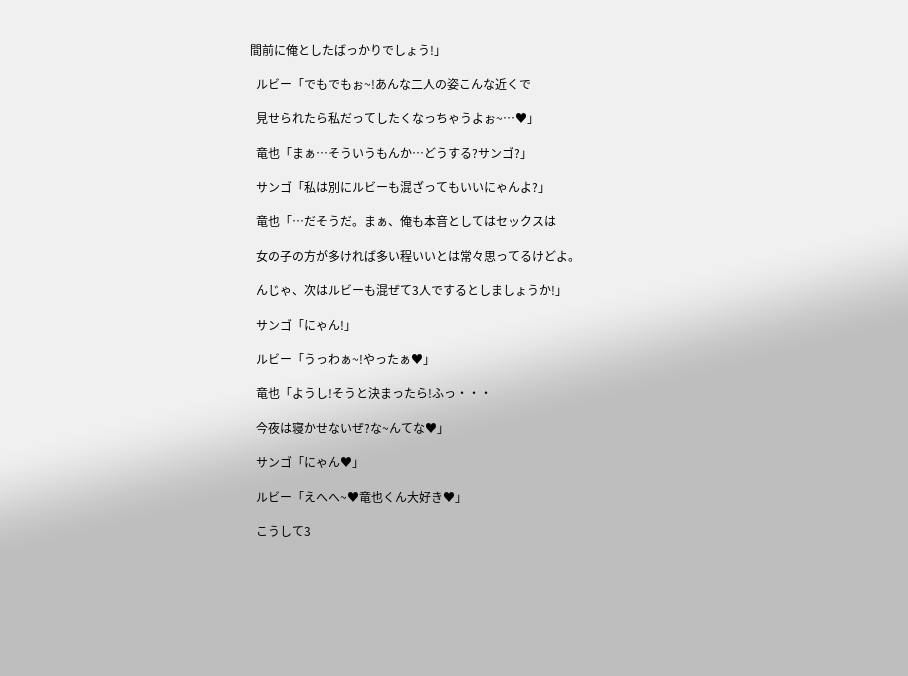間前に俺としたばっかりでしょう!」

  ルビー「でもでもぉ~!あんな二人の姿こんな近くで

  見せられたら私だってしたくなっちゃうよぉ~…♥」

  竜也「まぁ…そういうもんか…どうする?サンゴ?」

  サンゴ「私は別にルビーも混ざってもいいにゃんよ?」

  竜也「…だそうだ。まぁ、俺も本音としてはセックスは

  女の子の方が多ければ多い程いいとは常々思ってるけどよ。

  んじゃ、次はルビーも混ぜて3人でするとしましょうか!」

  サンゴ「にゃん!」

  ルビー「うっわぁ~!やったぁ♥」

  竜也「ようし!そうと決まったら!ふっ・・・

  今夜は寝かせないぜ?な~んてな♥」

  サンゴ「にゃん♥」

  ルビー「えへへ~♥竜也くん大好き♥」

  こうして3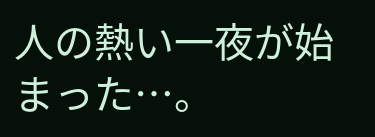人の熱い一夜が始まった…。